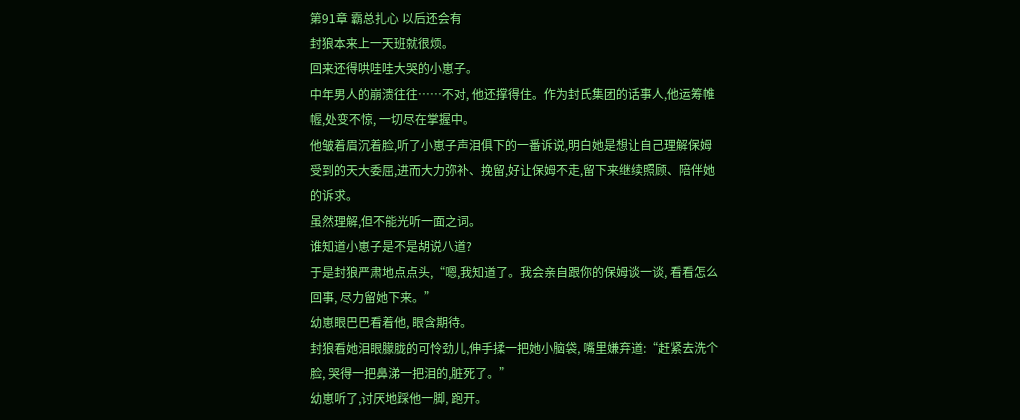第91章 霸总扎心 以后还会有
封狼本来上一天班就很烦。
回来还得哄哇哇大哭的小崽子。
中年男人的崩溃往往……不对, 他还撑得住。作为封氏集团的话事人,他运筹帷幄,处变不惊, 一切尽在掌握中。
他皱着眉沉着脸,听了小崽子声泪俱下的一番诉说,明白她是想让自己理解保姆受到的天大委屈,进而大力弥补、挽留,好让保姆不走,留下来继续照顾、陪伴她的诉求。
虽然理解,但不能光听一面之词。
谁知道小崽子是不是胡说八道?
于是封狼严肃地点点头,“嗯,我知道了。我会亲自跟你的保姆谈一谈, 看看怎么回事, 尽力留她下来。”
幼崽眼巴巴看着他, 眼含期待。
封狼看她泪眼朦胧的可怜劲儿,伸手揉一把她小脑袋, 嘴里嫌弃道:“赶紧去洗个脸, 哭得一把鼻涕一把泪的,脏死了。”
幼崽听了,讨厌地踩他一脚, 跑开。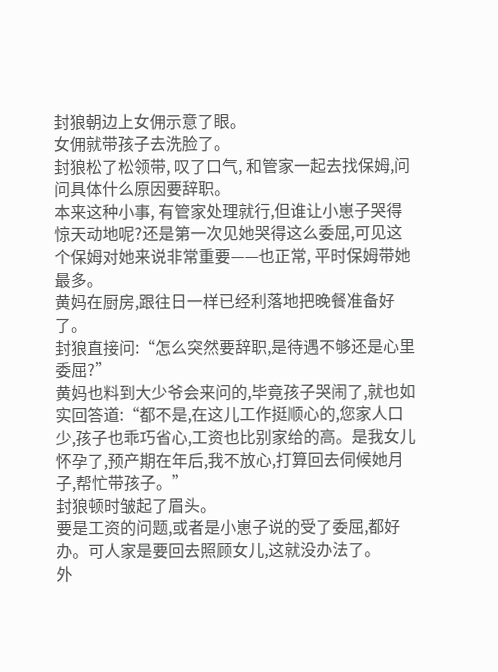封狼朝边上女佣示意了眼。
女佣就带孩子去洗脸了。
封狼松了松领带, 叹了口气, 和管家一起去找保姆,问问具体什么原因要辞职。
本来这种小事, 有管家处理就行,但谁让小崽子哭得惊天动地呢?还是第一次见她哭得这么委屈,可见这个保姆对她来说非常重要——也正常, 平时保姆带她最多。
黄妈在厨房,跟往日一样已经利落地把晚餐准备好了。
封狼直接问:“怎么突然要辞职,是待遇不够还是心里委屈?”
黄妈也料到大少爷会来问的,毕竟孩子哭闹了,就也如实回答道:“都不是,在这儿工作挺顺心的,您家人口少,孩子也乖巧省心,工资也比别家给的高。是我女儿怀孕了,预产期在年后,我不放心,打算回去伺候她月子,帮忙带孩子。”
封狼顿时皱起了眉头。
要是工资的问题,或者是小崽子说的受了委屈,都好办。可人家是要回去照顾女儿,这就没办法了。
外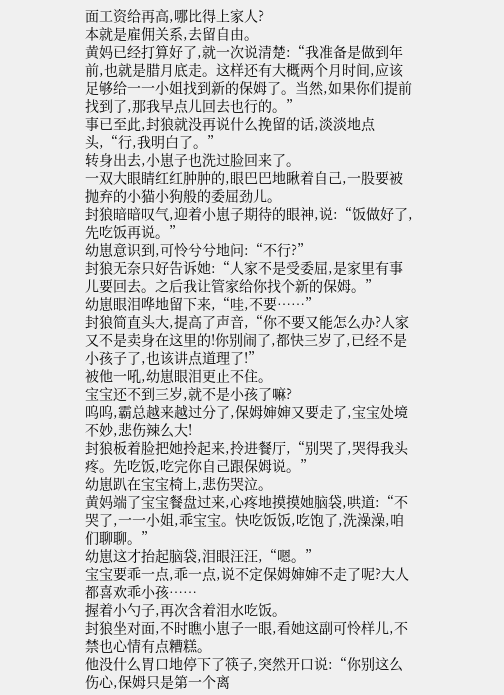面工资给再高,哪比得上家人?
本就是雇佣关系,去留自由。
黄妈已经打算好了,就一次说清楚:“我准备是做到年前,也就是腊月底走。这样还有大概两个月时间,应该足够给一一小姐找到新的保姆了。当然,如果你们提前找到了,那我早点儿回去也行的。”
事已至此,封狼就没再说什么挽留的话,淡淡地点头,“行,我明白了。”
转身出去,小崽子也洗过脸回来了。
一双大眼睛红红肿肿的,眼巴巴地瞅着自己,一股要被抛弃的小猫小狗般的委屈劲儿。
封狼暗暗叹气,迎着小崽子期待的眼神,说:“饭做好了,先吃饭再说。”
幼崽意识到,可怜兮兮地问:“不行?”
封狼无奈只好告诉她:“人家不是受委屈,是家里有事儿要回去。之后我让管家给你找个新的保姆。”
幼崽眼泪哗地留下来,“哇,不要……”
封狼简直头大,提高了声音,“你不要又能怎么办?人家又不是卖身在这里的!你别闹了,都快三岁了,已经不是小孩子了,也该讲点道理了!”
被他一吼,幼崽眼泪更止不住。
宝宝还不到三岁,就不是小孩了嘛?
呜呜,霸总越来越过分了,保姆婶婶又要走了,宝宝处境不妙,悲伤辣么大!
封狼板着脸把她拎起来,拎进餐厅,“别哭了,哭得我头疼。先吃饭,吃完你自己跟保姆说。”
幼崽趴在宝宝椅上,悲伤哭泣。
黄妈端了宝宝餐盘过来,心疼地摸摸她脑袋,哄道:“不哭了,一一小姐,乖宝宝。快吃饭饭,吃饱了,洗澡澡,咱们聊聊。”
幼崽这才抬起脑袋,泪眼汪汪,“嗯。”
宝宝要乖一点,乖一点,说不定保姆婶婶不走了呢?大人都喜欢乖小孩……
握着小勺子,再次含着泪水吃饭。
封狼坐对面,不时瞧小崽子一眼,看她这副可怜样儿,不禁也心情有点糟糕。
他没什么胃口地停下了筷子,突然开口说:“你别这么伤心,保姆只是第一个离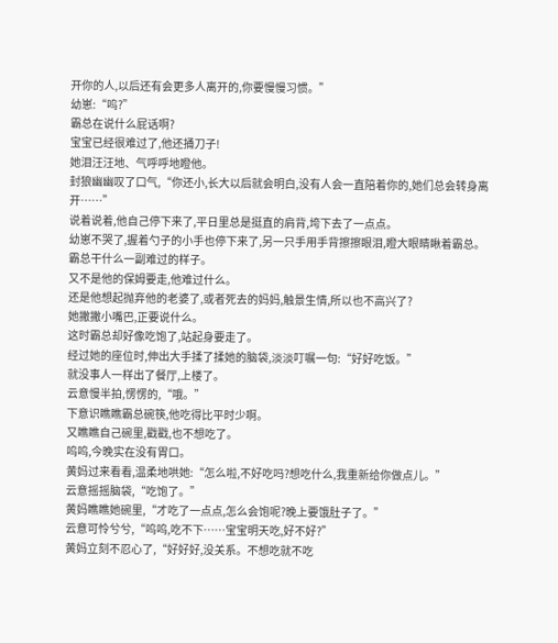开你的人,以后还有会更多人离开的,你要慢慢习惯。”
幼崽:“呜?”
霸总在说什么屁话啊?
宝宝已经很难过了,他还捅刀子!
她泪汪汪地、气呼呼地瞪他。
封狼幽幽叹了口气,“你还小,长大以后就会明白,没有人会一直陪着你的,她们总会转身离开……”
说着说着,他自己停下来了,平日里总是挺直的肩背,垮下去了一点点。
幼崽不哭了,握着勺子的小手也停下来了,另一只手用手背擦擦眼泪,瞪大眼睛瞅着霸总。
霸总干什么一副难过的样子。
又不是他的保姆要走,他难过什么。
还是他想起抛弃他的老婆了,或者死去的妈妈,触景生情,所以也不高兴了?
她撇撇小嘴巴,正要说什么。
这时霸总却好像吃饱了,站起身要走了。
经过她的座位时,伸出大手揉了揉她的脑袋,淡淡叮嘱一句:“好好吃饭。”
就没事人一样出了餐厅,上楼了。
云意慢半拍,愣愣的,“哦。”
下意识瞧瞧霸总碗筷,他吃得比平时少啊。
又瞧瞧自己碗里,戳戳,也不想吃了。
呜呜,今晚实在没有胃口。
黄妈过来看看,温柔地哄她:“怎么啦,不好吃吗?想吃什么,我重新给你做点儿。”
云意摇摇脑袋,“吃饱了。”
黄妈瞧瞧她碗里,“才吃了一点点,怎么会饱呢?晚上要饿肚子了。”
云意可怜兮兮,“呜呜,吃不下……宝宝明天吃,好不好?”
黄妈立刻不忍心了,“好好好,没关系。不想吃就不吃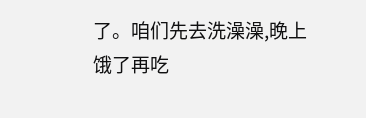了。咱们先去洗澡澡,晚上饿了再吃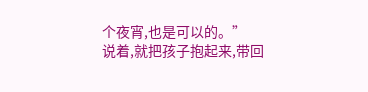个夜宵,也是可以的。”
说着,就把孩子抱起来,带回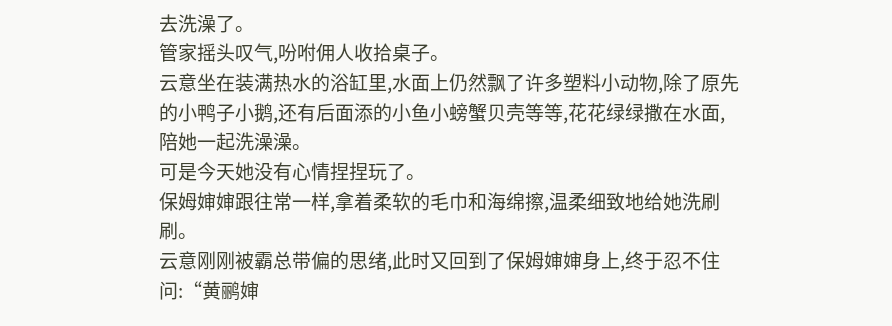去洗澡了。
管家摇头叹气,吩咐佣人收拾桌子。
云意坐在装满热水的浴缸里,水面上仍然飘了许多塑料小动物,除了原先的小鸭子小鹅,还有后面添的小鱼小螃蟹贝壳等等,花花绿绿撒在水面,陪她一起洗澡澡。
可是今天她没有心情捏捏玩了。
保姆婶婶跟往常一样,拿着柔软的毛巾和海绵擦,温柔细致地给她洗刷刷。
云意刚刚被霸总带偏的思绪,此时又回到了保姆婶婶身上,终于忍不住问:“黄鹂婶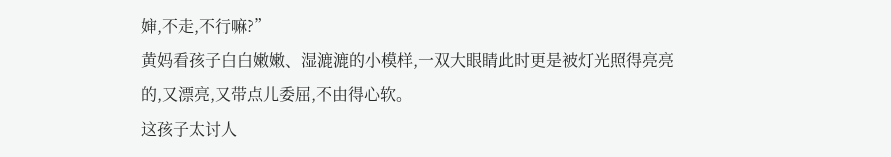婶,不走,不行嘛?”
黄妈看孩子白白嫩嫩、湿漉漉的小模样,一双大眼睛此时更是被灯光照得亮亮的,又漂亮,又带点儿委屈,不由得心软。
这孩子太讨人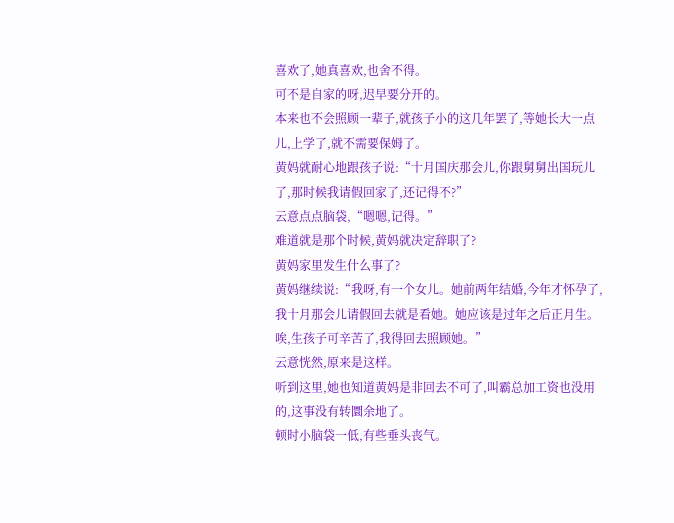喜欢了,她真喜欢,也舍不得。
可不是自家的呀,迟早要分开的。
本来也不会照顾一辈子,就孩子小的这几年罢了,等她长大一点儿,上学了,就不需要保姆了。
黄妈就耐心地跟孩子说:“十月国庆那会儿,你跟舅舅出国玩儿了,那时候我请假回家了,还记得不?”
云意点点脑袋,“嗯嗯,记得。”
难道就是那个时候,黄妈就决定辞职了?
黄妈家里发生什么事了?
黄妈继续说:“我呀,有一个女儿。她前两年结婚,今年才怀孕了,我十月那会儿请假回去就是看她。她应该是过年之后正月生。唉,生孩子可辛苦了,我得回去照顾她。”
云意恍然,原来是这样。
听到这里,她也知道黄妈是非回去不可了,叫霸总加工资也没用的,这事没有转圜余地了。
顿时小脑袋一低,有些垂头丧气。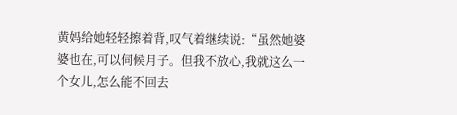黄妈给她轻轻擦着背,叹气着继续说:“虽然她婆婆也在,可以伺候月子。但我不放心,我就这么一个女儿,怎么能不回去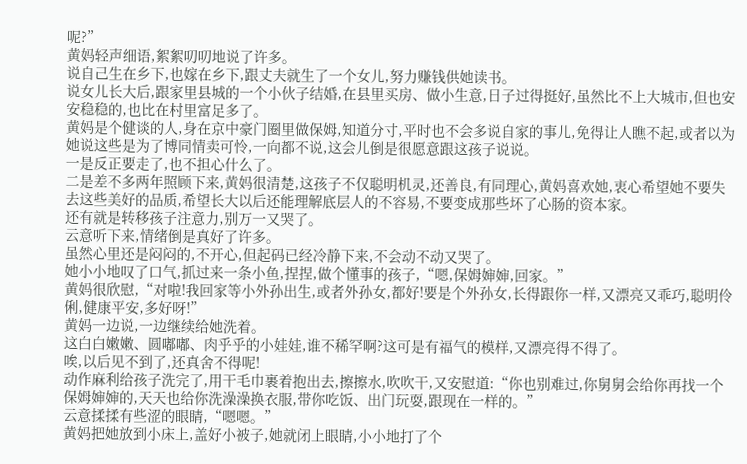呢?”
黄妈轻声细语,絮絮叨叨地说了许多。
说自己生在乡下,也嫁在乡下,跟丈夫就生了一个女儿,努力赚钱供她读书。
说女儿长大后,跟家里县城的一个小伙子结婚,在县里买房、做小生意,日子过得挺好,虽然比不上大城市,但也安安稳稳的,也比在村里富足多了。
黄妈是个健谈的人,身在京中豪门圈里做保姆,知道分寸,平时也不会多说自家的事儿,免得让人瞧不起,或者以为她说这些是为了博同情卖可怜,一向都不说,这会儿倒是很愿意跟这孩子说说。
一是反正要走了,也不担心什么了。
二是差不多两年照顾下来,黄妈很清楚,这孩子不仅聪明机灵,还善良,有同理心,黄妈喜欢她,衷心希望她不要失去这些美好的品质,希望长大以后还能理解底层人的不容易,不要变成那些坏了心肠的资本家。
还有就是转移孩子注意力,别万一又哭了。
云意听下来,情绪倒是真好了许多。
虽然心里还是闷闷的,不开心,但起码已经冷静下来,不会动不动又哭了。
她小小地叹了口气,抓过来一条小鱼,捏捏,做个懂事的孩子,“嗯,保姆婶婶,回家。”
黄妈很欣慰,“对啦!我回家等小外孙出生,或者外孙女,都好!要是个外孙女,长得跟你一样,又漂亮又乖巧,聪明伶俐,健康平安,多好呀!”
黄妈一边说,一边继续给她洗着。
这白白嫩嫩、圆嘟嘟、肉乎乎的小娃娃,谁不稀罕啊?这可是有福气的模样,又漂亮得不得了。
唉,以后见不到了,还真舍不得呢!
动作麻利给孩子洗完了,用干毛巾裹着抱出去,擦擦水,吹吹干,又安慰道:“你也别难过,你舅舅会给你再找一个保姆婶婶的,天天也给你洗澡澡换衣服,带你吃饭、出门玩耍,跟现在一样的。”
云意揉揉有些涩的眼睛,“嗯嗯。”
黄妈把她放到小床上,盖好小被子,她就闭上眼睛,小小地打了个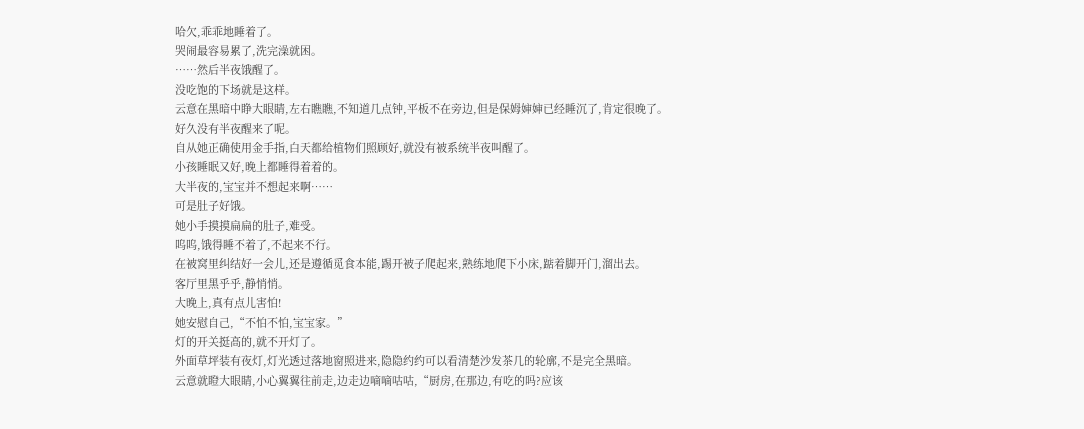哈欠,乖乖地睡着了。
哭闹最容易累了,洗完澡就困。
……然后半夜饿醒了。
没吃饱的下场就是这样。
云意在黑暗中睁大眼睛,左右瞧瞧,不知道几点钟,平板不在旁边,但是保姆婶婶已经睡沉了,肯定很晚了。
好久没有半夜醒来了呢。
自从她正确使用金手指,白天都给植物们照顾好,就没有被系统半夜叫醒了。
小孩睡眠又好,晚上都睡得着着的。
大半夜的,宝宝并不想起来啊……
可是肚子好饿。
她小手摸摸扁扁的肚子,难受。
呜呜,饿得睡不着了,不起来不行。
在被窝里纠结好一会儿,还是遵循觅食本能,踢开被子爬起来,熟练地爬下小床,踮着脚开门,溜出去。
客厅里黑乎乎,静悄悄。
大晚上,真有点儿害怕!
她安慰自己,“不怕不怕,宝宝家。”
灯的开关挺高的,就不开灯了。
外面草坪装有夜灯,灯光透过落地窗照进来,隐隐约约可以看清楚沙发茶几的轮廓,不是完全黑暗。
云意就瞪大眼睛,小心翼翼往前走,边走边嘀嘀咕咕,“厨房,在那边,有吃的吗?应该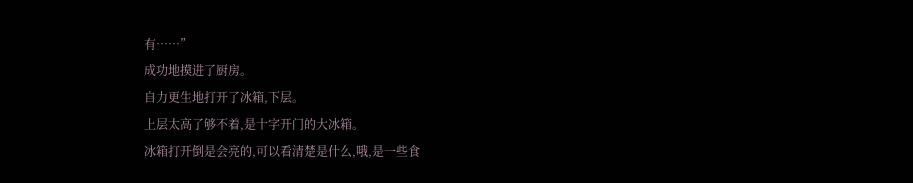有……”
成功地摸进了厨房。
自力更生地打开了冰箱,下层。
上层太高了够不着,是十字开门的大冰箱。
冰箱打开倒是会亮的,可以看清楚是什么,哦,是一些食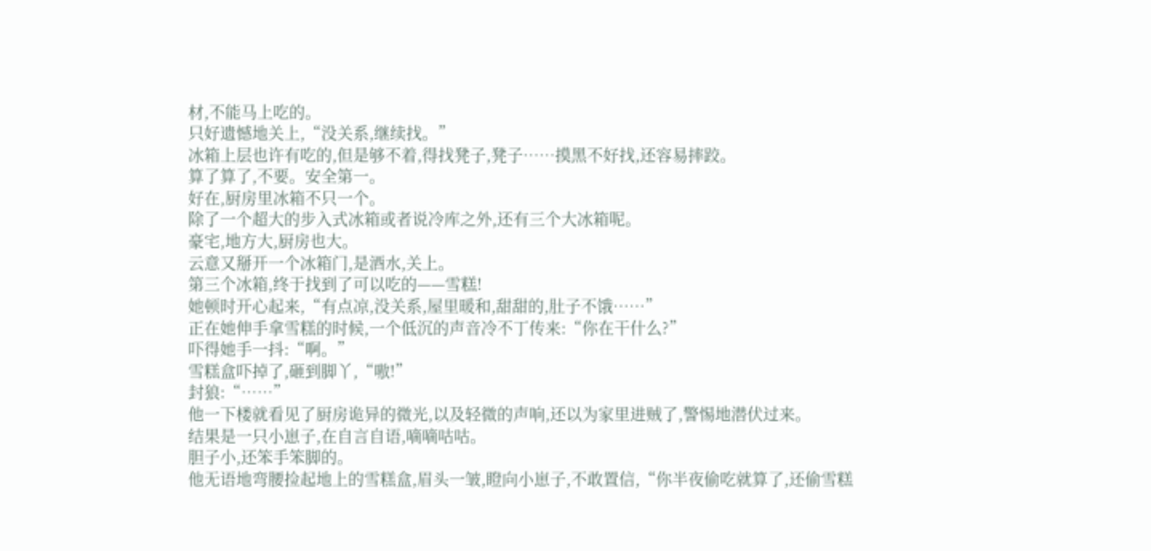材,不能马上吃的。
只好遗憾地关上,“没关系,继续找。”
冰箱上层也许有吃的,但是够不着,得找凳子,凳子……摸黑不好找,还容易摔跤。
算了算了,不要。安全第一。
好在,厨房里冰箱不只一个。
除了一个超大的步入式冰箱或者说冷库之外,还有三个大冰箱呢。
豪宅,地方大,厨房也大。
云意又掰开一个冰箱门,是酒水,关上。
第三个冰箱,终于找到了可以吃的——雪糕!
她顿时开心起来,“有点凉,没关系,屋里暖和,甜甜的,肚子不饿……”
正在她伸手拿雪糕的时候,一个低沉的声音冷不丁传来:“你在干什么?”
吓得她手一抖:“啊。”
雪糕盒吓掉了,砸到脚丫,“嗷!”
封狼:“……”
他一下楼就看见了厨房诡异的微光,以及轻微的声响,还以为家里进贼了,警惕地潜伏过来。
结果是一只小崽子,在自言自语,嘀嘀咕咕。
胆子小,还笨手笨脚的。
他无语地弯腰捡起地上的雪糕盒,眉头一皱,瞪向小崽子,不敢置信,“你半夜偷吃就算了,还偷雪糕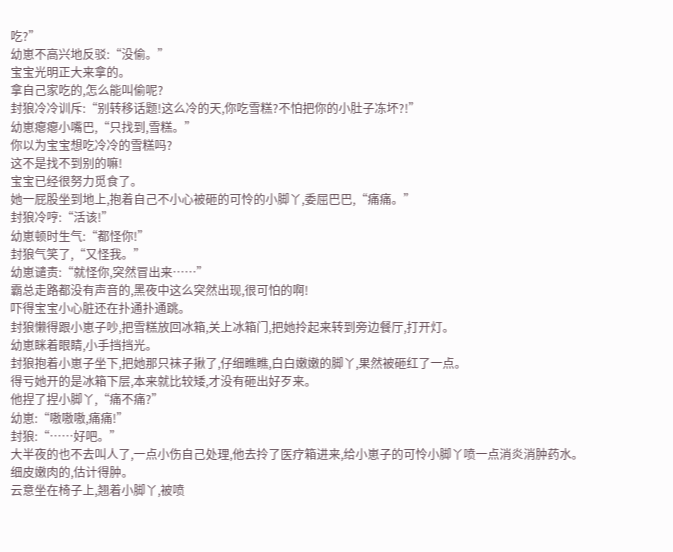吃?”
幼崽不高兴地反驳:“没偷。”
宝宝光明正大来拿的。
拿自己家吃的,怎么能叫偷呢?
封狼冷冷训斥:“别转移话题!这么冷的天,你吃雪糕?不怕把你的小肚子冻坏?!”
幼崽瘪瘪小嘴巴,“只找到,雪糕。”
你以为宝宝想吃冷冷的雪糕吗?
这不是找不到别的嘛!
宝宝已经很努力觅食了。
她一屁股坐到地上,抱着自己不小心被砸的可怜的小脚丫,委屈巴巴,“痛痛。”
封狼冷哼:“活该!”
幼崽顿时生气:“都怪你!”
封狼气笑了,“又怪我。”
幼崽谴责:“就怪你,突然冒出来……”
霸总走路都没有声音的,黑夜中这么突然出现,很可怕的啊!
吓得宝宝小心脏还在扑通扑通跳。
封狼懒得跟小崽子吵,把雪糕放回冰箱,关上冰箱门,把她拎起来转到旁边餐厅,打开灯。
幼崽眯着眼睛,小手挡挡光。
封狼抱着小崽子坐下,把她那只袜子揪了,仔细瞧瞧,白白嫩嫩的脚丫,果然被砸红了一点。
得亏她开的是冰箱下层,本来就比较矮,才没有砸出好歹来。
他捏了捏小脚丫,“痛不痛?”
幼崽:“嗷嗷嗷,痛痛!”
封狼:“……好吧。”
大半夜的也不去叫人了,一点小伤自己处理,他去拎了医疗箱进来,给小崽子的可怜小脚丫喷一点消炎消肿药水。
细皮嫩肉的,估计得肿。
云意坐在椅子上,翘着小脚丫,被喷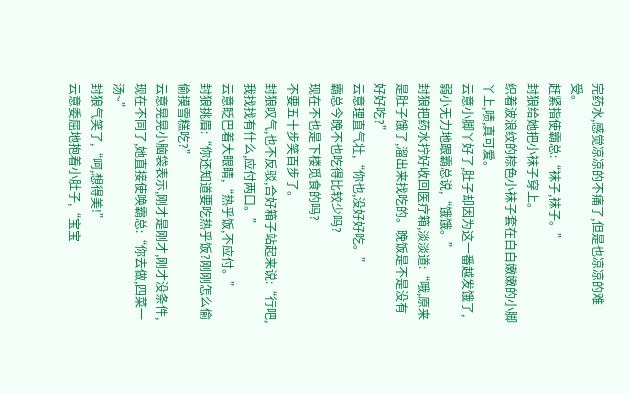完药水,感觉凉凉的不痛了,但是也凉凉的难受。
赶紧指使霸总:“袜子,袜子。”
封狼给她把小袜子穿上。
织着波浪纹的棕色小袜子套在白白嫩嫩的小脚丫上,啧,真可爱。
云意小脚丫好了,肚子却因为这一番越发饿了,弱小无力地跟霸总说,“饿饿。”
封狼把药水拧好收回医疗箱,淡淡道:“哦,原来是肚子饿了,溜出来找吃的。晚饭是不是没有好好吃?”
云意理直气壮,“你也,没好好吃。”
霸总今晚不也吃得比较少吗?
现在不也是下楼觅食的吗?
不要五十步笑百步了。
封狼叹气,也不反驳,合好箱子站起来说:“行吧,我找找有什么,应付两口。”
云意眨巴着大眼睛,“热乎饭,不应付。”
封狼挑眉:“你还知道要吃热乎饭?刚刚怎么偷偷摸雪糕吃?”
云意晃晃小脑袋表示,刚才是刚才,刚才没条件,现在不同了,她直接使唤霸总:“你去做,四菜一汤~”
封狼气笑了,“呵,想得美!”
云意委屈地抱着小肚子,“宝宝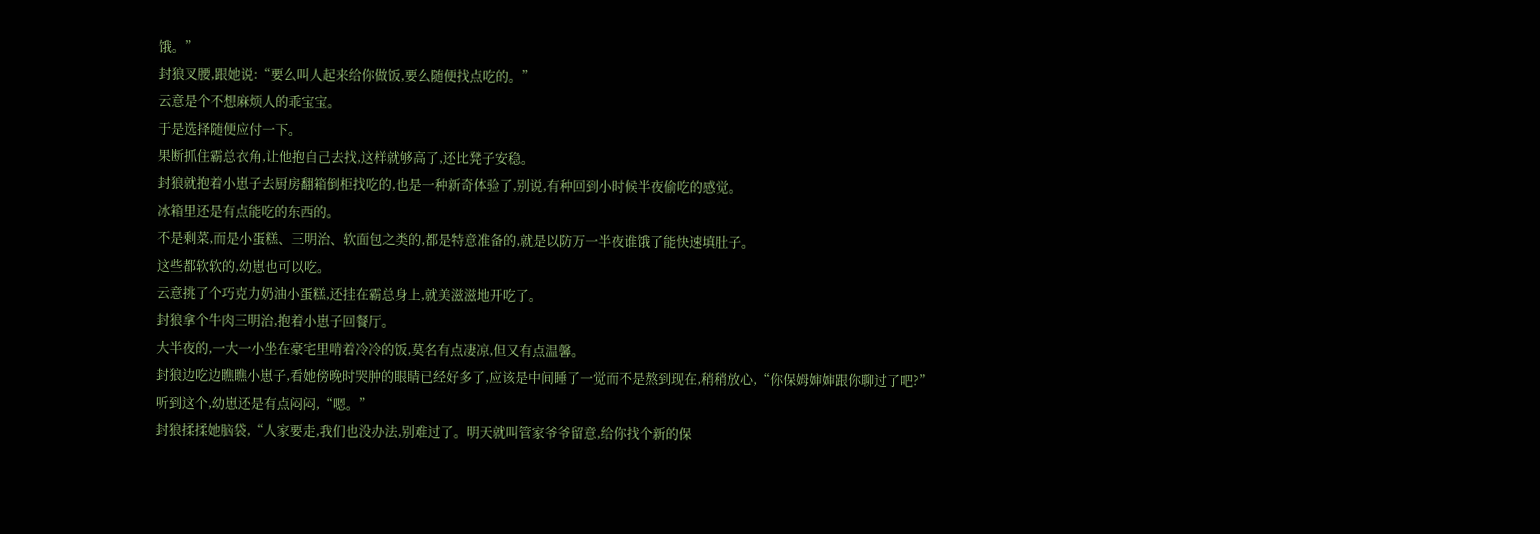饿。”
封狼叉腰,跟她说:“要么叫人起来给你做饭,要么随便找点吃的。”
云意是个不想麻烦人的乖宝宝。
于是选择随便应付一下。
果断抓住霸总衣角,让他抱自己去找,这样就够高了,还比凳子安稳。
封狼就抱着小崽子去厨房翻箱倒柜找吃的,也是一种新奇体验了,别说,有种回到小时候半夜偷吃的感觉。
冰箱里还是有点能吃的东西的。
不是剩菜,而是小蛋糕、三明治、软面包之类的,都是特意准备的,就是以防万一半夜谁饿了能快速填肚子。
这些都软软的,幼崽也可以吃。
云意挑了个巧克力奶油小蛋糕,还挂在霸总身上,就美滋滋地开吃了。
封狼拿个牛肉三明治,抱着小崽子回餐厅。
大半夜的,一大一小坐在豪宅里啃着冷冷的饭,莫名有点凄凉,但又有点温馨。
封狼边吃边瞧瞧小崽子,看她傍晚时哭肿的眼睛已经好多了,应该是中间睡了一觉而不是熬到现在,稍稍放心,“你保姆婶婶跟你聊过了吧?”
听到这个,幼崽还是有点闷闷,“嗯。”
封狼揉揉她脑袋,“人家要走,我们也没办法,别难过了。明天就叫管家爷爷留意,给你找个新的保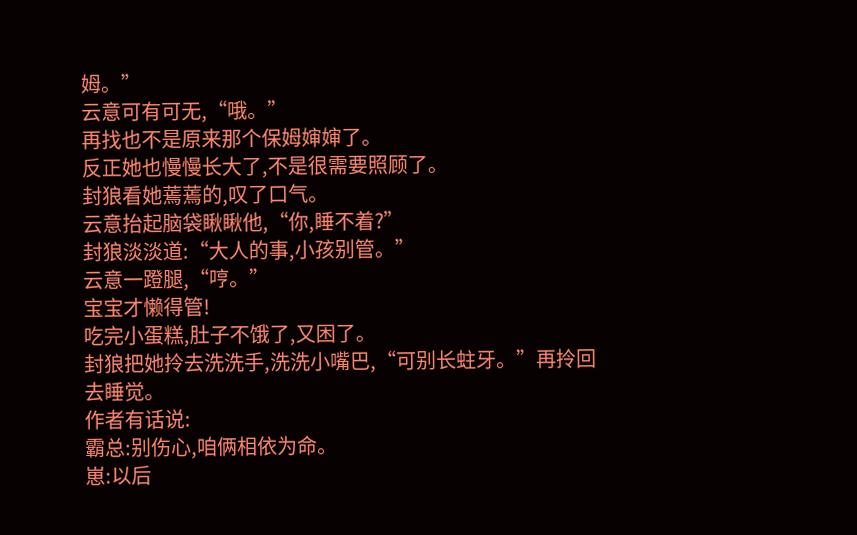姆。”
云意可有可无,“哦。”
再找也不是原来那个保姆婶婶了。
反正她也慢慢长大了,不是很需要照顾了。
封狼看她蔫蔫的,叹了口气。
云意抬起脑袋瞅瞅他,“你,睡不着?”
封狼淡淡道:“大人的事,小孩别管。”
云意一蹬腿,“哼。”
宝宝才懒得管!
吃完小蛋糕,肚子不饿了,又困了。
封狼把她拎去洗洗手,洗洗小嘴巴,“可别长蛀牙。”再拎回去睡觉。
作者有话说:
霸总:别伤心,咱俩相依为命。
崽:以后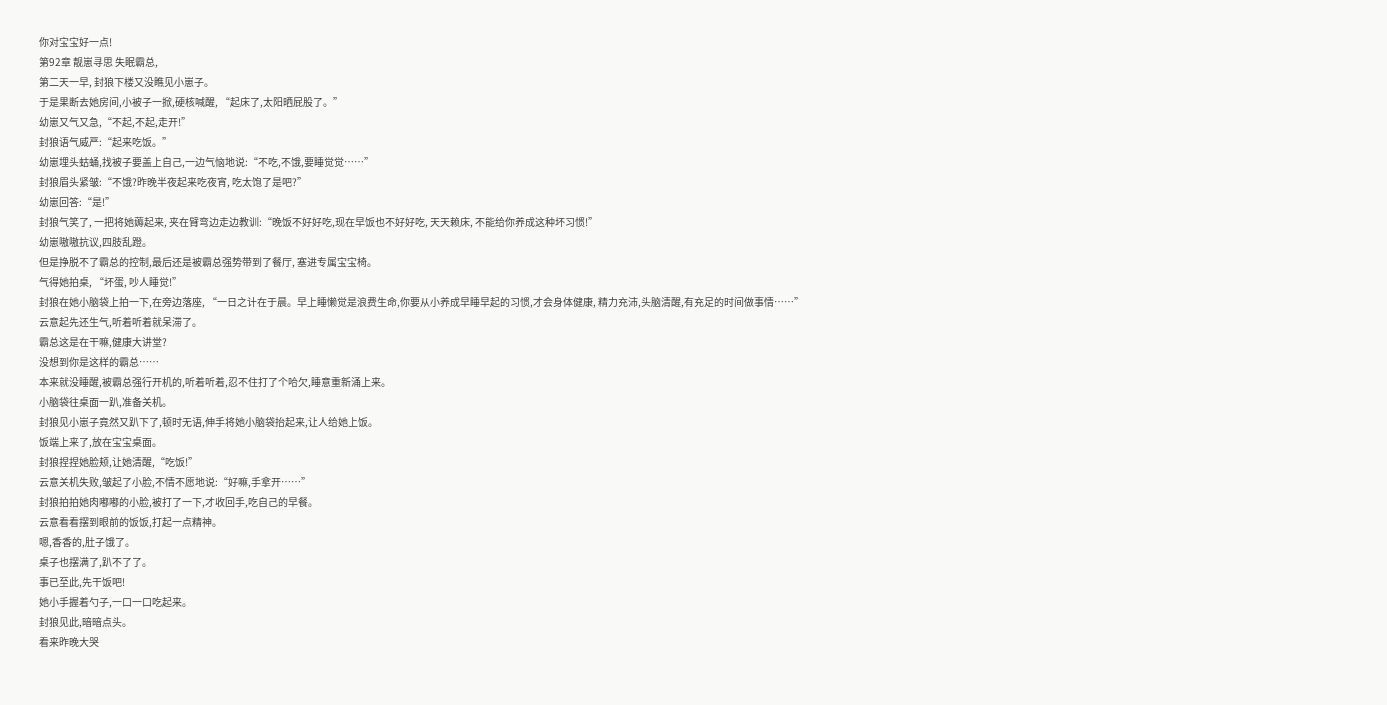你对宝宝好一点!
第92章 靓崽寻思 失眠霸总,
第二天一早, 封狼下楼又没瞧见小崽子。
于是果断去她房间,小被子一掀,硬核喊醒, “起床了,太阳晒屁股了。”
幼崽又气又急,“不起,不起,走开!”
封狼语气威严:“起来吃饭。”
幼崽埋头蛄蛹,找被子要盖上自己,一边气恼地说:“不吃,不饿,要睡觉觉……”
封狼眉头紧皱:“不饿?昨晚半夜起来吃夜宵, 吃太饱了是吧?”
幼崽回答:“是!”
封狼气笑了, 一把将她薅起来, 夹在臂弯边走边教训:“晚饭不好好吃,现在早饭也不好好吃, 天天赖床, 不能给你养成这种坏习惯!”
幼崽嗷嗷抗议,四肢乱蹬。
但是挣脱不了霸总的控制,最后还是被霸总强势带到了餐厅, 塞进专属宝宝椅。
气得她拍桌, “坏蛋, 吵人睡觉!”
封狼在她小脑袋上拍一下,在旁边落座, “一日之计在于晨。早上睡懒觉是浪费生命,你要从小养成早睡早起的习惯,才会身体健康, 精力充沛,头脑清醒,有充足的时间做事情……”
云意起先还生气,听着听着就呆滞了。
霸总这是在干嘛,健康大讲堂?
没想到你是这样的霸总……
本来就没睡醒,被霸总强行开机的,听着听着,忍不住打了个哈欠,睡意重新涌上来。
小脑袋往桌面一趴,准备关机。
封狼见小崽子竟然又趴下了,顿时无语,伸手将她小脑袋抬起来,让人给她上饭。
饭端上来了,放在宝宝桌面。
封狼捏捏她脸颊,让她清醒,“吃饭!”
云意关机失败,皱起了小脸,不情不愿地说:“好嘛,手拿开……”
封狼拍拍她肉嘟嘟的小脸,被打了一下,才收回手,吃自己的早餐。
云意看看摆到眼前的饭饭,打起一点精神。
嗯,香香的,肚子饿了。
桌子也摆满了,趴不了了。
事已至此,先干饭吧!
她小手握着勺子,一口一口吃起来。
封狼见此,暗暗点头。
看来昨晚大哭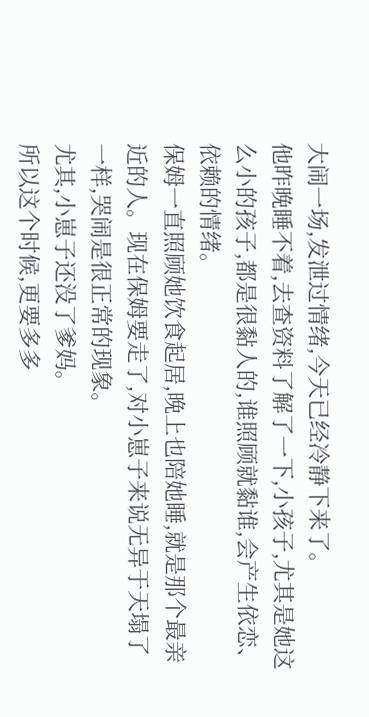大闹一场,发泄过情绪,今天已经冷静下来了。
他昨晚睡不着,去查资料了解了一下,小孩子,尤其是她这么小的孩子,都是很黏人的,谁照顾就黏谁,会产生依恋、依赖的情绪。
保姆一直照顾她饮食起居,晚上也陪她睡,就是那个最亲近的人。现在保姆要走了,对小崽子来说无异于天塌了一样,哭闹是很正常的现象。
尤其,小崽子还没了爹妈。
所以这个时候,更要多多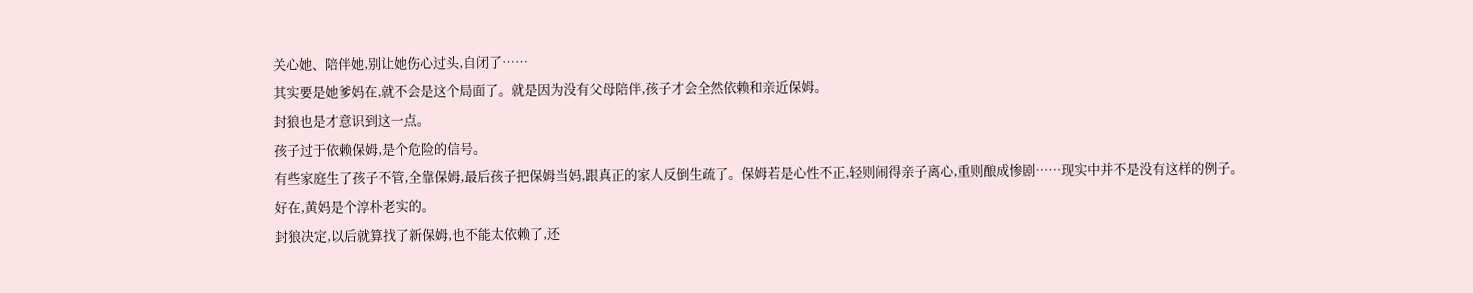关心她、陪伴她,别让她伤心过头,自闭了……
其实要是她爹妈在,就不会是这个局面了。就是因为没有父母陪伴,孩子才会全然依赖和亲近保姆。
封狼也是才意识到这一点。
孩子过于依赖保姆,是个危险的信号。
有些家庭生了孩子不管,全靠保姆,最后孩子把保姆当妈,跟真正的家人反倒生疏了。保姆若是心性不正,轻则闹得亲子离心,重则酿成惨剧……现实中并不是没有这样的例子。
好在,黄妈是个淳朴老实的。
封狼决定,以后就算找了新保姆,也不能太依赖了,还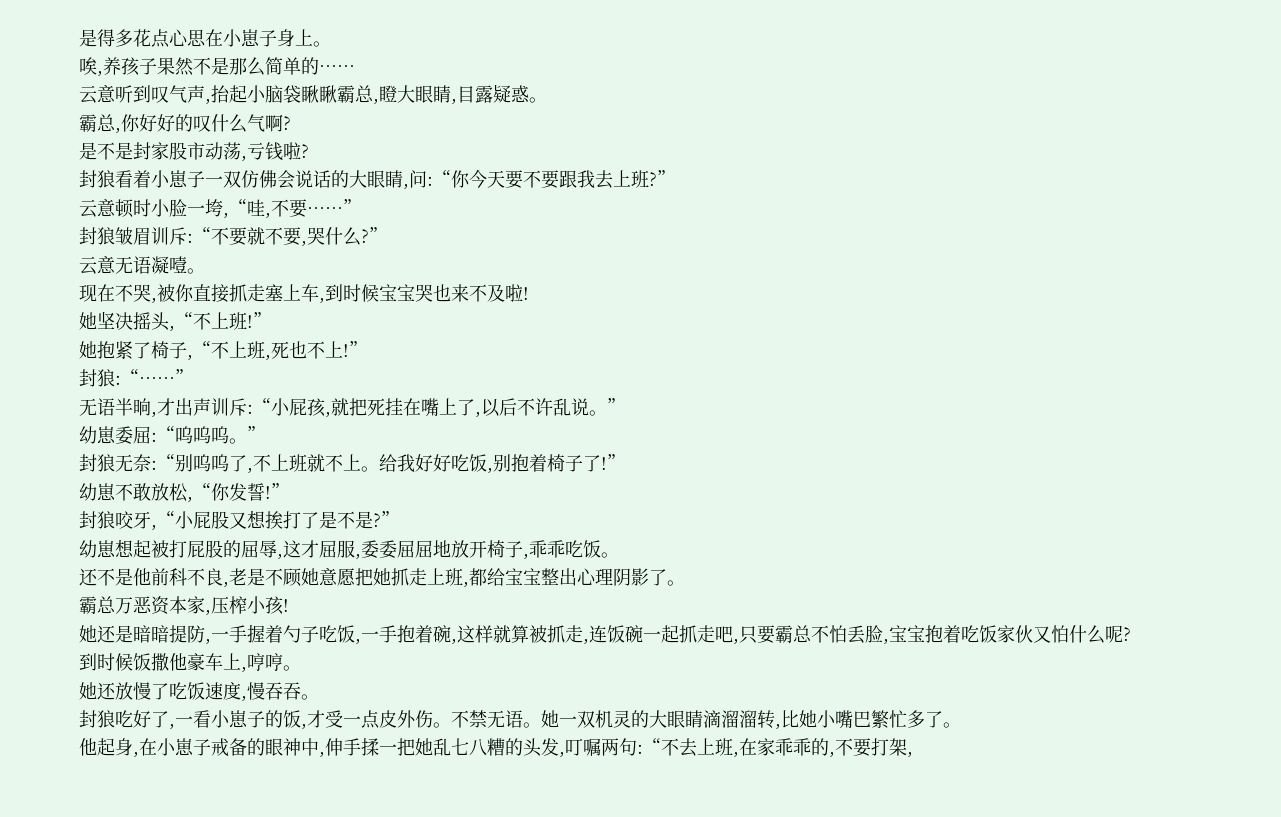是得多花点心思在小崽子身上。
唉,养孩子果然不是那么简单的……
云意听到叹气声,抬起小脑袋瞅瞅霸总,瞪大眼睛,目露疑惑。
霸总,你好好的叹什么气啊?
是不是封家股市动荡,亏钱啦?
封狼看着小崽子一双仿佛会说话的大眼睛,问:“你今天要不要跟我去上班?”
云意顿时小脸一垮,“哇,不要……”
封狼皱眉训斥:“不要就不要,哭什么?”
云意无语凝噎。
现在不哭,被你直接抓走塞上车,到时候宝宝哭也来不及啦!
她坚决摇头,“不上班!”
她抱紧了椅子,“不上班,死也不上!”
封狼:“……”
无语半晌,才出声训斥:“小屁孩,就把死挂在嘴上了,以后不许乱说。”
幼崽委屈:“呜呜呜。”
封狼无奈:“别呜呜了,不上班就不上。给我好好吃饭,别抱着椅子了!”
幼崽不敢放松,“你发誓!”
封狼咬牙,“小屁股又想挨打了是不是?”
幼崽想起被打屁股的屈辱,这才屈服,委委屈屈地放开椅子,乖乖吃饭。
还不是他前科不良,老是不顾她意愿把她抓走上班,都给宝宝整出心理阴影了。
霸总万恶资本家,压榨小孩!
她还是暗暗提防,一手握着勺子吃饭,一手抱着碗,这样就算被抓走,连饭碗一起抓走吧,只要霸总不怕丢脸,宝宝抱着吃饭家伙又怕什么呢?
到时候饭撒他豪车上,哼哼。
她还放慢了吃饭速度,慢吞吞。
封狼吃好了,一看小崽子的饭,才受一点皮外伤。不禁无语。她一双机灵的大眼睛滴溜溜转,比她小嘴巴繁忙多了。
他起身,在小崽子戒备的眼神中,伸手揉一把她乱七八糟的头发,叮嘱两句:“不去上班,在家乖乖的,不要打架,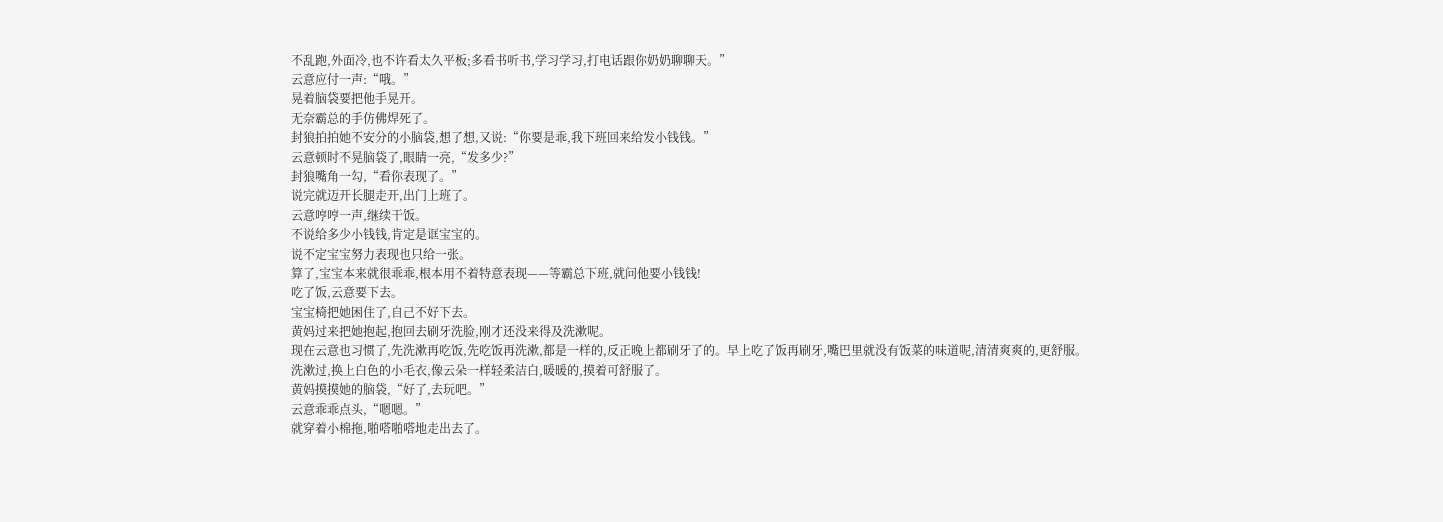不乱跑,外面冷,也不许看太久平板;多看书听书,学习学习,打电话跟你奶奶聊聊天。”
云意应付一声:“哦。”
晃着脑袋要把他手晃开。
无奈霸总的手仿佛焊死了。
封狼拍拍她不安分的小脑袋,想了想,又说:“你要是乖,我下班回来给发小钱钱。”
云意顿时不晃脑袋了,眼睛一亮,“发多少?”
封狼嘴角一勾,“看你表现了。”
说完就迈开长腿走开,出门上班了。
云意哼哼一声,继续干饭。
不说给多少小钱钱,肯定是诓宝宝的。
说不定宝宝努力表现也只给一张。
算了,宝宝本来就很乖乖,根本用不着特意表现——等霸总下班,就问他要小钱钱!
吃了饭,云意要下去。
宝宝椅把她困住了,自己不好下去。
黄妈过来把她抱起,抱回去刷牙洗脸,刚才还没来得及洗漱呢。
现在云意也习惯了,先洗漱再吃饭,先吃饭再洗漱,都是一样的,反正晚上都刷牙了的。早上吃了饭再刷牙,嘴巴里就没有饭菜的味道呢,清清爽爽的,更舒服。
洗漱过,换上白色的小毛衣,像云朵一样轻柔洁白,暖暖的,摸着可舒服了。
黄妈摸摸她的脑袋,“好了,去玩吧。”
云意乖乖点头,“嗯嗯。”
就穿着小棉拖,啪嗒啪嗒地走出去了。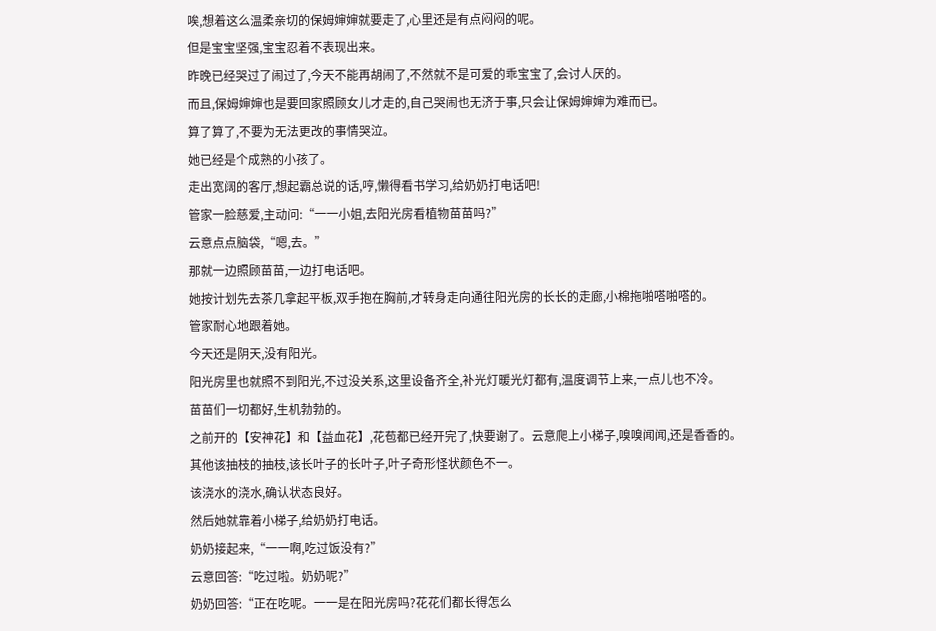唉,想着这么温柔亲切的保姆婶婶就要走了,心里还是有点闷闷的呢。
但是宝宝坚强,宝宝忍着不表现出来。
昨晚已经哭过了闹过了,今天不能再胡闹了,不然就不是可爱的乖宝宝了,会讨人厌的。
而且,保姆婶婶也是要回家照顾女儿才走的,自己哭闹也无济于事,只会让保姆婶婶为难而已。
算了算了,不要为无法更改的事情哭泣。
她已经是个成熟的小孩了。
走出宽阔的客厅,想起霸总说的话,哼,懒得看书学习,给奶奶打电话吧!
管家一脸慈爱,主动问:“一一小姐,去阳光房看植物苗苗吗?”
云意点点脑袋,“嗯,去。”
那就一边照顾苗苗,一边打电话吧。
她按计划先去茶几拿起平板,双手抱在胸前,才转身走向通往阳光房的长长的走廊,小棉拖啪嗒啪嗒的。
管家耐心地跟着她。
今天还是阴天,没有阳光。
阳光房里也就照不到阳光,不过没关系,这里设备齐全,补光灯暖光灯都有,温度调节上来,一点儿也不冷。
苗苗们一切都好,生机勃勃的。
之前开的【安神花】和【益血花】,花苞都已经开完了,快要谢了。云意爬上小梯子,嗅嗅闻闻,还是香香的。
其他该抽枝的抽枝,该长叶子的长叶子,叶子奇形怪状颜色不一。
该浇水的浇水,确认状态良好。
然后她就靠着小梯子,给奶奶打电话。
奶奶接起来,“一一啊,吃过饭没有?”
云意回答:“吃过啦。奶奶呢?”
奶奶回答:“正在吃呢。一一是在阳光房吗?花花们都长得怎么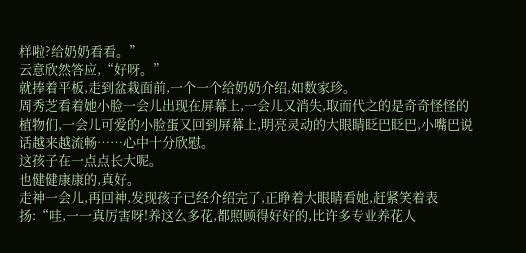样啦?给奶奶看看。”
云意欣然答应,“好呀。”
就捧着平板,走到盆栽面前,一个一个给奶奶介绍,如数家珍。
周秀芝看着她小脸一会儿出现在屏幕上,一会儿又消失,取而代之的是奇奇怪怪的植物们,一会儿可爱的小脸蛋又回到屏幕上,明亮灵动的大眼睛眨巴眨巴,小嘴巴说话越来越流畅……心中十分欣慰。
这孩子在一点点长大呢。
也健健康康的,真好。
走神一会儿,再回神,发现孩子已经介绍完了,正睁着大眼睛看她,赶紧笑着表扬:“哇,一一真厉害呀!养这么多花,都照顾得好好的,比许多专业养花人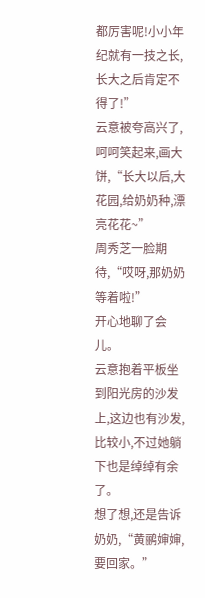都厉害呢!小小年纪就有一技之长,长大之后肯定不得了!”
云意被夸高兴了,呵呵笑起来,画大饼,“长大以后,大花园,给奶奶种,漂亮花花~”
周秀芝一脸期待,“哎呀,那奶奶等着啦!”
开心地聊了会儿。
云意抱着平板坐到阳光房的沙发上,这边也有沙发,比较小,不过她躺下也是绰绰有余了。
想了想,还是告诉奶奶,“黄鹂婶婶,要回家。”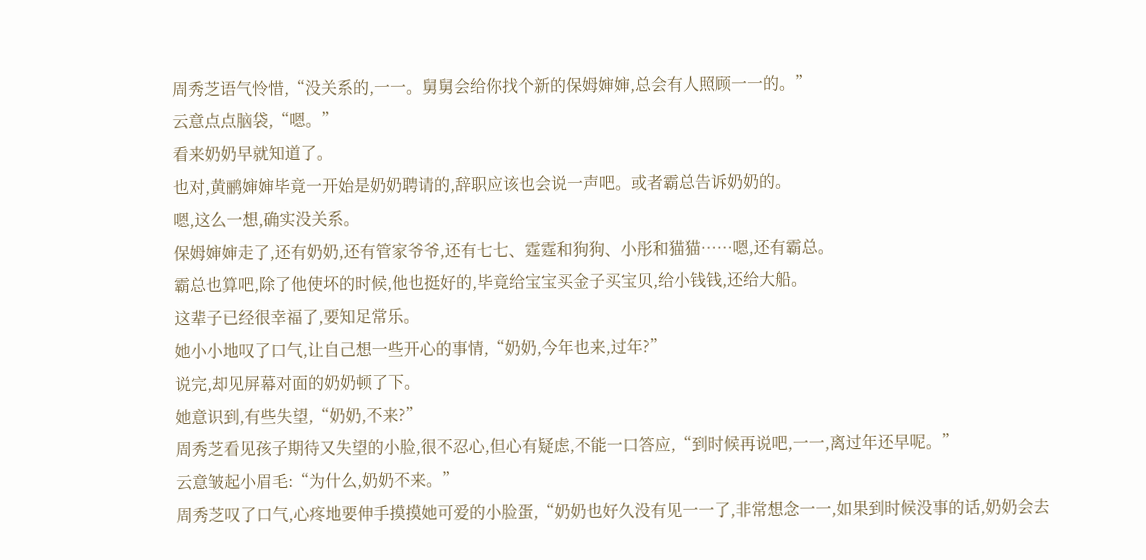周秀芝语气怜惜,“没关系的,一一。舅舅会给你找个新的保姆婶婶,总会有人照顾一一的。”
云意点点脑袋,“嗯。”
看来奶奶早就知道了。
也对,黄鹂婶婶毕竟一开始是奶奶聘请的,辞职应该也会说一声吧。或者霸总告诉奶奶的。
嗯,这么一想,确实没关系。
保姆婶婶走了,还有奶奶,还有管家爷爷,还有七七、霆霆和狗狗、小彤和猫猫……嗯,还有霸总。
霸总也算吧,除了他使坏的时候,他也挺好的,毕竟给宝宝买金子买宝贝,给小钱钱,还给大船。
这辈子已经很幸福了,要知足常乐。
她小小地叹了口气,让自己想一些开心的事情,“奶奶,今年也来,过年?”
说完,却见屏幕对面的奶奶顿了下。
她意识到,有些失望,“奶奶,不来?”
周秀芝看见孩子期待又失望的小脸,很不忍心,但心有疑虑,不能一口答应,“到时候再说吧,一一,离过年还早呢。”
云意皱起小眉毛:“为什么,奶奶不来。”
周秀芝叹了口气,心疼地要伸手摸摸她可爱的小脸蛋,“奶奶也好久没有见一一了,非常想念一一,如果到时候没事的话,奶奶会去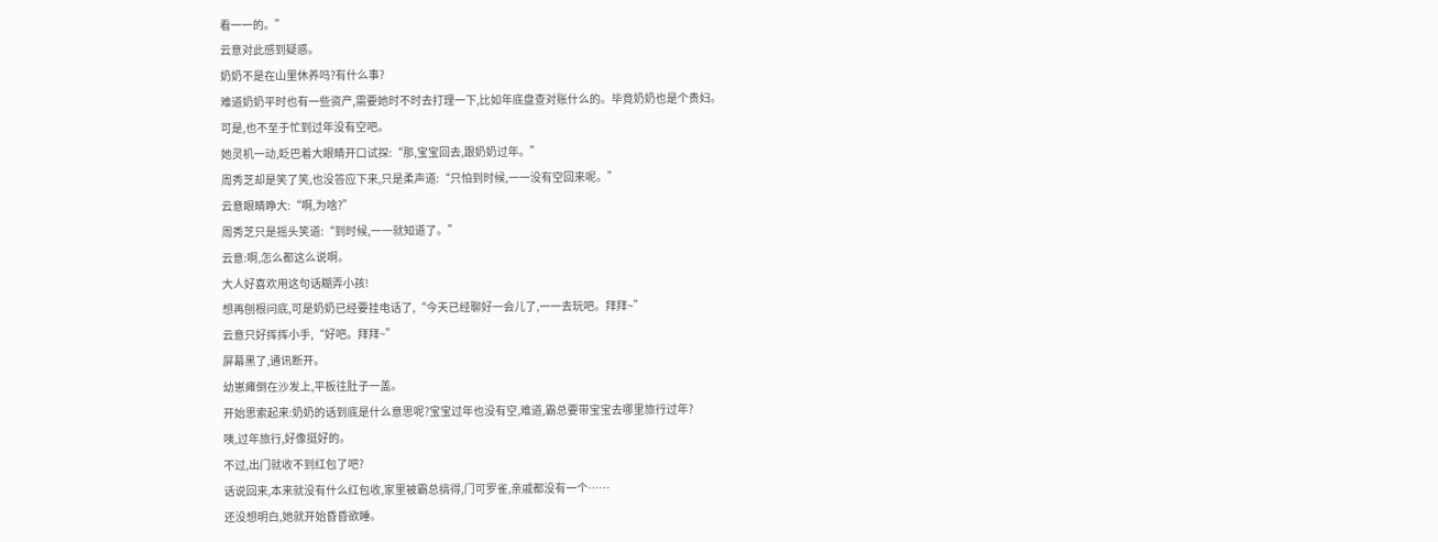看一一的。”
云意对此感到疑惑。
奶奶不是在山里休养吗?有什么事?
难道奶奶平时也有一些资产,需要她时不时去打理一下,比如年底盘查对账什么的。毕竟奶奶也是个贵妇。
可是,也不至于忙到过年没有空吧。
她灵机一动,眨巴着大眼睛开口试探:“那,宝宝回去,跟奶奶过年。”
周秀芝却是笑了笑,也没答应下来,只是柔声道:“只怕到时候,一一没有空回来呢。”
云意眼睛睁大:“啊,为啥?”
周秀芝只是摇头笑道:“到时候,一一就知道了。”
云意:啊,怎么都这么说啊。
大人好喜欢用这句话糊弄小孩!
想再刨根问底,可是奶奶已经要挂电话了,“今天已经聊好一会儿了,一一去玩吧。拜拜~”
云意只好挥挥小手,“好吧。拜拜~”
屏幕黑了,通讯断开。
幼崽瘫倒在沙发上,平板往肚子一盖。
开始思索起来:奶奶的话到底是什么意思呢?宝宝过年也没有空,难道,霸总要带宝宝去哪里旅行过年?
咦,过年旅行,好像挺好的。
不过,出门就收不到红包了吧?
话说回来,本来就没有什么红包收,家里被霸总搞得,门可罗雀,亲戚都没有一个……
还没想明白,她就开始昏昏欲睡。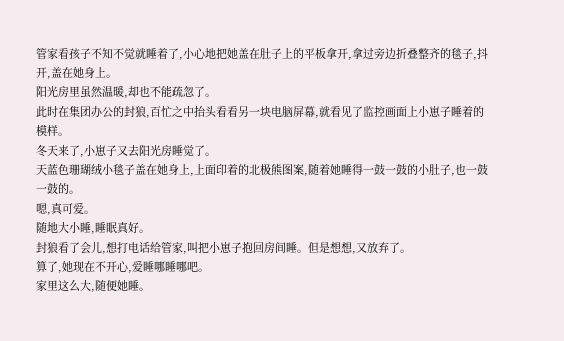管家看孩子不知不觉就睡着了,小心地把她盖在肚子上的平板拿开,拿过旁边折叠整齐的毯子,抖开,盖在她身上。
阳光房里虽然温暖,却也不能疏忽了。
此时在集团办公的封狼,百忙之中抬头看看另一块电脑屏幕,就看见了监控画面上小崽子睡着的模样。
冬天来了,小崽子又去阳光房睡觉了。
天蓝色珊瑚绒小毯子盖在她身上,上面印着的北极熊图案,随着她睡得一鼓一鼓的小肚子,也一鼓一鼓的。
嗯,真可爱。
随地大小睡,睡眠真好。
封狼看了会儿,想打电话给管家,叫把小崽子抱回房间睡。但是想想,又放弃了。
算了,她现在不开心,爱睡哪睡哪吧。
家里这么大,随便她睡。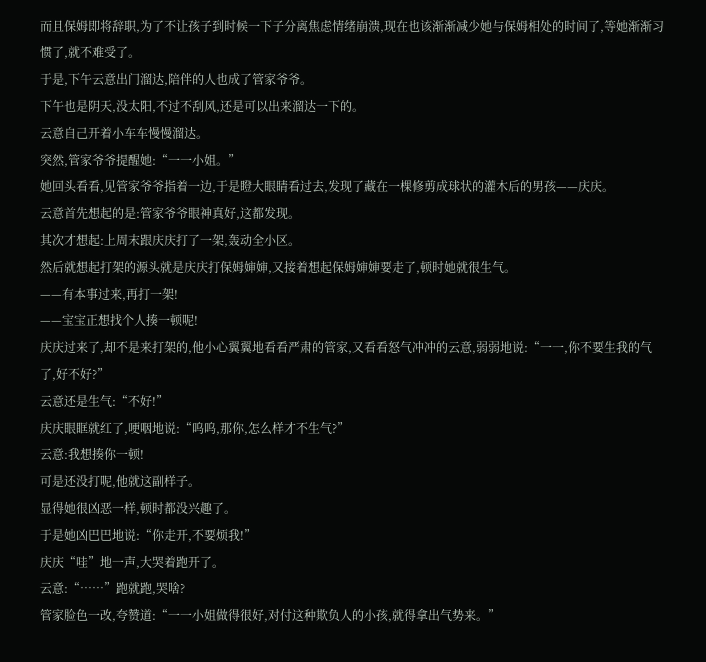而且保姆即将辞职,为了不让孩子到时候一下子分离焦虑情绪崩溃,现在也该渐渐减少她与保姆相处的时间了,等她渐渐习惯了,就不难受了。
于是,下午云意出门溜达,陪伴的人也成了管家爷爷。
下午也是阴天,没太阳,不过不刮风,还是可以出来溜达一下的。
云意自己开着小车车慢慢溜达。
突然,管家爷爷提醒她:“一一小姐。”
她回头看看,见管家爷爷指着一边,于是瞪大眼睛看过去,发现了藏在一棵修剪成球状的灌木后的男孩——庆庆。
云意首先想起的是:管家爷爷眼神真好,这都发现。
其次才想起:上周末跟庆庆打了一架,轰动全小区。
然后就想起打架的源头就是庆庆打保姆婶婶,又接着想起保姆婶婶要走了,顿时她就很生气。
——有本事过来,再打一架!
——宝宝正想找个人揍一顿呢!
庆庆过来了,却不是来打架的,他小心翼翼地看看严肃的管家,又看看怒气冲冲的云意,弱弱地说:“一一,你不要生我的气了,好不好?”
云意还是生气:“不好!”
庆庆眼眶就红了,哽咽地说:“呜呜,那你,怎么样才不生气?”
云意:我想揍你一顿!
可是还没打呢,他就这副样子。
显得她很凶恶一样,顿时都没兴趣了。
于是她凶巴巴地说:“你走开,不要烦我!”
庆庆“哇”地一声,大哭着跑开了。
云意:“……”跑就跑,哭啥?
管家脸色一改,夸赞道:“一一小姐做得很好,对付这种欺负人的小孩,就得拿出气势来。”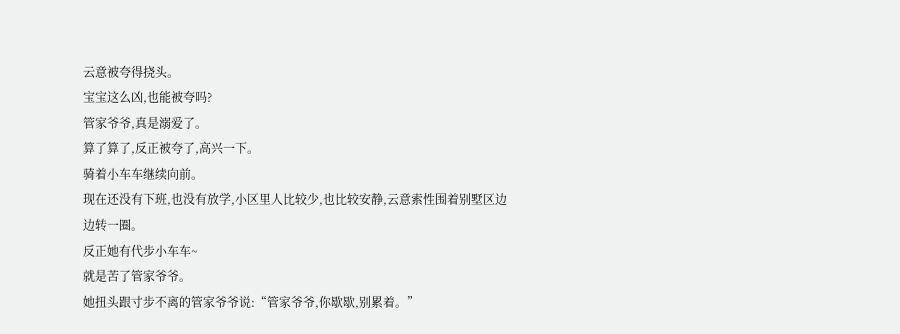云意被夸得挠头。
宝宝这么凶,也能被夸吗?
管家爷爷,真是溺爱了。
算了算了,反正被夸了,高兴一下。
骑着小车车继续向前。
现在还没有下班,也没有放学,小区里人比较少,也比较安静,云意索性围着别墅区边边转一圈。
反正她有代步小车车~
就是苦了管家爷爷。
她扭头跟寸步不离的管家爷爷说:“管家爷爷,你歇歇,别累着。”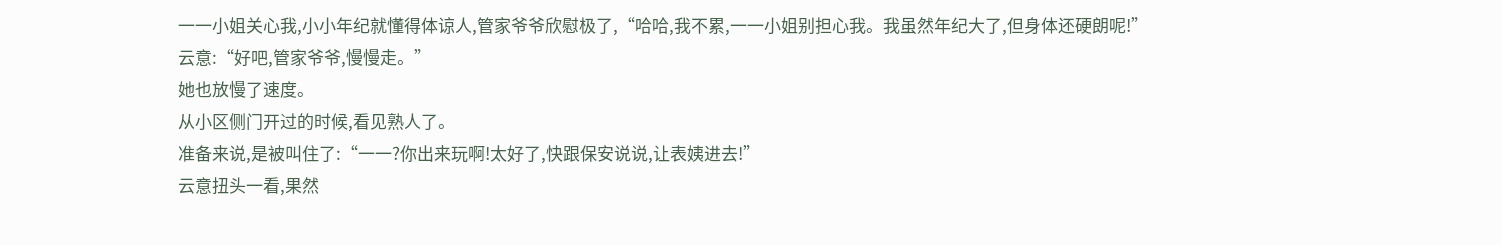一一小姐关心我,小小年纪就懂得体谅人,管家爷爷欣慰极了,“哈哈,我不累,一一小姐别担心我。我虽然年纪大了,但身体还硬朗呢!”
云意:“好吧,管家爷爷,慢慢走。”
她也放慢了速度。
从小区侧门开过的时候,看见熟人了。
准备来说,是被叫住了:“一一?你出来玩啊!太好了,快跟保安说说,让表姨进去!”
云意扭头一看,果然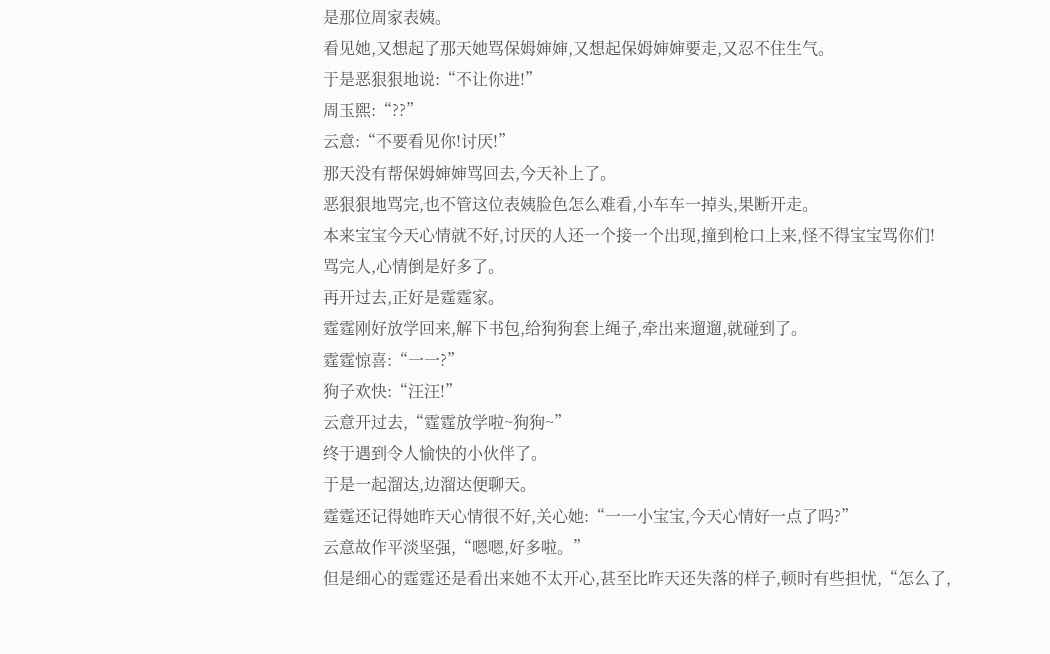是那位周家表姨。
看见她,又想起了那天她骂保姆婶婶,又想起保姆婶婶要走,又忍不住生气。
于是恶狠狠地说:“不让你进!”
周玉煕:“??”
云意:“不要看见你!讨厌!”
那天没有帮保姆婶婶骂回去,今天补上了。
恶狠狠地骂完,也不管这位表姨脸色怎么难看,小车车一掉头,果断开走。
本来宝宝今天心情就不好,讨厌的人还一个接一个出现,撞到枪口上来,怪不得宝宝骂你们!
骂完人,心情倒是好多了。
再开过去,正好是霆霆家。
霆霆刚好放学回来,解下书包,给狗狗套上绳子,牵出来遛遛,就碰到了。
霆霆惊喜:“一一?”
狗子欢快:“汪汪!”
云意开过去,“霆霆放学啦~狗狗~”
终于遇到令人愉快的小伙伴了。
于是一起溜达,边溜达便聊天。
霆霆还记得她昨天心情很不好,关心她:“一一小宝宝,今天心情好一点了吗?”
云意故作平淡坚强,“嗯嗯,好多啦。”
但是细心的霆霆还是看出来她不太开心,甚至比昨天还失落的样子,顿时有些担忧,“怎么了,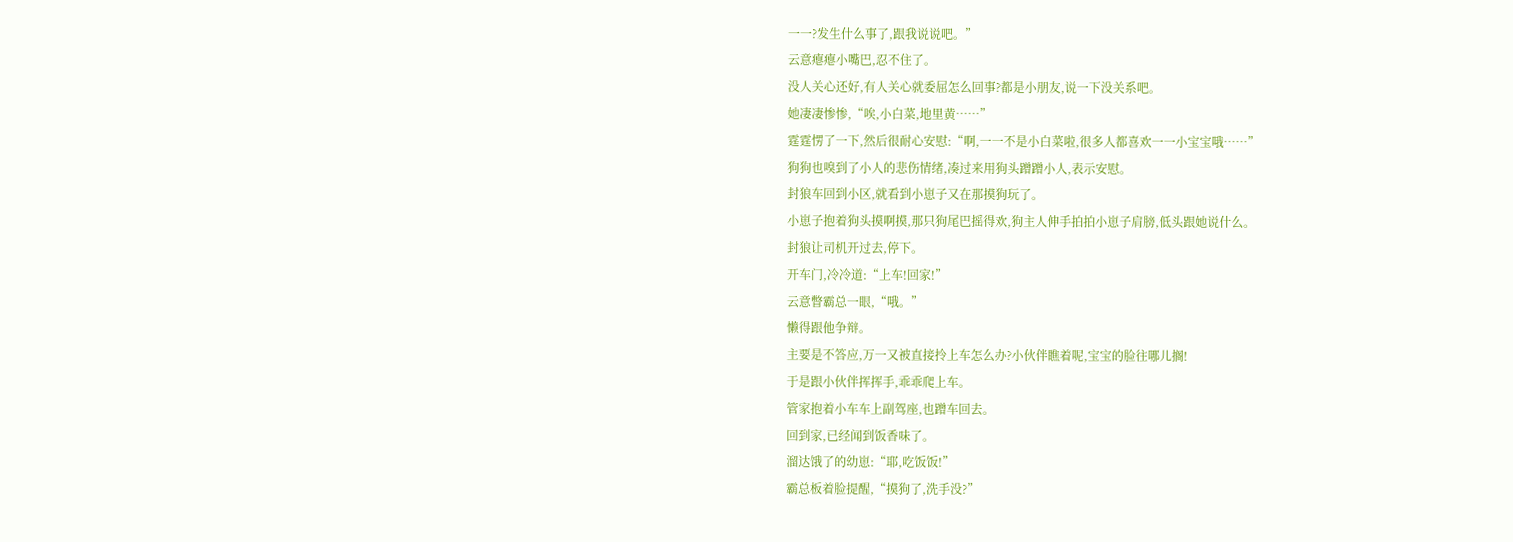一一?发生什么事了,跟我说说吧。”
云意瘪瘪小嘴巴,忍不住了。
没人关心还好,有人关心就委屈怎么回事?都是小朋友,说一下没关系吧。
她凄凄惨惨,“唉,小白菜,地里黄……”
霆霆愣了一下,然后很耐心安慰:“啊,一一不是小白菜啦,很多人都喜欢一一小宝宝哦……”
狗狗也嗅到了小人的悲伤情绪,凑过来用狗头蹭蹭小人,表示安慰。
封狼车回到小区,就看到小崽子又在那摸狗玩了。
小崽子抱着狗头摸啊摸,那只狗尾巴摇得欢,狗主人伸手拍拍小崽子肩膀,低头跟她说什么。
封狼让司机开过去,停下。
开车门,冷冷道:“上车!回家!”
云意瞥霸总一眼,“哦。”
懒得跟他争辩。
主要是不答应,万一又被直接拎上车怎么办?小伙伴瞧着呢,宝宝的脸往哪儿搁!
于是跟小伙伴挥挥手,乖乖爬上车。
管家抱着小车车上副驾座,也蹭车回去。
回到家,已经闻到饭香味了。
溜达饿了的幼崽:“耶,吃饭饭!”
霸总板着脸提醒,“摸狗了,洗手没?”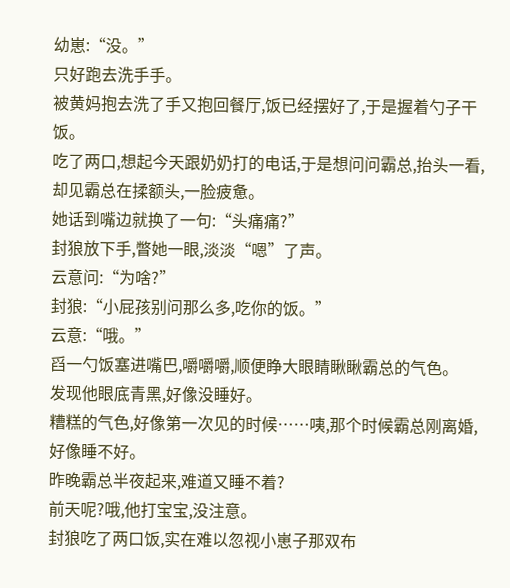幼崽:“没。”
只好跑去洗手手。
被黄妈抱去洗了手又抱回餐厅,饭已经摆好了,于是握着勺子干饭。
吃了两口,想起今天跟奶奶打的电话,于是想问问霸总,抬头一看,却见霸总在揉额头,一脸疲惫。
她话到嘴边就换了一句:“头痛痛?”
封狼放下手,瞥她一眼,淡淡“嗯”了声。
云意问:“为啥?”
封狼:“小屁孩别问那么多,吃你的饭。”
云意:“哦。”
舀一勺饭塞进嘴巴,嚼嚼嚼,顺便睁大眼睛瞅瞅霸总的气色。
发现他眼底青黑,好像没睡好。
糟糕的气色,好像第一次见的时候……咦,那个时候霸总刚离婚,好像睡不好。
昨晚霸总半夜起来,难道又睡不着?
前天呢?哦,他打宝宝,没注意。
封狼吃了两口饭,实在难以忽视小崽子那双布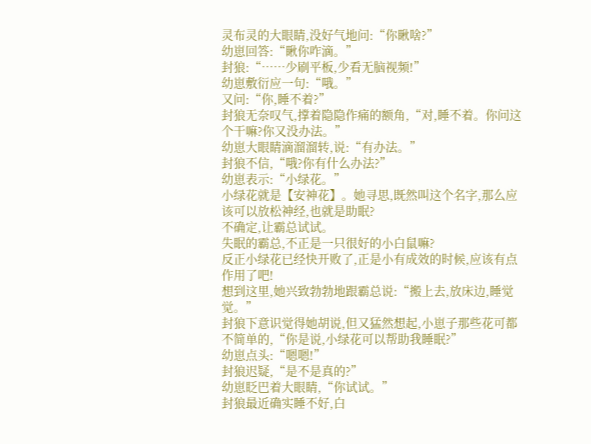灵布灵的大眼睛,没好气地问:“你瞅啥?”
幼崽回答:“瞅你咋滴。”
封狼:“……少刷平板,少看无脑视频!”
幼崽敷衍应一句:“哦。”
又问:“你,睡不着?”
封狼无奈叹气,撑着隐隐作痛的额角,“对,睡不着。你问这个干嘛?你又没办法。”
幼崽大眼睛滴溜溜转,说:“有办法。”
封狼不信,“哦?你有什么办法?”
幼崽表示:“小绿花。”
小绿花就是【安神花】。她寻思,既然叫这个名字,那么应该可以放松神经,也就是助眠?
不确定,让霸总试试。
失眠的霸总,不正是一只很好的小白鼠嘛?
反正小绿花已经快开败了,正是小有成效的时候,应该有点作用了吧!
想到这里,她兴致勃勃地跟霸总说:“搬上去,放床边,睡觉觉。”
封狼下意识觉得她胡说,但又猛然想起,小崽子那些花可都不简单的,“你是说,小绿花可以帮助我睡眠?”
幼崽点头:“嗯嗯!”
封狼迟疑,“是不是真的?”
幼崽眨巴着大眼睛,“你试试。”
封狼最近确实睡不好,白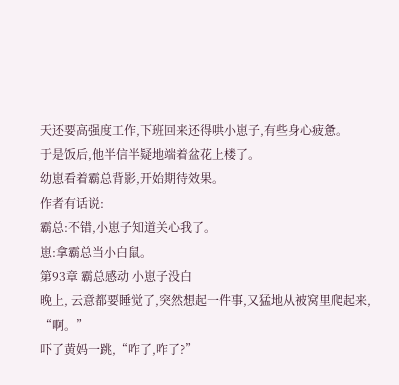天还要高强度工作,下班回来还得哄小崽子,有些身心疲惫。
于是饭后,他半信半疑地端着盆花上楼了。
幼崽看着霸总背影,开始期待效果。
作者有话说:
霸总:不错,小崽子知道关心我了。
崽:拿霸总当小白鼠。
第93章 霸总感动 小崽子没白
晚上, 云意都要睡觉了,突然想起一件事,又猛地从被窝里爬起来, “啊。”
吓了黄妈一跳,“咋了,咋了?”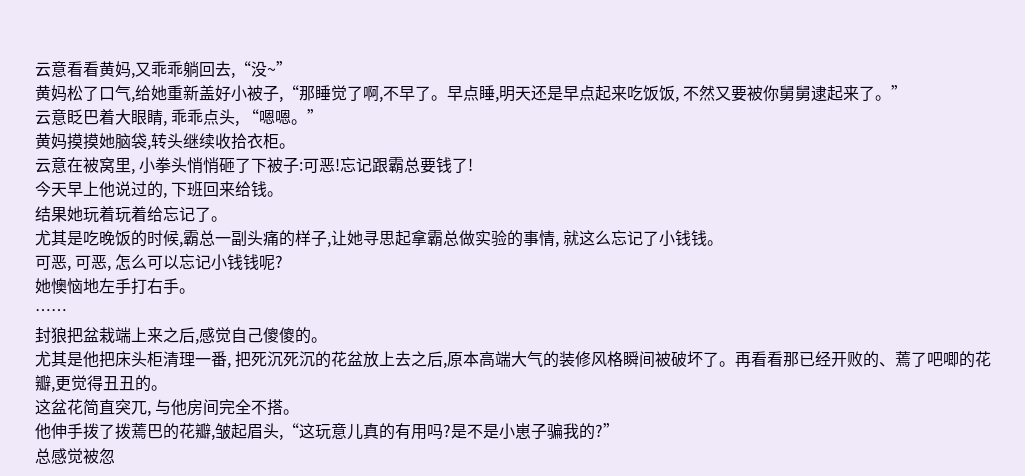云意看看黄妈,又乖乖躺回去,“没~”
黄妈松了口气,给她重新盖好小被子,“那睡觉了啊,不早了。早点睡,明天还是早点起来吃饭饭, 不然又要被你舅舅逮起来了。”
云意眨巴着大眼睛, 乖乖点头, “嗯嗯。”
黄妈摸摸她脑袋,转头继续收拾衣柜。
云意在被窝里, 小拳头悄悄砸了下被子:可恶!忘记跟霸总要钱了!
今天早上他说过的, 下班回来给钱。
结果她玩着玩着给忘记了。
尤其是吃晚饭的时候,霸总一副头痛的样子,让她寻思起拿霸总做实验的事情, 就这么忘记了小钱钱。
可恶, 可恶, 怎么可以忘记小钱钱呢?
她懊恼地左手打右手。
……
封狼把盆栽端上来之后,感觉自己傻傻的。
尤其是他把床头柜清理一番, 把死沉死沉的花盆放上去之后,原本高端大气的装修风格瞬间被破坏了。再看看那已经开败的、蔫了吧唧的花瓣,更觉得丑丑的。
这盆花简直突兀, 与他房间完全不搭。
他伸手拨了拨蔫巴的花瓣,皱起眉头,“这玩意儿真的有用吗?是不是小崽子骗我的?”
总感觉被忽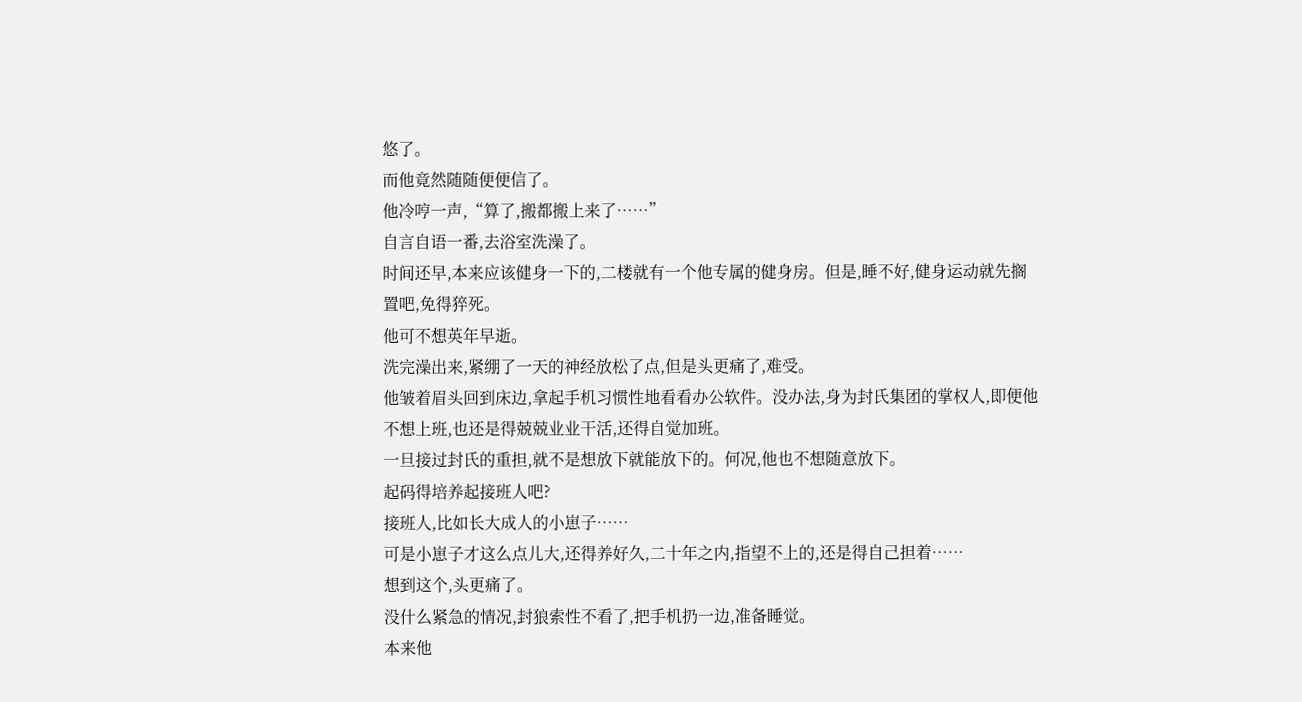悠了。
而他竟然随随便便信了。
他冷哼一声,“算了,搬都搬上来了……”
自言自语一番,去浴室洗澡了。
时间还早,本来应该健身一下的,二楼就有一个他专属的健身房。但是,睡不好,健身运动就先搁置吧,免得猝死。
他可不想英年早逝。
洗完澡出来,紧绷了一天的神经放松了点,但是头更痛了,难受。
他皱着眉头回到床边,拿起手机习惯性地看看办公软件。没办法,身为封氏集团的掌权人,即便他不想上班,也还是得兢兢业业干活,还得自觉加班。
一旦接过封氏的重担,就不是想放下就能放下的。何况,他也不想随意放下。
起码得培养起接班人吧?
接班人,比如长大成人的小崽子……
可是小崽子才这么点儿大,还得养好久,二十年之内,指望不上的,还是得自己担着……
想到这个,头更痛了。
没什么紧急的情况,封狼索性不看了,把手机扔一边,准备睡觉。
本来他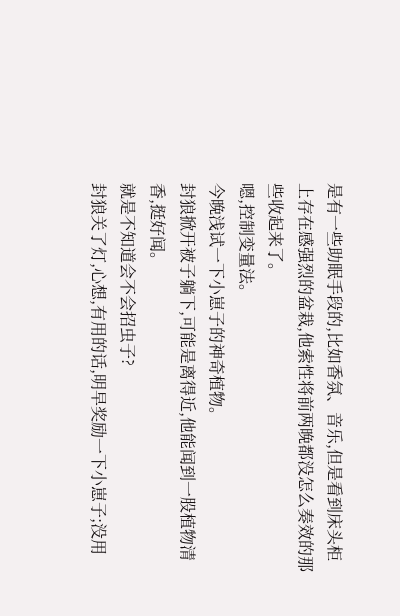是有一些助眠手段的,比如香氛、音乐,但是看到床头柜上存在感强烈的盆栽,他索性将前两晚都没怎么奏效的那些收起来了。
嗯,控制变量法。
今晚浅试一下小崽子的神奇植物。
封狼掀开被子躺下,可能是离得近,他能闻到一股植物清香,挺好闻。
就是不知道会不会招虫子?
封狼关了灯,心想,有用的话,明早奖励一下小崽子;没用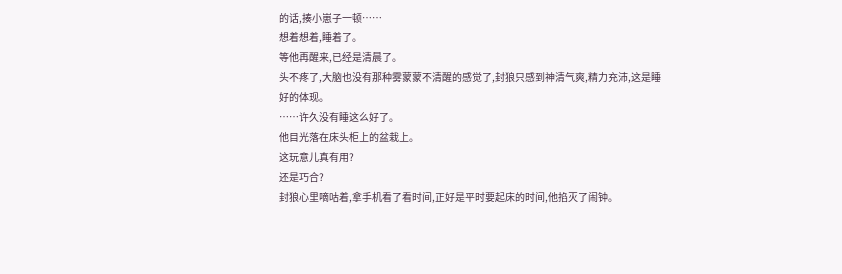的话,揍小崽子一顿……
想着想着,睡着了。
等他再醒来,已经是清晨了。
头不疼了,大脑也没有那种雾蒙蒙不清醒的感觉了,封狼只感到神清气爽,精力充沛,这是睡好的体现。
……许久没有睡这么好了。
他目光落在床头柜上的盆栽上。
这玩意儿真有用?
还是巧合?
封狼心里嘀咕着,拿手机看了看时间,正好是平时要起床的时间,他掐灭了闹钟。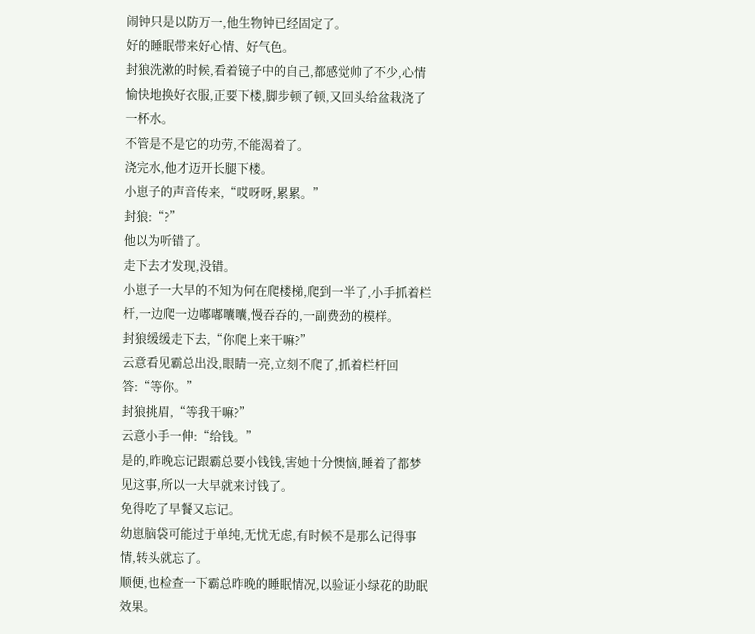闹钟只是以防万一,他生物钟已经固定了。
好的睡眠带来好心情、好气色。
封狼洗漱的时候,看着镜子中的自己,都感觉帅了不少,心情愉快地换好衣服,正要下楼,脚步顿了顿,又回头给盆栽浇了一杯水。
不管是不是它的功劳,不能渴着了。
浇完水,他才迈开长腿下楼。
小崽子的声音传来,“哎呀呀,累累。”
封狼:“?”
他以为听错了。
走下去才发现,没错。
小崽子一大早的不知为何在爬楼梯,爬到一半了,小手抓着栏杆,一边爬一边嘟嘟囔囔,慢吞吞的,一副费劲的模样。
封狼缓缓走下去,“你爬上来干嘛?”
云意看见霸总出没,眼睛一亮,立刻不爬了,抓着栏杆回答:“等你。”
封狼挑眉,“等我干嘛?”
云意小手一伸:“给钱。”
是的,昨晚忘记跟霸总要小钱钱,害她十分懊恼,睡着了都梦见这事,所以一大早就来讨钱了。
免得吃了早餐又忘记。
幼崽脑袋可能过于单纯,无忧无虑,有时候不是那么记得事情,转头就忘了。
顺便,也检查一下霸总昨晚的睡眠情况,以验证小绿花的助眠效果。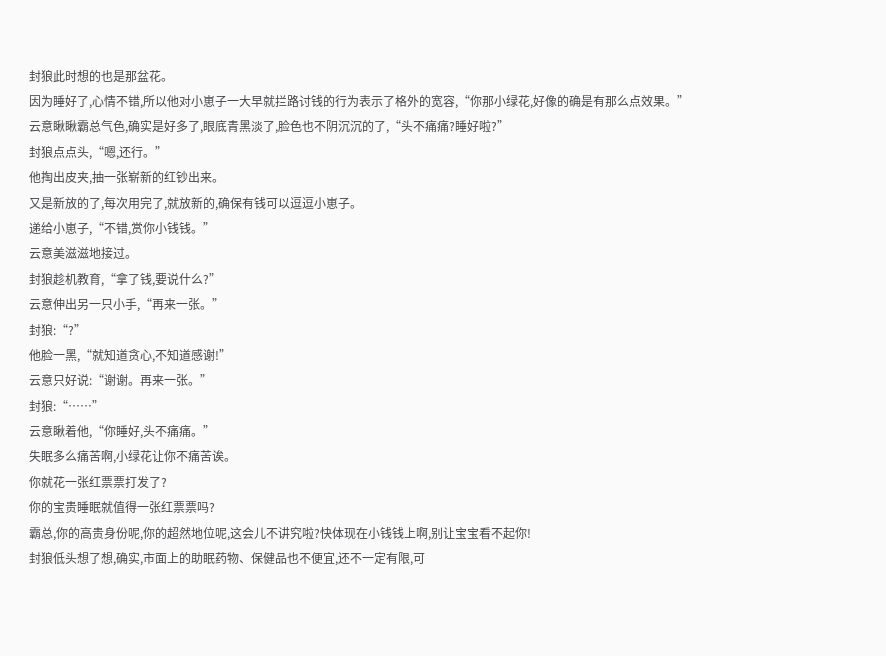封狼此时想的也是那盆花。
因为睡好了,心情不错,所以他对小崽子一大早就拦路讨钱的行为表示了格外的宽容,“你那小绿花,好像的确是有那么点效果。”
云意瞅瞅霸总气色,确实是好多了,眼底青黑淡了,脸色也不阴沉沉的了,“头不痛痛?睡好啦?”
封狼点点头,“嗯,还行。”
他掏出皮夹,抽一张崭新的红钞出来。
又是新放的了,每次用完了,就放新的,确保有钱可以逗逗小崽子。
递给小崽子,“不错,赏你小钱钱。”
云意美滋滋地接过。
封狼趁机教育,“拿了钱,要说什么?”
云意伸出另一只小手,“再来一张。”
封狼:“?”
他脸一黑,“就知道贪心,不知道感谢!”
云意只好说:“谢谢。再来一张。”
封狼:“……”
云意瞅着他,“你睡好,头不痛痛。”
失眠多么痛苦啊,小绿花让你不痛苦诶。
你就花一张红票票打发了?
你的宝贵睡眠就值得一张红票票吗?
霸总,你的高贵身份呢,你的超然地位呢,这会儿不讲究啦?快体现在小钱钱上啊,别让宝宝看不起你!
封狼低头想了想,确实,市面上的助眠药物、保健品也不便宜,还不一定有限,可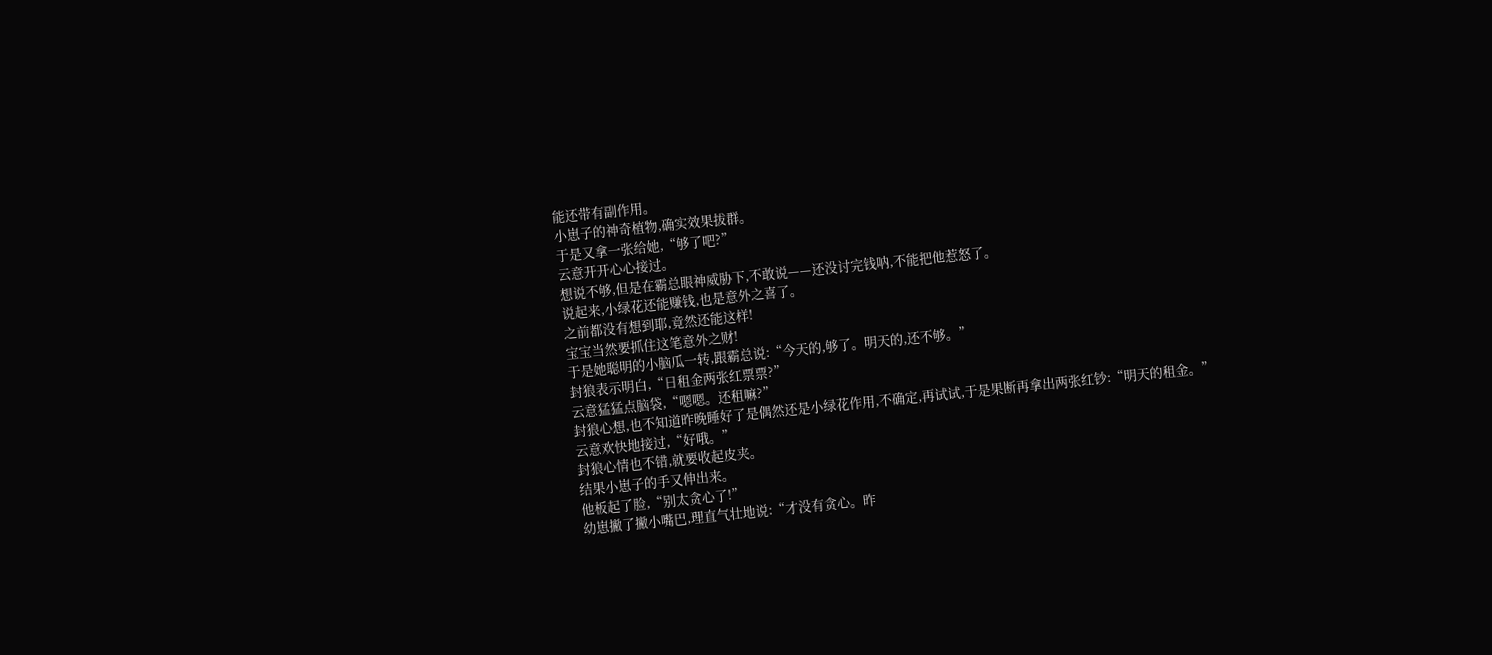能还带有副作用。
小崽子的神奇植物,确实效果拔群。
于是又拿一张给她,“够了吧?”
云意开开心心接过。
想说不够,但是在霸总眼神威胁下,不敢说——还没讨完钱呐,不能把他惹怒了。
说起来,小绿花还能赚钱,也是意外之喜了。
之前都没有想到耶,竟然还能这样!
宝宝当然要抓住这笔意外之财!
于是她聪明的小脑瓜一转,跟霸总说:“今天的,够了。明天的,还不够。”
封狼表示明白,“日租金两张红票票?”
云意猛猛点脑袋,“嗯嗯。还租嘛?”
封狼心想,也不知道昨晚睡好了是偶然还是小绿花作用,不确定,再试试,于是果断再拿出两张红钞:“明天的租金。”
云意欢快地接过,“好哦。”
封狼心情也不错,就要收起皮夹。
结果小崽子的手又伸出来。
他板起了脸,“别太贪心了!”
幼崽撇了撇小嘴巴,理直气壮地说:“才没有贪心。昨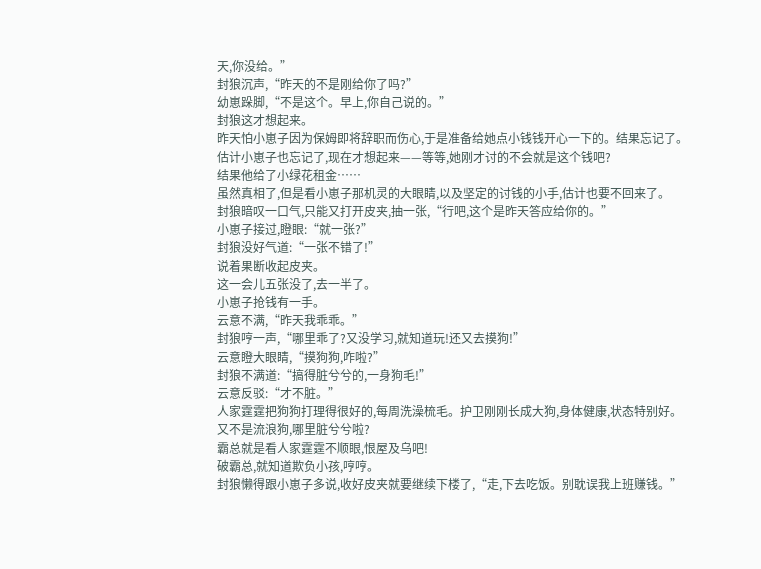天,你没给。”
封狼沉声,“昨天的不是刚给你了吗?”
幼崽跺脚,“不是这个。早上,你自己说的。”
封狼这才想起来。
昨天怕小崽子因为保姆即将辞职而伤心,于是准备给她点小钱钱开心一下的。结果忘记了。
估计小崽子也忘记了,现在才想起来——等等,她刚才讨的不会就是这个钱吧?
结果他给了小绿花租金……
虽然真相了,但是看小崽子那机灵的大眼睛,以及坚定的讨钱的小手,估计也要不回来了。
封狼暗叹一口气,只能又打开皮夹,抽一张,“行吧,这个是昨天答应给你的。”
小崽子接过,瞪眼:“就一张?”
封狼没好气道:“一张不错了!”
说着果断收起皮夹。
这一会儿五张没了,去一半了。
小崽子抢钱有一手。
云意不满,“昨天我乖乖。”
封狼哼一声,“哪里乖了?又没学习,就知道玩!还又去摸狗!”
云意瞪大眼睛,“摸狗狗,咋啦?”
封狼不满道:“搞得脏兮兮的,一身狗毛!”
云意反驳:“才不脏。”
人家霆霆把狗狗打理得很好的,每周洗澡梳毛。护卫刚刚长成大狗,身体健康,状态特别好。
又不是流浪狗,哪里脏兮兮啦?
霸总就是看人家霆霆不顺眼,恨屋及乌吧!
破霸总,就知道欺负小孩,哼哼。
封狼懒得跟小崽子多说,收好皮夹就要继续下楼了,“走,下去吃饭。别耽误我上班赚钱。”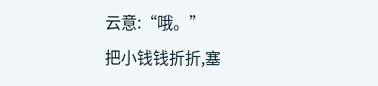云意:“哦。”
把小钱钱折折,塞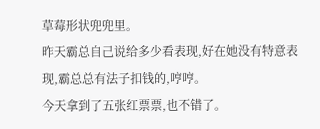草莓形状兜兜里。
昨天霸总自己说给多少看表现,好在她没有特意表现,霸总总有法子扣钱的,哼哼。
今天拿到了五张红票票,也不错了。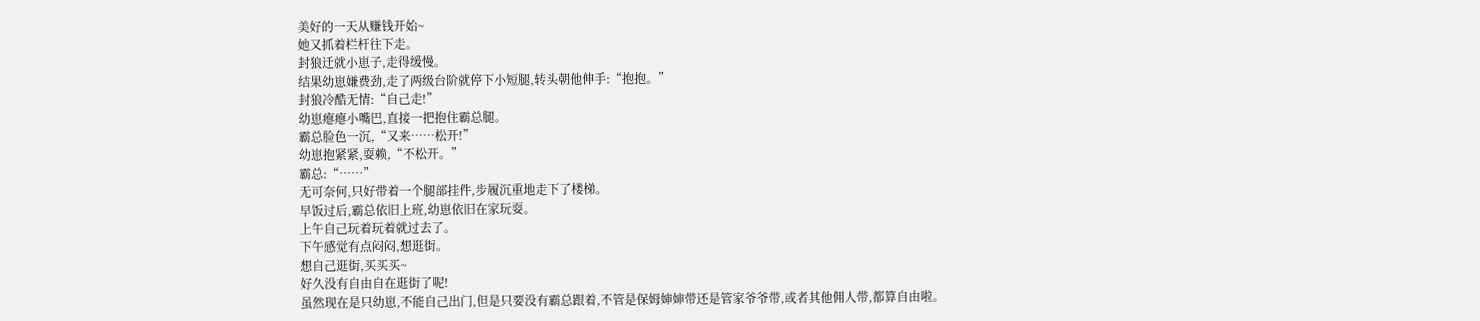美好的一天从赚钱开始~
她又抓着栏杆往下走。
封狼迁就小崽子,走得缓慢。
结果幼崽嫌费劲,走了两级台阶就停下小短腿,转头朝他伸手:“抱抱。”
封狼冷酷无情:“自己走!”
幼崽瘪瘪小嘴巴,直接一把抱住霸总腿。
霸总脸色一沉,“又来……松开!”
幼崽抱紧紧,耍赖,“不松开。”
霸总:“……”
无可奈何,只好带着一个腿部挂件,步履沉重地走下了楼梯。
早饭过后,霸总依旧上班,幼崽依旧在家玩耍。
上午自己玩着玩着就过去了。
下午感觉有点闷闷,想逛街。
想自己逛街,买买买~
好久没有自由自在逛街了呢!
虽然现在是只幼崽,不能自己出门,但是只要没有霸总跟着,不管是保姆婶婶带还是管家爷爷带,或者其他佣人带,都算自由啦。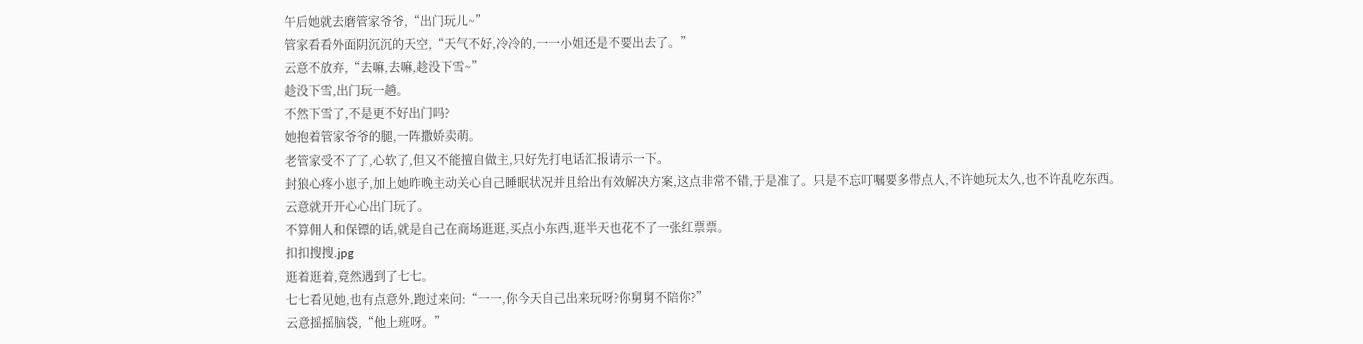午后她就去磨管家爷爷,“出门玩儿~”
管家看看外面阴沉沉的天空,“天气不好,冷冷的,一一小姐还是不要出去了。”
云意不放弃,“去嘛,去嘛,趁没下雪~”
趁没下雪,出门玩一趟。
不然下雪了,不是更不好出门吗?
她抱着管家爷爷的腿,一阵撒娇卖萌。
老管家受不了了,心软了,但又不能擅自做主,只好先打电话汇报请示一下。
封狼心疼小崽子,加上她昨晚主动关心自己睡眠状况并且给出有效解决方案,这点非常不错,于是准了。只是不忘叮嘱要多带点人,不许她玩太久,也不许乱吃东西。
云意就开开心心出门玩了。
不算佣人和保镖的话,就是自己在商场逛逛,买点小东西,逛半天也花不了一张红票票。
扣扣搜搜.jpg
逛着逛着,竟然遇到了七七。
七七看见她,也有点意外,跑过来问:“一一,你今天自己出来玩呀?你舅舅不陪你?”
云意摇摇脑袋,“他上班呀。”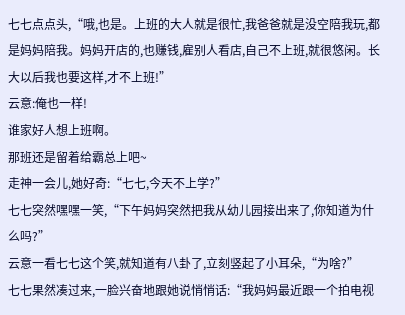七七点点头,“哦,也是。上班的大人就是很忙,我爸爸就是没空陪我玩,都是妈妈陪我。妈妈开店的,也赚钱,雇别人看店,自己不上班,就很悠闲。长大以后我也要这样,才不上班!”
云意:俺也一样!
谁家好人想上班啊。
那班还是留着给霸总上吧~
走神一会儿,她好奇:“七七,今天不上学?”
七七突然嘿嘿一笑,“下午妈妈突然把我从幼儿园接出来了,你知道为什么吗?”
云意一看七七这个笑,就知道有八卦了,立刻竖起了小耳朵,“为啥?”
七七果然凑过来,一脸兴奋地跟她说悄悄话:“我妈妈最近跟一个拍电视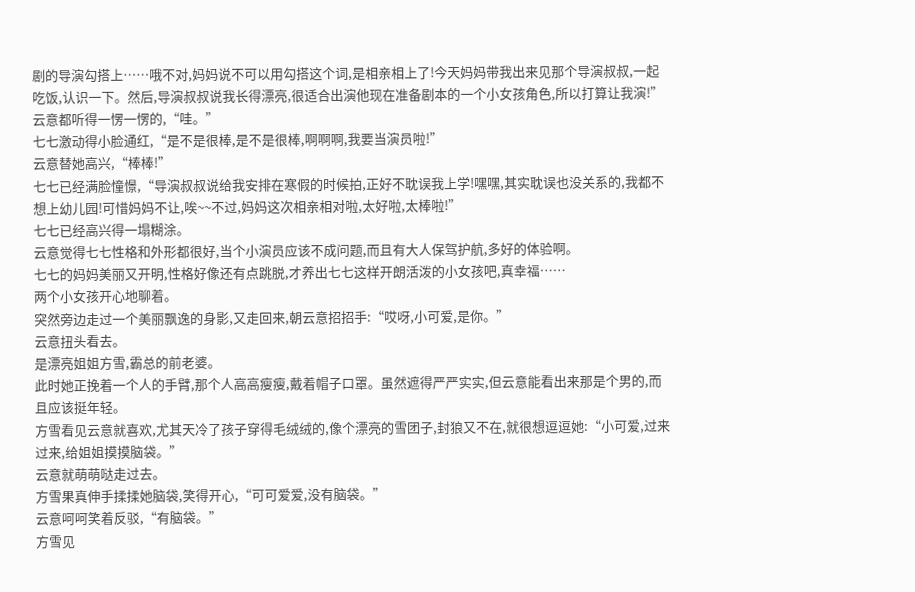剧的导演勾搭上……哦不对,妈妈说不可以用勾搭这个词,是相亲相上了!今天妈妈带我出来见那个导演叔叔,一起吃饭,认识一下。然后,导演叔叔说我长得漂亮,很适合出演他现在准备剧本的一个小女孩角色,所以打算让我演!”
云意都听得一愣一愣的,“哇。”
七七激动得小脸通红,“是不是很棒,是不是很棒,啊啊啊,我要当演员啦!”
云意替她高兴,“棒棒!”
七七已经满脸憧憬,“导演叔叔说给我安排在寒假的时候拍,正好不耽误我上学!嘿嘿,其实耽误也没关系的,我都不想上幼儿园!可惜妈妈不让,唉~~不过,妈妈这次相亲相对啦,太好啦,太棒啦!”
七七已经高兴得一塌糊涂。
云意觉得七七性格和外形都很好,当个小演员应该不成问题,而且有大人保驾护航,多好的体验啊。
七七的妈妈美丽又开明,性格好像还有点跳脱,才养出七七这样开朗活泼的小女孩吧,真幸福……
两个小女孩开心地聊着。
突然旁边走过一个美丽飘逸的身影,又走回来,朝云意招招手:“哎呀,小可爱,是你。”
云意扭头看去。
是漂亮姐姐方雪,霸总的前老婆。
此时她正挽着一个人的手臂,那个人高高瘦瘦,戴着帽子口罩。虽然遮得严严实实,但云意能看出来那是个男的,而且应该挺年轻。
方雪看见云意就喜欢,尤其天冷了孩子穿得毛绒绒的,像个漂亮的雪团子,封狼又不在,就很想逗逗她:“小可爱,过来过来,给姐姐摸摸脑袋。”
云意就萌萌哒走过去。
方雪果真伸手揉揉她脑袋,笑得开心,“可可爱爱,没有脑袋。”
云意呵呵笑着反驳,“有脑袋。”
方雪见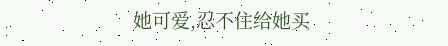她可爱,忍不住给她买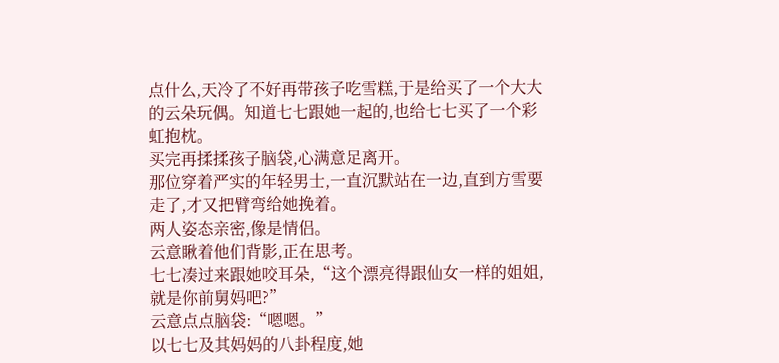点什么,天冷了不好再带孩子吃雪糕,于是给买了一个大大的云朵玩偶。知道七七跟她一起的,也给七七买了一个彩虹抱枕。
买完再揉揉孩子脑袋,心满意足离开。
那位穿着严实的年轻男士,一直沉默站在一边,直到方雪要走了,才又把臂弯给她挽着。
两人姿态亲密,像是情侣。
云意瞅着他们背影,正在思考。
七七凑过来跟她咬耳朵,“这个漂亮得跟仙女一样的姐姐,就是你前舅妈吧?”
云意点点脑袋:“嗯嗯。”
以七七及其妈妈的八卦程度,她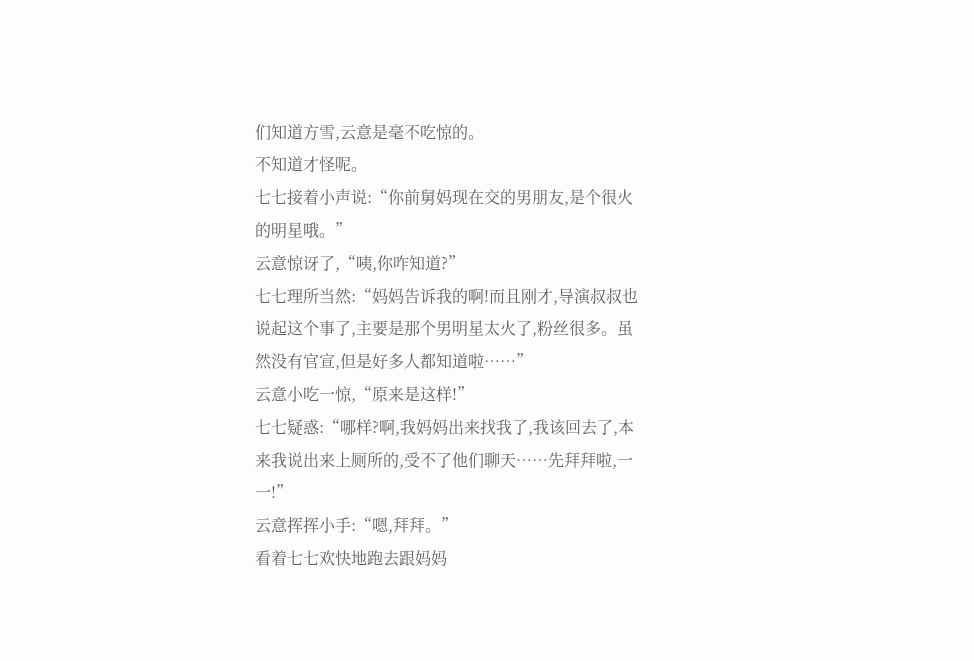们知道方雪,云意是毫不吃惊的。
不知道才怪呢。
七七接着小声说:“你前舅妈现在交的男朋友,是个很火的明星哦。”
云意惊讶了,“咦,你咋知道?”
七七理所当然:“妈妈告诉我的啊!而且刚才,导演叔叔也说起这个事了,主要是那个男明星太火了,粉丝很多。虽然没有官宣,但是好多人都知道啦……”
云意小吃一惊,“原来是这样!”
七七疑惑:“哪样?啊,我妈妈出来找我了,我该回去了,本来我说出来上厕所的,受不了他们聊天……先拜拜啦,一一!”
云意挥挥小手:“嗯,拜拜。”
看着七七欢快地跑去跟妈妈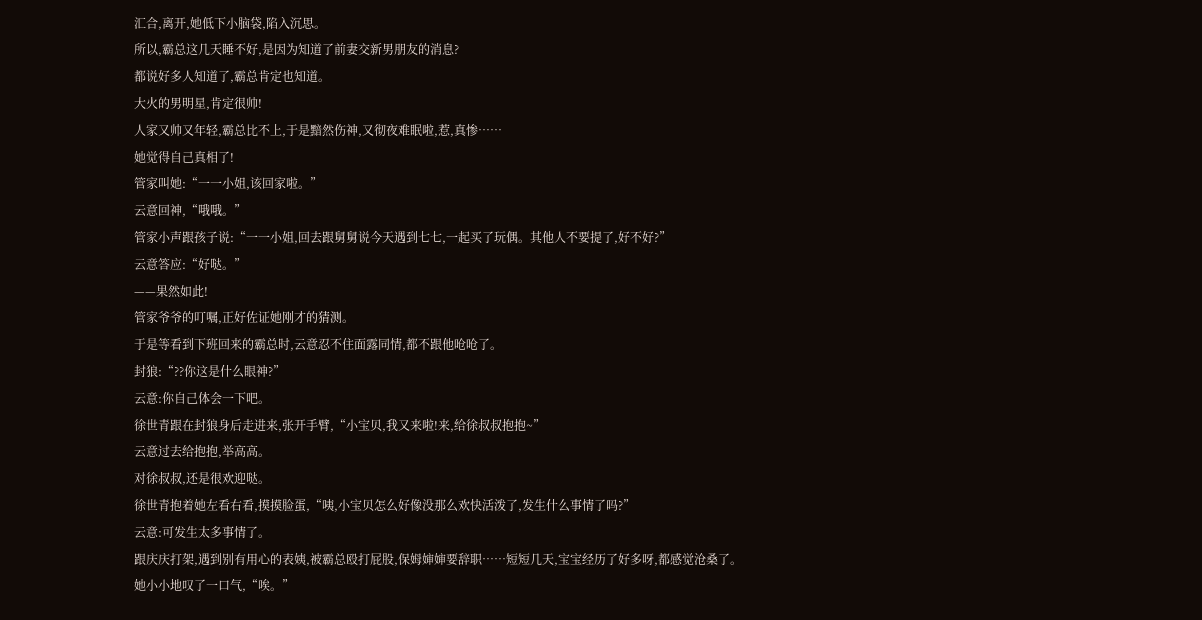汇合,离开,她低下小脑袋,陷入沉思。
所以,霸总这几天睡不好,是因为知道了前妻交新男朋友的消息?
都说好多人知道了,霸总肯定也知道。
大火的男明星,肯定很帅!
人家又帅又年轻,霸总比不上,于是黯然伤神,又彻夜难眠啦,惹,真惨……
她觉得自己真相了!
管家叫她:“一一小姐,该回家啦。”
云意回神,“哦哦。”
管家小声跟孩子说:“一一小姐,回去跟舅舅说今天遇到七七,一起买了玩偶。其他人不要提了,好不好?”
云意答应:“好哒。”
——果然如此!
管家爷爷的叮嘱,正好佐证她刚才的猜测。
于是等看到下班回来的霸总时,云意忍不住面露同情,都不跟他呛呛了。
封狼:“??你这是什么眼神?”
云意:你自己体会一下吧。
徐世青跟在封狼身后走进来,张开手臂,“小宝贝,我又来啦!来,给徐叔叔抱抱~”
云意过去给抱抱,举高高。
对徐叔叔,还是很欢迎哒。
徐世青抱着她左看右看,摸摸脸蛋,“咦,小宝贝怎么好像没那么欢快活泼了,发生什么事情了吗?”
云意:可发生太多事情了。
跟庆庆打架,遇到别有用心的表姨,被霸总殴打屁股,保姆婶婶要辞职……短短几天,宝宝经历了好多呀,都感觉沧桑了。
她小小地叹了一口气,“唉。”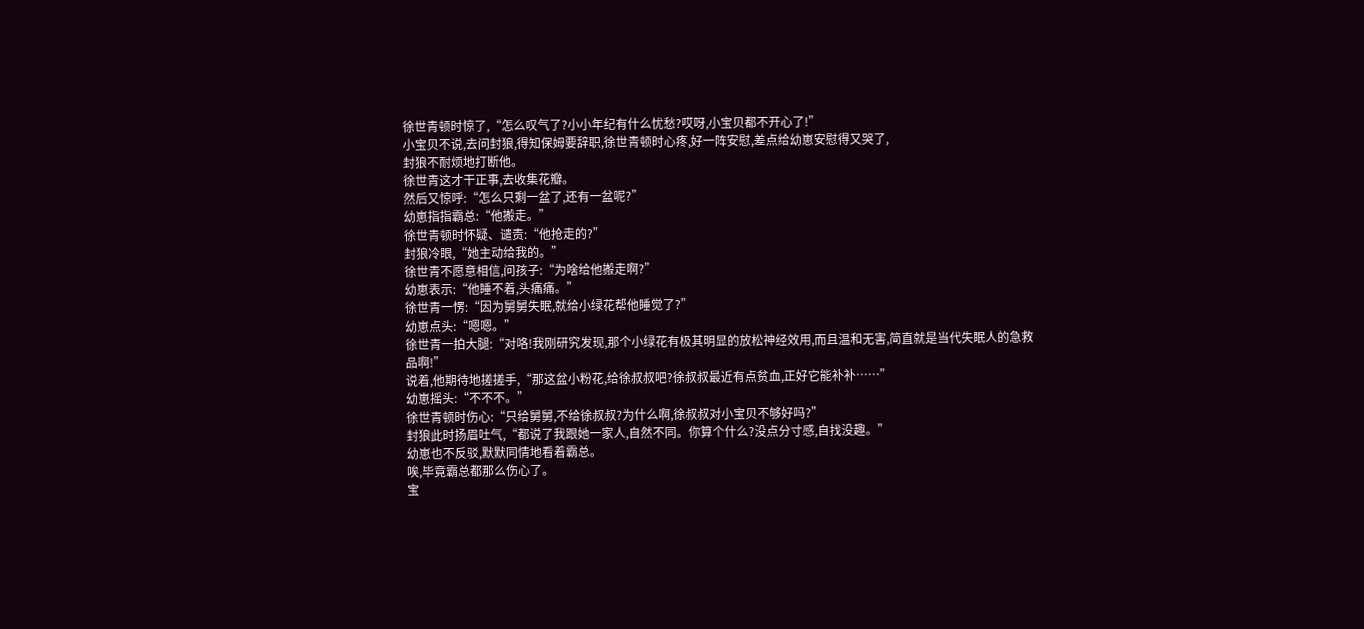徐世青顿时惊了,“怎么叹气了?小小年纪有什么忧愁?哎呀,小宝贝都不开心了!”
小宝贝不说,去问封狼,得知保姆要辞职,徐世青顿时心疼,好一阵安慰,差点给幼崽安慰得又哭了,
封狼不耐烦地打断他。
徐世青这才干正事,去收集花瓣。
然后又惊呼:“怎么只剩一盆了,还有一盆呢?”
幼崽指指霸总:“他搬走。”
徐世青顿时怀疑、谴责:“他抢走的?”
封狼冷眼,“她主动给我的。”
徐世青不愿意相信,问孩子:“为啥给他搬走啊?”
幼崽表示:“他睡不着,头痛痛。”
徐世青一愣:“因为舅舅失眠,就给小绿花帮他睡觉了?”
幼崽点头:“嗯嗯。”
徐世青一拍大腿:“对咯!我刚研究发现,那个小绿花有极其明显的放松神经效用,而且温和无害,简直就是当代失眠人的急救品啊!”
说着,他期待地搓搓手,“那这盆小粉花,给徐叔叔吧?徐叔叔最近有点贫血,正好它能补补……”
幼崽摇头:“不不不。”
徐世青顿时伤心:“只给舅舅,不给徐叔叔?为什么啊,徐叔叔对小宝贝不够好吗?”
封狼此时扬眉吐气,“都说了我跟她一家人,自然不同。你算个什么?没点分寸感,自找没趣。”
幼崽也不反驳,默默同情地看着霸总。
唉,毕竟霸总都那么伤心了。
宝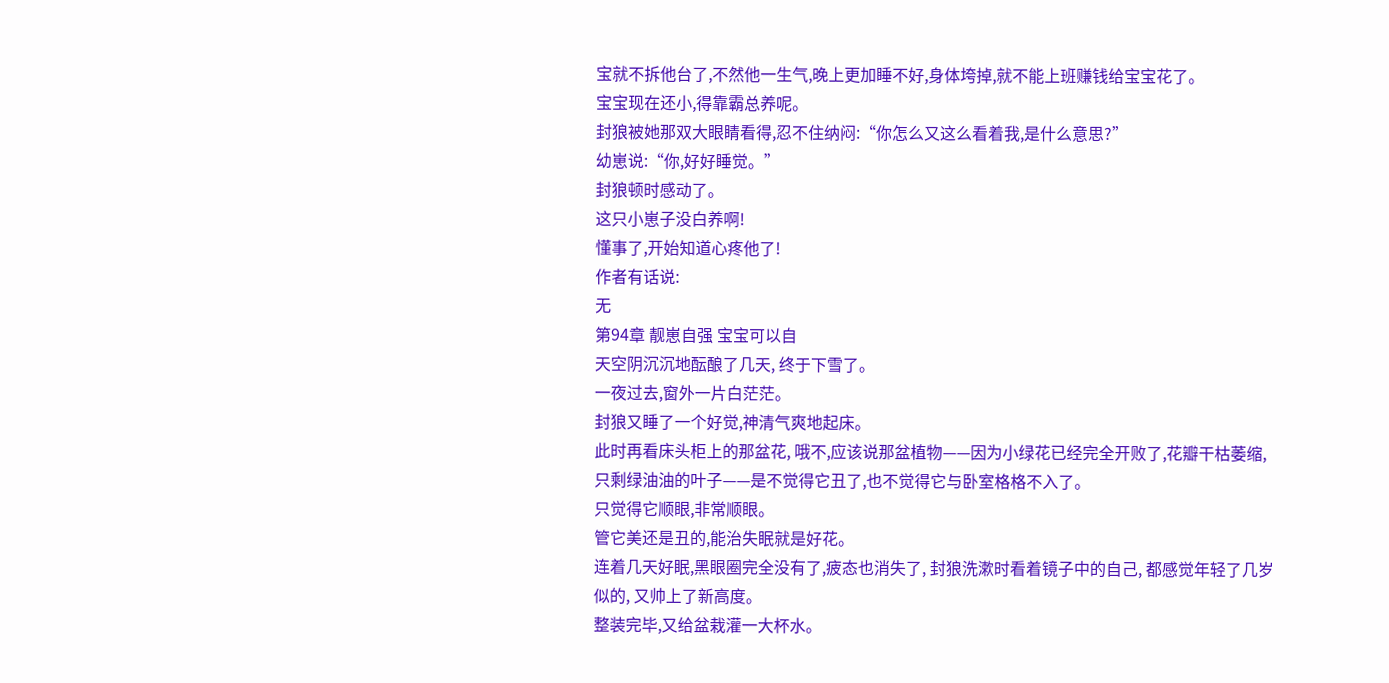宝就不拆他台了,不然他一生气,晚上更加睡不好,身体垮掉,就不能上班赚钱给宝宝花了。
宝宝现在还小,得靠霸总养呢。
封狼被她那双大眼睛看得,忍不住纳闷:“你怎么又这么看着我,是什么意思?”
幼崽说:“你,好好睡觉。”
封狼顿时感动了。
这只小崽子没白养啊!
懂事了,开始知道心疼他了!
作者有话说:
无
第94章 靓崽自强 宝宝可以自
天空阴沉沉地酝酿了几天, 终于下雪了。
一夜过去,窗外一片白茫茫。
封狼又睡了一个好觉,神清气爽地起床。
此时再看床头柜上的那盆花, 哦不,应该说那盆植物——因为小绿花已经完全开败了,花瓣干枯萎缩,只剩绿油油的叶子——是不觉得它丑了,也不觉得它与卧室格格不入了。
只觉得它顺眼,非常顺眼。
管它美还是丑的,能治失眠就是好花。
连着几天好眠,黑眼圈完全没有了,疲态也消失了, 封狼洗漱时看着镜子中的自己, 都感觉年轻了几岁似的, 又帅上了新高度。
整装完毕,又给盆栽灌一大杯水。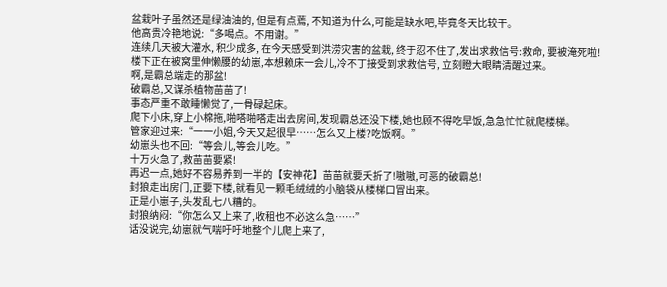盆栽叶子虽然还是绿油油的, 但是有点蔫, 不知道为什么,可能是缺水吧,毕竟冬天比较干。
他高贵冷艳地说:“多喝点。不用谢。”
连续几天被大灌水, 积少成多, 在今天感受到洪涝灾害的盆栽, 终于忍不住了,发出求救信号:救命, 要被淹死啦!
楼下正在被窝里伸懒腰的幼崽,本想赖床一会儿,冷不丁接受到求救信号, 立刻瞪大眼睛清醒过来。
啊,是霸总端走的那盆!
破霸总,又谋杀植物苗苗了!
事态严重不敢睡懒觉了,一骨碌起床。
爬下小床,穿上小棉拖,啪嗒啪嗒走出去房间,发现霸总还没下楼,她也顾不得吃早饭,急急忙忙就爬楼梯。
管家迎过来:“一一小姐,今天又起很早……怎么又上楼?吃饭啊。”
幼崽头也不回:“等会儿,等会儿吃。”
十万火急了,救苗苗要紧!
再迟一点,她好不容易养到一半的【安神花】苗苗就要夭折了!嗷嗷,可恶的破霸总!
封狼走出房门,正要下楼,就看见一颗毛绒绒的小脑袋从楼梯口冒出来。
正是小崽子,头发乱七八糟的。
封狼纳闷:“你怎么又上来了,收租也不必这么急……”
话没说完,幼崽就气喘吁吁地整个儿爬上来了,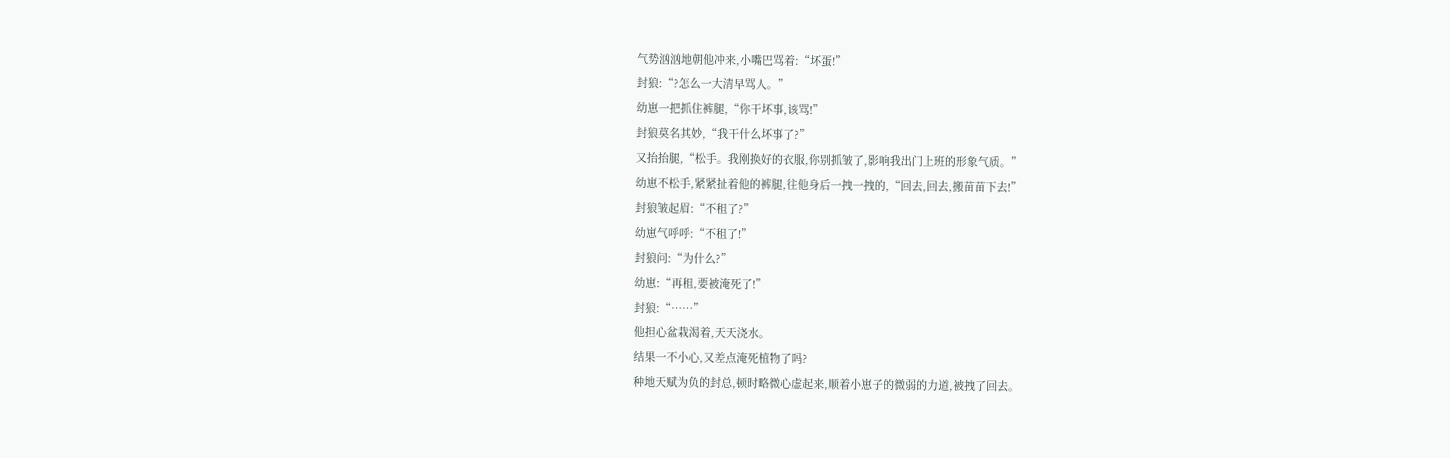气势汹汹地朝他冲来,小嘴巴骂着:“坏蛋!”
封狼:“?怎么一大清早骂人。”
幼崽一把抓住裤腿,“你干坏事,该骂!”
封狼莫名其妙,“我干什么坏事了?”
又抬抬腿,“松手。我刚换好的衣服,你别抓皱了,影响我出门上班的形象气质。”
幼崽不松手,紧紧扯着他的裤腿,往他身后一拽一拽的,“回去,回去,搬苗苗下去!”
封狼皱起眉:“不租了?”
幼崽气呼呼:“不租了!”
封狼问:“为什么?”
幼崽:“再租,要被淹死了!”
封狼:“……”
他担心盆栽渴着,天天浇水。
结果一不小心,又差点淹死植物了吗?
种地天赋为负的封总,顿时略微心虚起来,顺着小崽子的微弱的力道,被拽了回去。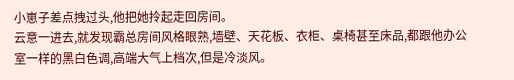小崽子差点拽过头,他把她拎起走回房间。
云意一进去,就发现霸总房间风格眼熟,墙壁、天花板、衣柜、桌椅甚至床品,都跟他办公室一样的黑白色调,高端大气上档次,但是冷淡风。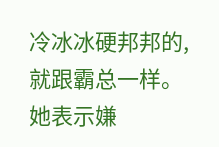冷冰冰硬邦邦的,就跟霸总一样。
她表示嫌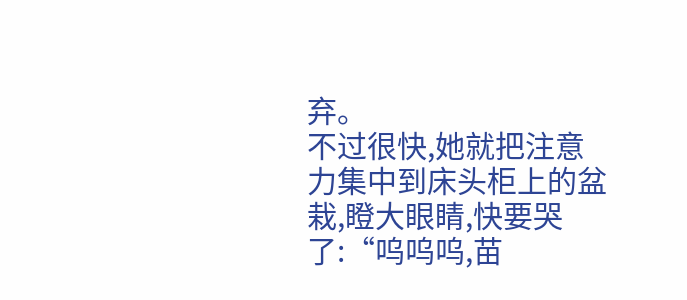弃。
不过很快,她就把注意力集中到床头柜上的盆栽,瞪大眼睛,快要哭了:“呜呜呜,苗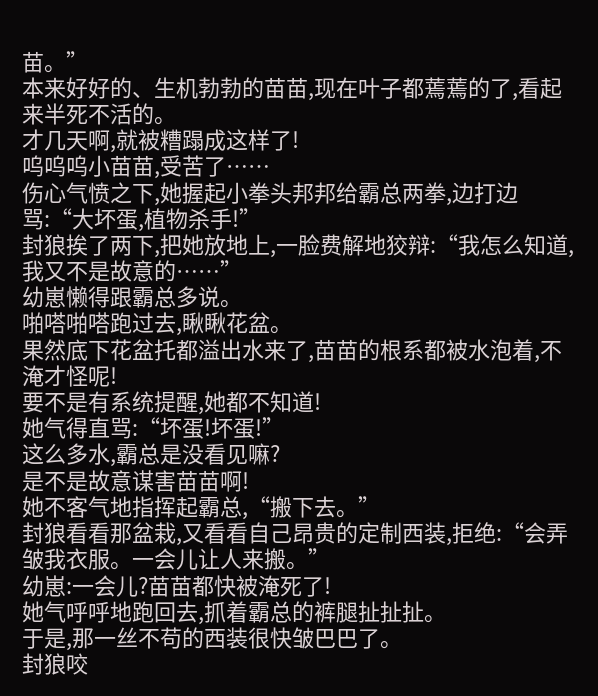苗。”
本来好好的、生机勃勃的苗苗,现在叶子都蔫蔫的了,看起来半死不活的。
才几天啊,就被糟蹋成这样了!
呜呜呜小苗苗,受苦了……
伤心气愤之下,她握起小拳头邦邦给霸总两拳,边打边骂:“大坏蛋,植物杀手!”
封狼挨了两下,把她放地上,一脸费解地狡辩:“我怎么知道,我又不是故意的……”
幼崽懒得跟霸总多说。
啪嗒啪嗒跑过去,瞅瞅花盆。
果然底下花盆托都溢出水来了,苗苗的根系都被水泡着,不淹才怪呢!
要不是有系统提醒,她都不知道!
她气得直骂:“坏蛋!坏蛋!”
这么多水,霸总是没看见嘛?
是不是故意谋害苗苗啊!
她不客气地指挥起霸总,“搬下去。”
封狼看看那盆栽,又看看自己昂贵的定制西装,拒绝:“会弄皱我衣服。一会儿让人来搬。”
幼崽:一会儿?苗苗都快被淹死了!
她气呼呼地跑回去,抓着霸总的裤腿扯扯扯。
于是,那一丝不苟的西装很快皱巴巴了。
封狼咬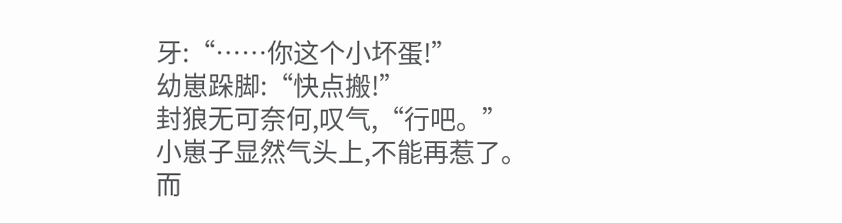牙:“……你这个小坏蛋!”
幼崽跺脚:“快点搬!”
封狼无可奈何,叹气,“行吧。”
小崽子显然气头上,不能再惹了。
而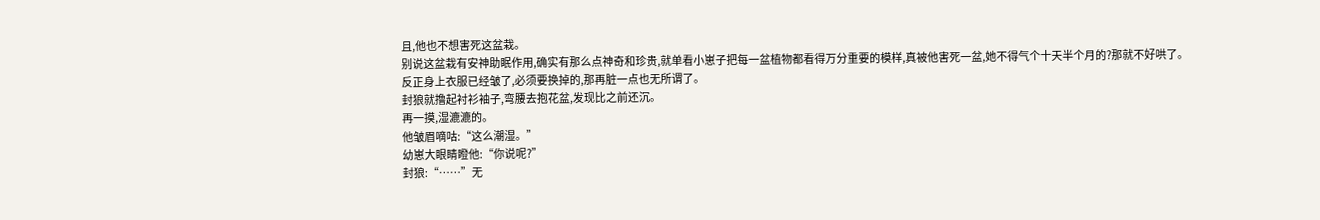且,他也不想害死这盆栽。
别说这盆栽有安神助眠作用,确实有那么点神奇和珍贵,就单看小崽子把每一盆植物都看得万分重要的模样,真被他害死一盆,她不得气个十天半个月的?那就不好哄了。
反正身上衣服已经皱了,必须要换掉的,那再脏一点也无所谓了。
封狼就撸起衬衫袖子,弯腰去抱花盆,发现比之前还沉。
再一摸,湿漉漉的。
他皱眉嘀咕:“这么潮湿。”
幼崽大眼睛瞪他:“你说呢?”
封狼:“……”无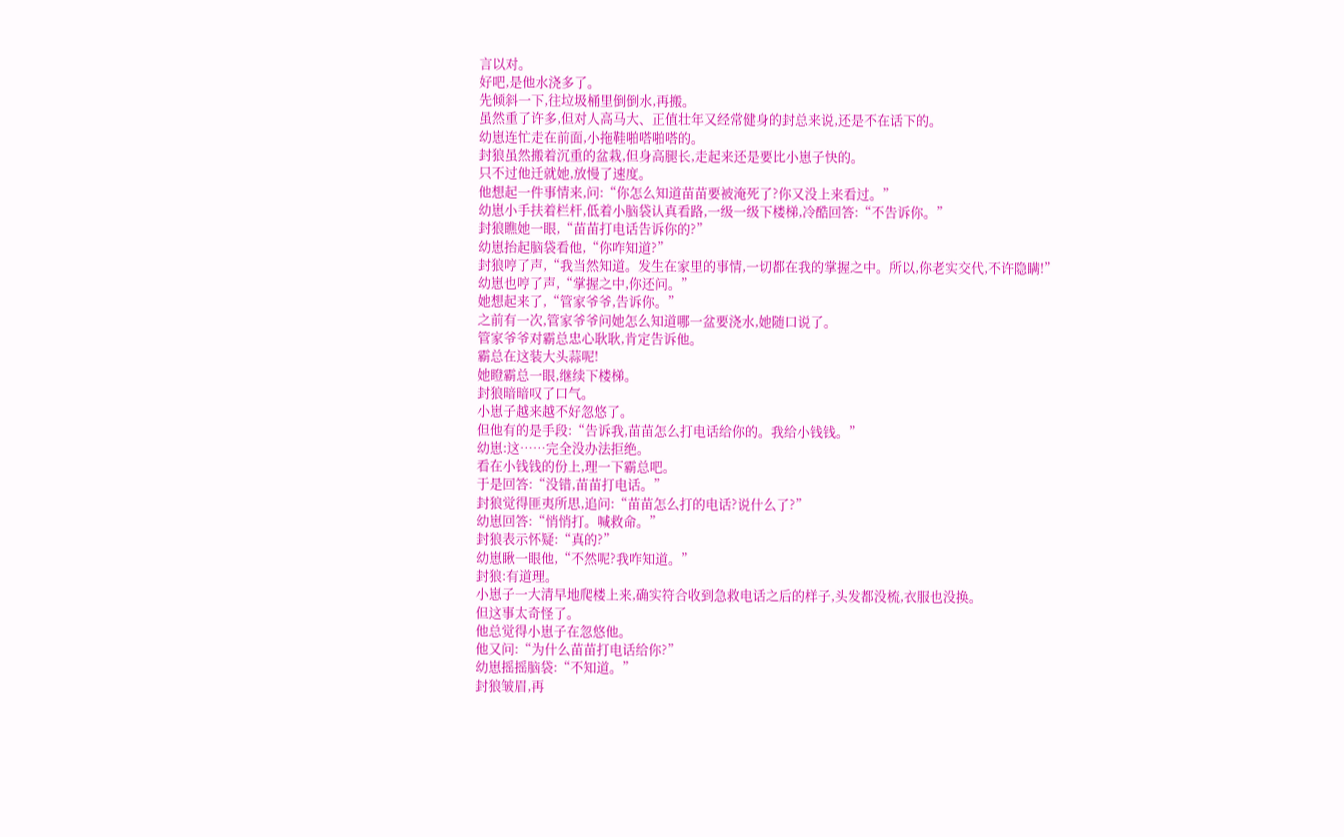言以对。
好吧,是他水浇多了。
先倾斜一下,往垃圾桶里倒倒水,再搬。
虽然重了许多,但对人高马大、正值壮年又经常健身的封总来说,还是不在话下的。
幼崽连忙走在前面,小拖鞋啪嗒啪嗒的。
封狼虽然搬着沉重的盆栽,但身高腿长,走起来还是要比小崽子快的。
只不过他迁就她,放慢了速度。
他想起一件事情来,问:“你怎么知道苗苗要被淹死了?你又没上来看过。”
幼崽小手扶着栏杆,低着小脑袋认真看路,一级一级下楼梯,冷酷回答:“不告诉你。”
封狼瞧她一眼,“苗苗打电话告诉你的?”
幼崽抬起脑袋看他,“你咋知道?”
封狼哼了声,“我当然知道。发生在家里的事情,一切都在我的掌握之中。所以,你老实交代,不许隐瞒!”
幼崽也哼了声,“掌握之中,你还问。”
她想起来了,“管家爷爷,告诉你。”
之前有一次,管家爷爷问她怎么知道哪一盆要浇水,她随口说了。
管家爷爷对霸总忠心耿耿,肯定告诉他。
霸总在这装大头蒜呢!
她瞪霸总一眼,继续下楼梯。
封狼暗暗叹了口气。
小崽子越来越不好忽悠了。
但他有的是手段:“告诉我,苗苗怎么打电话给你的。我给小钱钱。”
幼崽:这……完全没办法拒绝。
看在小钱钱的份上,理一下霸总吧。
于是回答:“没错,苗苗打电话。”
封狼觉得匪夷所思,追问:“苗苗怎么打的电话?说什么了?”
幼崽回答:“悄悄打。喊救命。”
封狼表示怀疑:“真的?”
幼崽瞅一眼他,“不然呢?我咋知道。”
封狼:有道理。
小崽子一大清早地爬楼上来,确实符合收到急救电话之后的样子,头发都没梳,衣服也没换。
但这事太奇怪了。
他总觉得小崽子在忽悠他。
他又问:“为什么苗苗打电话给你?”
幼崽摇摇脑袋:“不知道。”
封狼皱眉,再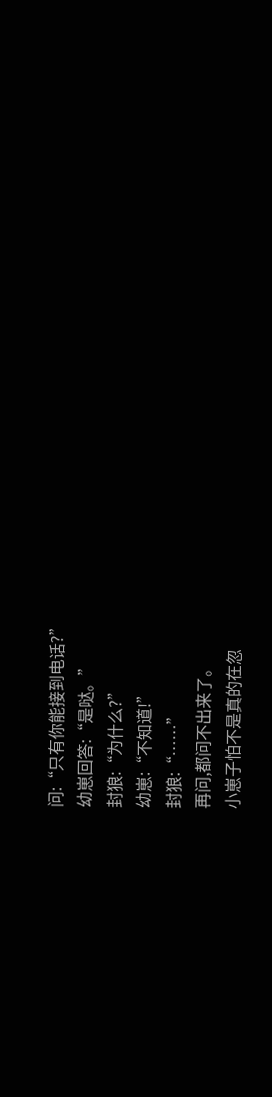问:“只有你能接到电话?”
幼崽回答:“是哒。”
封狼:“为什么?”
幼崽:“不知道!”
封狼:“……”
再问,都问不出来了。
小崽子怕不是真的在忽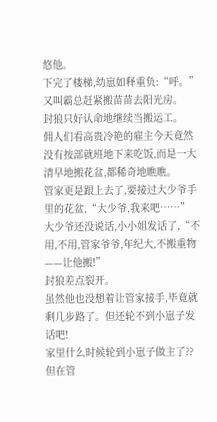悠他。
下完了楼梯,幼崽如释重负:“呼。”
又叫霸总赶紧搬苗苗去阳光房。
封狼只好认命地继续当搬运工。
佣人们看高贵冷艳的雇主今天竟然没有按部就班地下来吃饭,而是一大清早地搬花盆,都稀奇地瞧瞧。
管家更是跟上去了,要接过大少爷手里的花盆,“大少爷,我来吧……”
大少爷还没说话,小小姐发话了,“不用,不用,管家爷爷,年纪大,不搬重物——让他搬!”
封狼差点裂开。
虽然他也没想着让管家接手,毕竟就剩几步路了。但还轮不到小崽子发话吧!
家里什么时候轮到小崽子做主了??
但在管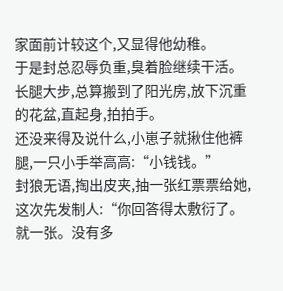家面前计较这个,又显得他幼稚。
于是封总忍辱负重,臭着脸继续干活。
长腿大步,总算搬到了阳光房,放下沉重的花盆,直起身,拍拍手。
还没来得及说什么,小崽子就揪住他裤腿,一只小手举高高:“小钱钱。”
封狼无语,掏出皮夹,抽一张红票票给她,这次先发制人:“你回答得太敷衍了。就一张。没有多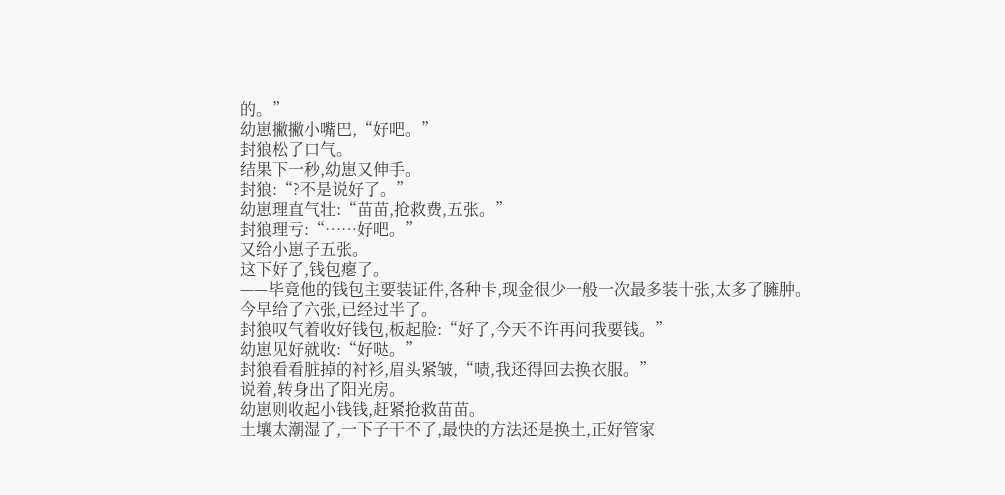的。”
幼崽撇撇小嘴巴,“好吧。”
封狼松了口气。
结果下一秒,幼崽又伸手。
封狼:“?不是说好了。”
幼崽理直气壮:“苗苗,抢救费,五张。”
封狼理亏:“……好吧。”
又给小崽子五张。
这下好了,钱包瘪了。
——毕竟他的钱包主要装证件,各种卡,现金很少一般一次最多装十张,太多了臃肿。
今早给了六张,已经过半了。
封狼叹气着收好钱包,板起脸:“好了,今天不许再问我要钱。”
幼崽见好就收:“好哒。”
封狼看看脏掉的衬衫,眉头紧皱,“啧,我还得回去换衣服。”
说着,转身出了阳光房。
幼崽则收起小钱钱,赶紧抢救苗苗。
土壤太潮湿了,一下子干不了,最快的方法还是换土,正好管家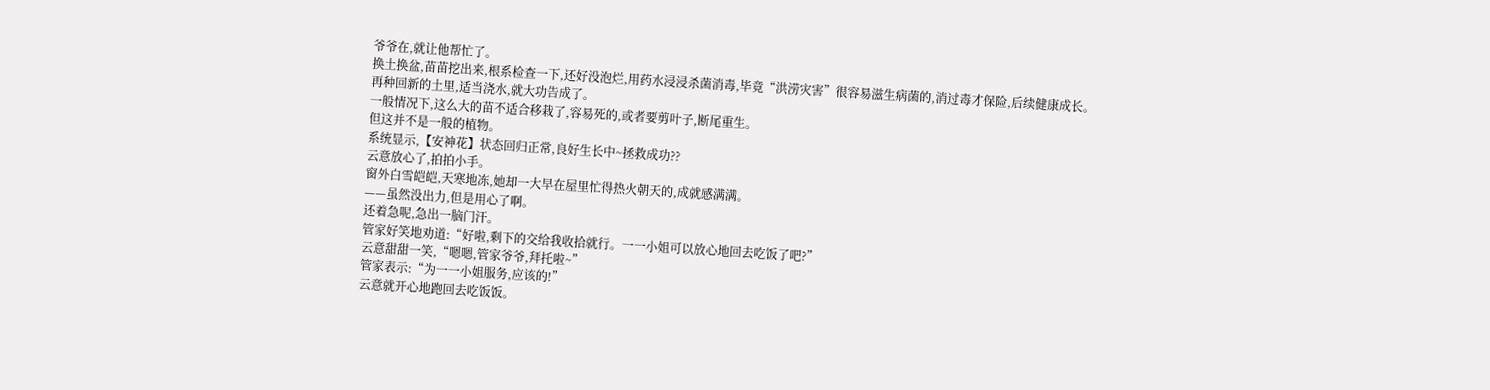爷爷在,就让他帮忙了。
换土换盆,苗苗挖出来,根系检查一下,还好没泡烂,用药水浸浸杀菌消毒,毕竟“洪涝灾害”很容易滋生病菌的,消过毒才保险,后续健康成长。
再种回新的土里,适当浇水,就大功告成了。
一般情况下,这么大的苗不适合移栽了,容易死的,或者要剪叶子,断尾重生。
但这并不是一般的植物。
系统显示,【安神花】状态回归正常,良好生长中~拯救成功??
云意放心了,拍拍小手。
窗外白雪皑皑,天寒地冻,她却一大早在屋里忙得热火朝天的,成就感满满。
——虽然没出力,但是用心了啊。
还着急呢,急出一脑门汗。
管家好笑地劝道:“好啦,剩下的交给我收拾就行。一一小姐可以放心地回去吃饭了吧?”
云意甜甜一笑,“嗯嗯,管家爷爷,拜托啦~”
管家表示:“为一一小姐服务,应该的!”
云意就开心地跑回去吃饭饭。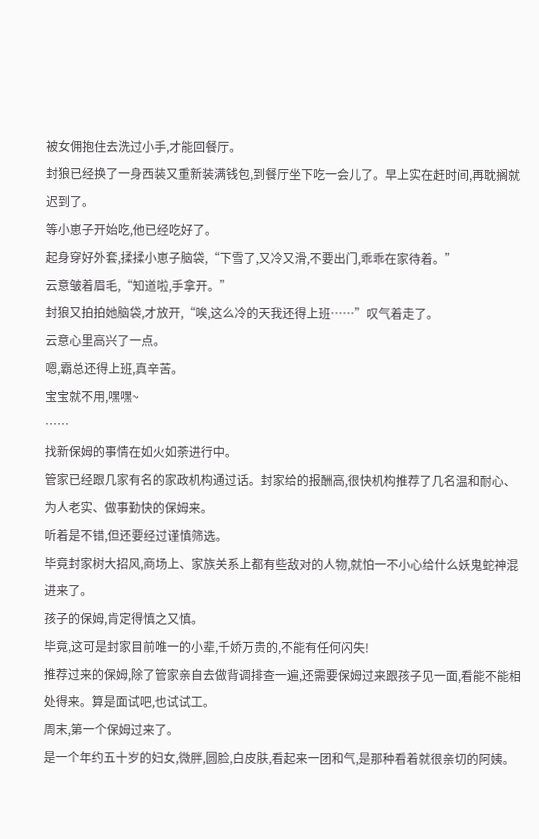被女佣抱住去洗过小手,才能回餐厅。
封狼已经换了一身西装又重新装满钱包,到餐厅坐下吃一会儿了。早上实在赶时间,再耽搁就迟到了。
等小崽子开始吃,他已经吃好了。
起身穿好外套,揉揉小崽子脑袋,“下雪了,又冷又滑,不要出门,乖乖在家待着。”
云意皱着眉毛,“知道啦,手拿开。”
封狼又拍拍她脑袋,才放开,“唉,这么冷的天我还得上班……”叹气着走了。
云意心里高兴了一点。
嗯,霸总还得上班,真辛苦。
宝宝就不用,嘿嘿~
……
找新保姆的事情在如火如荼进行中。
管家已经跟几家有名的家政机构通过话。封家给的报酬高,很快机构推荐了几名温和耐心、为人老实、做事勤快的保姆来。
听着是不错,但还要经过谨慎筛选。
毕竟封家树大招风,商场上、家族关系上都有些敌对的人物,就怕一不小心给什么妖鬼蛇神混进来了。
孩子的保姆,肯定得慎之又慎。
毕竟,这可是封家目前唯一的小辈,千娇万贵的,不能有任何闪失!
推荐过来的保姆,除了管家亲自去做背调排查一遍,还需要保姆过来跟孩子见一面,看能不能相处得来。算是面试吧,也试试工。
周末,第一个保姆过来了。
是一个年约五十岁的妇女,微胖,圆脸,白皮肤,看起来一团和气,是那种看着就很亲切的阿姨。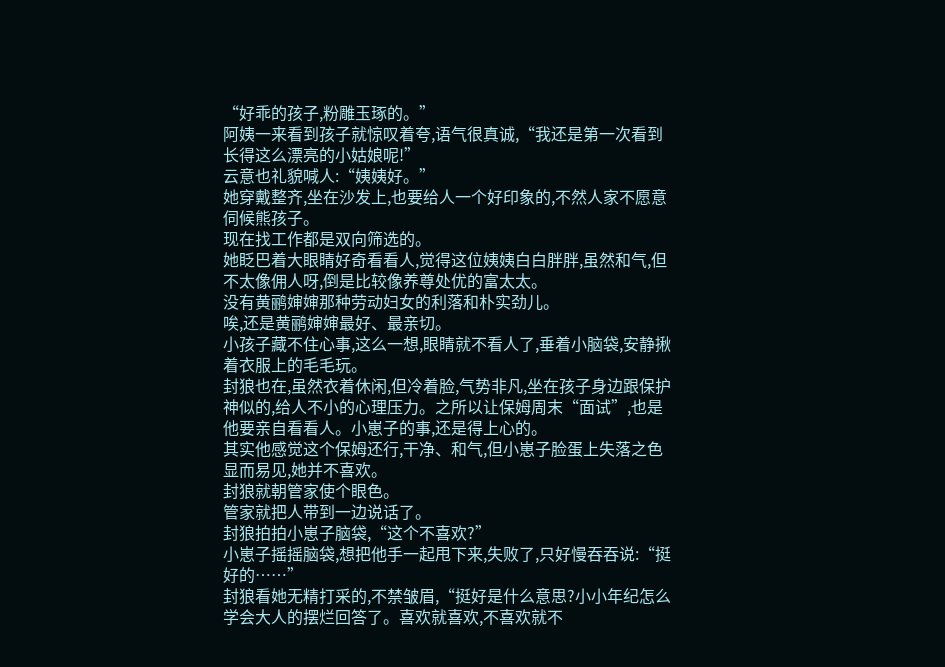“好乖的孩子,粉雕玉琢的。”
阿姨一来看到孩子就惊叹着夸,语气很真诚,“我还是第一次看到长得这么漂亮的小姑娘呢!”
云意也礼貌喊人:“姨姨好。”
她穿戴整齐,坐在沙发上,也要给人一个好印象的,不然人家不愿意伺候熊孩子。
现在找工作都是双向筛选的。
她眨巴着大眼睛好奇看看人,觉得这位姨姨白白胖胖,虽然和气,但不太像佣人呀,倒是比较像养尊处优的富太太。
没有黄鹂婶婶那种劳动妇女的利落和朴实劲儿。
唉,还是黄鹂婶婶最好、最亲切。
小孩子藏不住心事,这么一想,眼睛就不看人了,垂着小脑袋,安静揪着衣服上的毛毛玩。
封狼也在,虽然衣着休闲,但冷着脸,气势非凡,坐在孩子身边跟保护神似的,给人不小的心理压力。之所以让保姆周末“面试”,也是他要亲自看看人。小崽子的事,还是得上心的。
其实他感觉这个保姆还行,干净、和气,但小崽子脸蛋上失落之色显而易见,她并不喜欢。
封狼就朝管家使个眼色。
管家就把人带到一边说话了。
封狼拍拍小崽子脑袋,“这个不喜欢?”
小崽子摇摇脑袋,想把他手一起甩下来,失败了,只好慢吞吞说:“挺好的……”
封狼看她无精打采的,不禁皱眉,“挺好是什么意思?小小年纪怎么学会大人的摆烂回答了。喜欢就喜欢,不喜欢就不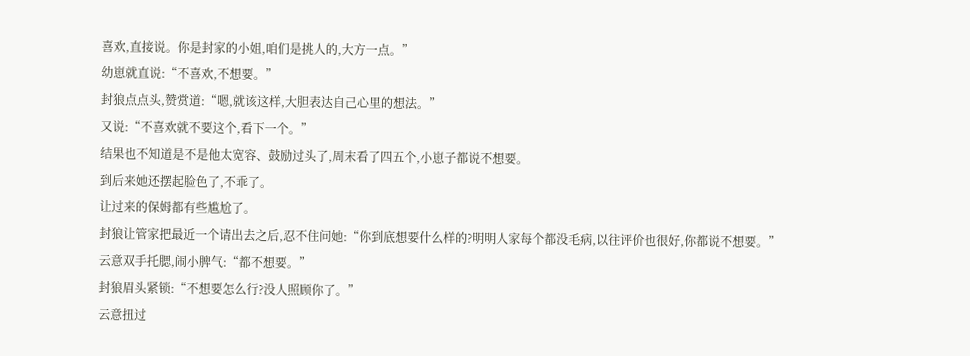喜欢,直接说。你是封家的小姐,咱们是挑人的,大方一点。”
幼崽就直说:“不喜欢,不想要。”
封狼点点头,赞赏道:“嗯,就该这样,大胆表达自己心里的想法。”
又说:“不喜欢就不要这个,看下一个。”
结果也不知道是不是他太宽容、鼓励过头了,周末看了四五个,小崽子都说不想要。
到后来她还摆起脸色了,不乖了。
让过来的保姆都有些尴尬了。
封狼让管家把最近一个请出去之后,忍不住问她:“你到底想要什么样的?明明人家每个都没毛病,以往评价也很好,你都说不想要。”
云意双手托腮,闹小脾气:“都不想要。”
封狼眉头紧锁:“不想要怎么行?没人照顾你了。”
云意扭过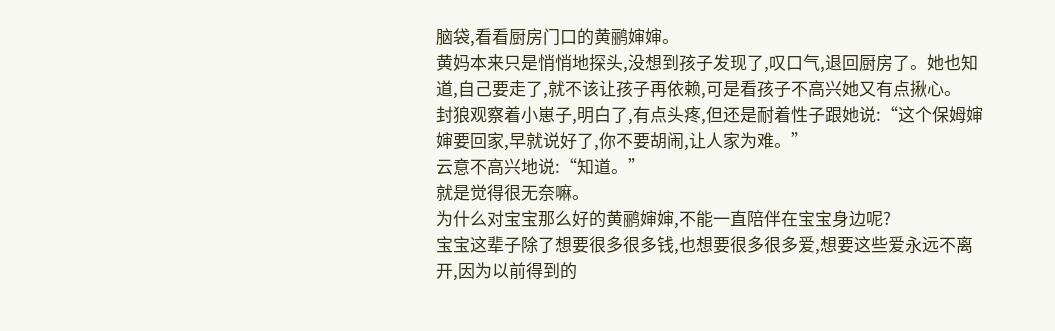脑袋,看看厨房门口的黄鹂婶婶。
黄妈本来只是悄悄地探头,没想到孩子发现了,叹口气,退回厨房了。她也知道,自己要走了,就不该让孩子再依赖,可是看孩子不高兴她又有点揪心。
封狼观察着小崽子,明白了,有点头疼,但还是耐着性子跟她说:“这个保姆婶婶要回家,早就说好了,你不要胡闹,让人家为难。”
云意不高兴地说:“知道。”
就是觉得很无奈嘛。
为什么对宝宝那么好的黄鹂婶婶,不能一直陪伴在宝宝身边呢?
宝宝这辈子除了想要很多很多钱,也想要很多很多爱,想要这些爱永远不离开,因为以前得到的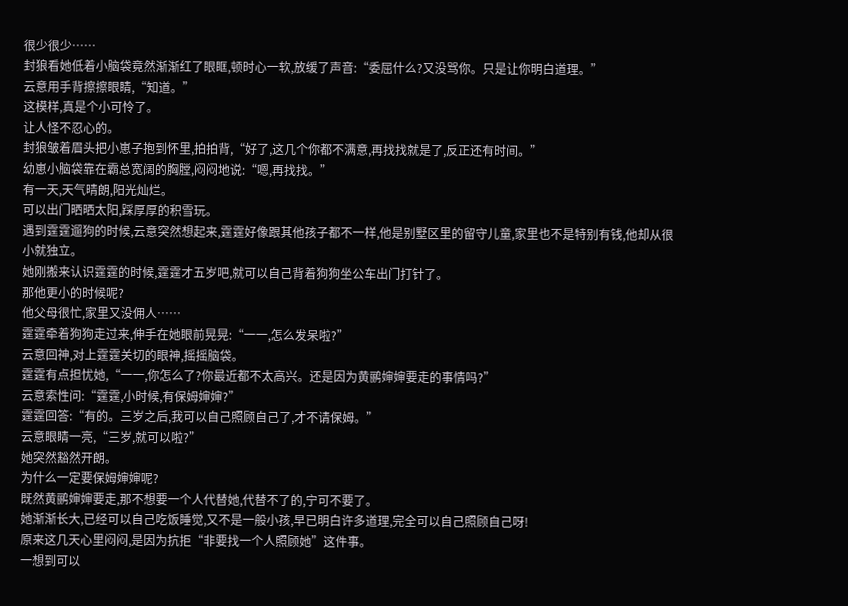很少很少……
封狼看她低着小脑袋竟然渐渐红了眼眶,顿时心一软,放缓了声音:“委屈什么?又没骂你。只是让你明白道理。”
云意用手背擦擦眼睛,“知道。”
这模样,真是个小可怜了。
让人怪不忍心的。
封狼皱着眉头把小崽子抱到怀里,拍拍背,“好了,这几个你都不满意,再找找就是了,反正还有时间。”
幼崽小脑袋靠在霸总宽阔的胸膛,闷闷地说:“嗯,再找找。”
有一天,天气晴朗,阳光灿烂。
可以出门晒晒太阳,踩厚厚的积雪玩。
遇到霆霆遛狗的时候,云意突然想起来,霆霆好像跟其他孩子都不一样,他是别墅区里的留守儿童,家里也不是特别有钱,他却从很小就独立。
她刚搬来认识霆霆的时候,霆霆才五岁吧,就可以自己背着狗狗坐公车出门打针了。
那他更小的时候呢?
他父母很忙,家里又没佣人……
霆霆牵着狗狗走过来,伸手在她眼前晃晃:“一一,怎么发呆啦?”
云意回神,对上霆霆关切的眼神,摇摇脑袋。
霆霆有点担忧她,“一一,你怎么了?你最近都不太高兴。还是因为黄鹂婶婶要走的事情吗?”
云意索性问:“霆霆,小时候,有保姆婶婶?”
霆霆回答:“有的。三岁之后,我可以自己照顾自己了,才不请保姆。”
云意眼睛一亮,“三岁,就可以啦?”
她突然豁然开朗。
为什么一定要保姆婶婶呢?
既然黄鹂婶婶要走,那不想要一个人代替她,代替不了的,宁可不要了。
她渐渐长大,已经可以自己吃饭睡觉,又不是一般小孩,早已明白许多道理,完全可以自己照顾自己呀!
原来这几天心里闷闷,是因为抗拒“非要找一个人照顾她”这件事。
一想到可以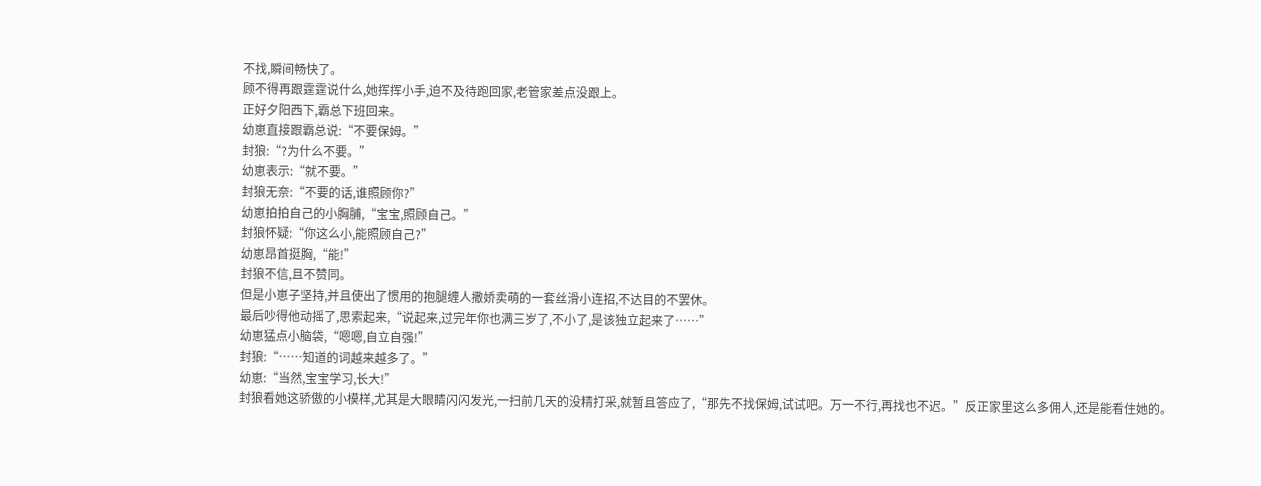不找,瞬间畅快了。
顾不得再跟霆霆说什么,她挥挥小手,迫不及待跑回家,老管家差点没跟上。
正好夕阳西下,霸总下班回来。
幼崽直接跟霸总说:“不要保姆。”
封狼:“?为什么不要。”
幼崽表示:“就不要。”
封狼无奈:“不要的话,谁照顾你?”
幼崽拍拍自己的小胸脯,“宝宝,照顾自己。”
封狼怀疑:“你这么小,能照顾自己?”
幼崽昂首挺胸,“能!”
封狼不信,且不赞同。
但是小崽子坚持,并且使出了惯用的抱腿缠人撒娇卖萌的一套丝滑小连招,不达目的不罢休。
最后吵得他动摇了,思索起来,“说起来,过完年你也满三岁了,不小了,是该独立起来了……”
幼崽猛点小脑袋,“嗯嗯,自立自强!”
封狼:“……知道的词越来越多了。”
幼崽:“当然,宝宝学习,长大!”
封狼看她这骄傲的小模样,尤其是大眼睛闪闪发光,一扫前几天的没精打采,就暂且答应了,“那先不找保姆,试试吧。万一不行,再找也不迟。”反正家里这么多佣人,还是能看住她的。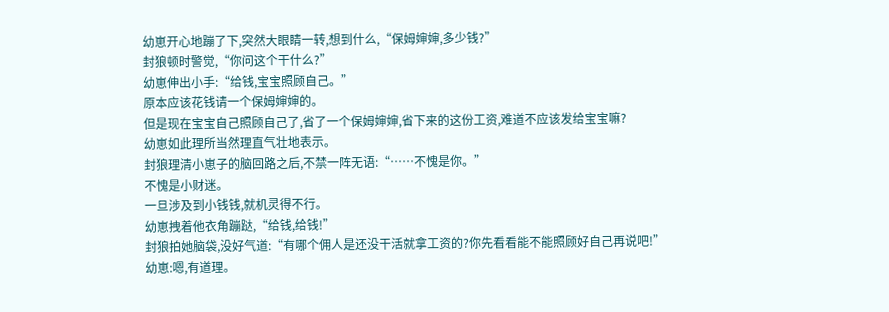幼崽开心地蹦了下,突然大眼睛一转,想到什么,“保姆婶婶,多少钱?”
封狼顿时警觉,“你问这个干什么?”
幼崽伸出小手:“给钱,宝宝照顾自己。”
原本应该花钱请一个保姆婶婶的。
但是现在宝宝自己照顾自己了,省了一个保姆婶婶,省下来的这份工资,难道不应该发给宝宝嘛?
幼崽如此理所当然理直气壮地表示。
封狼理清小崽子的脑回路之后,不禁一阵无语:“……不愧是你。”
不愧是小财迷。
一旦涉及到小钱钱,就机灵得不行。
幼崽拽着他衣角蹦跶,“给钱,给钱!”
封狼拍她脑袋,没好气道:“有哪个佣人是还没干活就拿工资的?你先看看能不能照顾好自己再说吧!”
幼崽:嗯,有道理。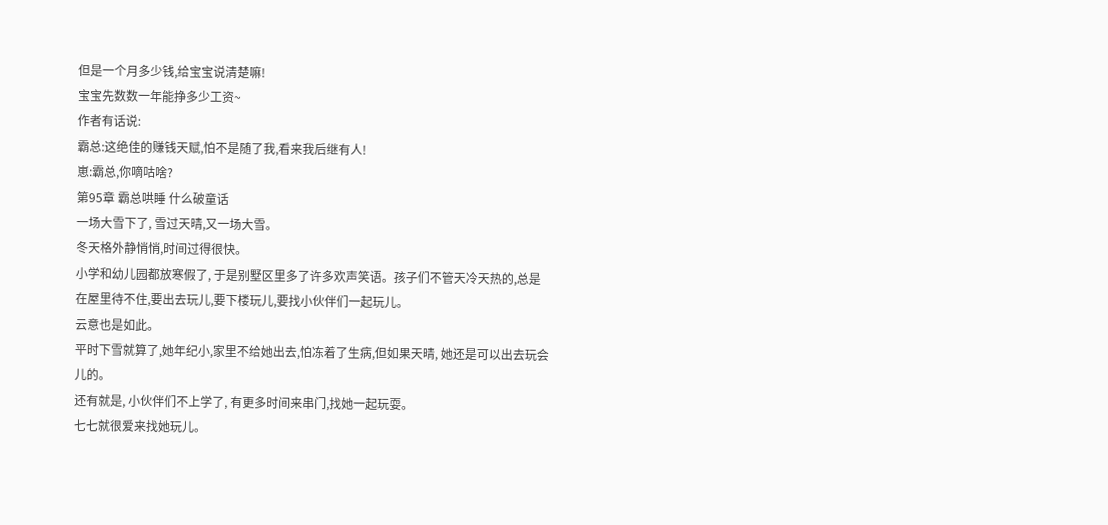但是一个月多少钱,给宝宝说清楚嘛!
宝宝先数数一年能挣多少工资~
作者有话说:
霸总:这绝佳的赚钱天赋,怕不是随了我,看来我后继有人!
崽:霸总,你嘀咕啥?
第95章 霸总哄睡 什么破童话
一场大雪下了, 雪过天晴,又一场大雪。
冬天格外静悄悄,时间过得很快。
小学和幼儿园都放寒假了, 于是别墅区里多了许多欢声笑语。孩子们不管天冷天热的,总是在屋里待不住,要出去玩儿,要下楼玩儿,要找小伙伴们一起玩儿。
云意也是如此。
平时下雪就算了,她年纪小,家里不给她出去,怕冻着了生病,但如果天晴, 她还是可以出去玩会儿的。
还有就是, 小伙伴们不上学了, 有更多时间来串门,找她一起玩耍。
七七就很爱来找她玩儿。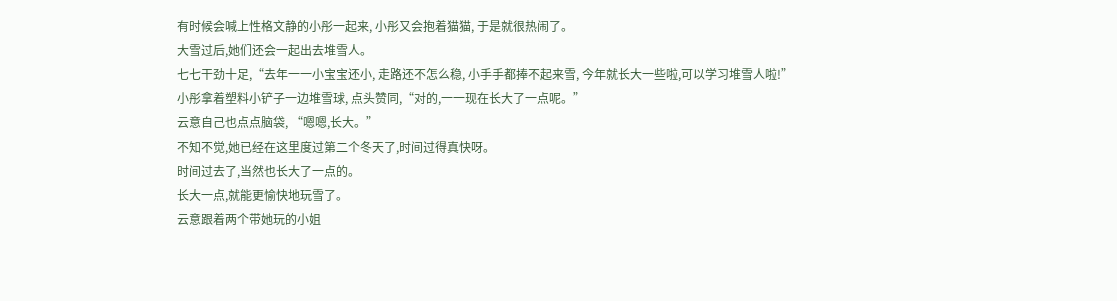有时候会喊上性格文静的小彤一起来, 小彤又会抱着猫猫, 于是就很热闹了。
大雪过后,她们还会一起出去堆雪人。
七七干劲十足,“去年一一小宝宝还小, 走路还不怎么稳, 小手手都捧不起来雪, 今年就长大一些啦,可以学习堆雪人啦!”
小彤拿着塑料小铲子一边堆雪球, 点头赞同,“对的,一一现在长大了一点呢。”
云意自己也点点脑袋, “嗯嗯,长大。”
不知不觉,她已经在这里度过第二个冬天了,时间过得真快呀。
时间过去了,当然也长大了一点的。
长大一点,就能更愉快地玩雪了。
云意跟着两个带她玩的小姐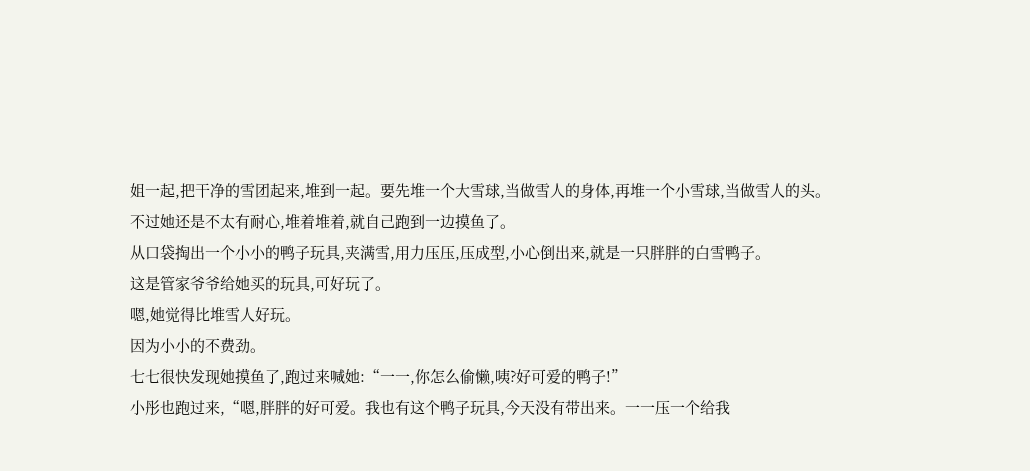姐一起,把干净的雪团起来,堆到一起。要先堆一个大雪球,当做雪人的身体,再堆一个小雪球,当做雪人的头。
不过她还是不太有耐心,堆着堆着,就自己跑到一边摸鱼了。
从口袋掏出一个小小的鸭子玩具,夹满雪,用力压压,压成型,小心倒出来,就是一只胖胖的白雪鸭子。
这是管家爷爷给她买的玩具,可好玩了。
嗯,她觉得比堆雪人好玩。
因为小小的不费劲。
七七很快发现她摸鱼了,跑过来喊她:“一一,你怎么偷懒,咦?好可爱的鸭子!”
小彤也跑过来,“嗯,胖胖的好可爱。我也有这个鸭子玩具,今天没有带出来。一一压一个给我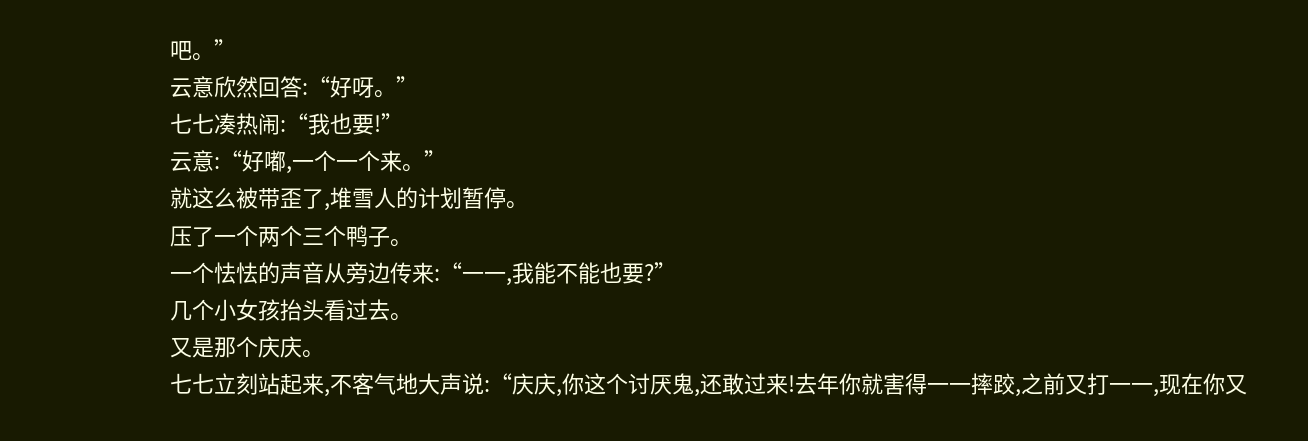吧。”
云意欣然回答:“好呀。”
七七凑热闹:“我也要!”
云意:“好嘟,一个一个来。”
就这么被带歪了,堆雪人的计划暂停。
压了一个两个三个鸭子。
一个怯怯的声音从旁边传来:“一一,我能不能也要?”
几个小女孩抬头看过去。
又是那个庆庆。
七七立刻站起来,不客气地大声说:“庆庆,你这个讨厌鬼,还敢过来!去年你就害得一一摔跤,之前又打一一,现在你又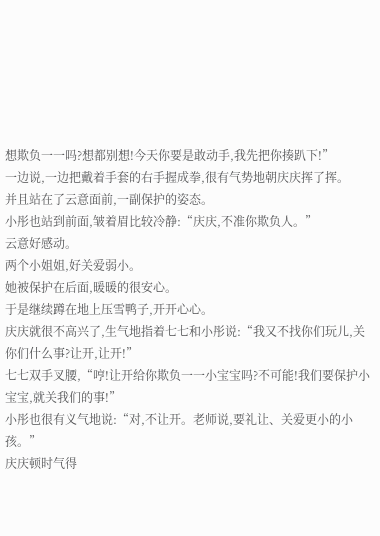想欺负一一吗?想都别想!今天你要是敢动手,我先把你揍趴下!”
一边说,一边把戴着手套的右手握成拳,很有气势地朝庆庆挥了挥。
并且站在了云意面前,一副保护的姿态。
小彤也站到前面,皱着眉比较冷静:“庆庆,不准你欺负人。”
云意好感动。
两个小姐姐,好关爱弱小。
她被保护在后面,暖暖的很安心。
于是继续蹲在地上压雪鸭子,开开心心。
庆庆就很不高兴了,生气地指着七七和小彤说:“我又不找你们玩儿,关你们什么事?让开,让开!”
七七双手叉腰,“哼!让开给你欺负一一小宝宝吗?不可能!我们要保护小宝宝,就关我们的事!”
小彤也很有义气地说:“对,不让开。老师说,要礼让、关爱更小的小孩。”
庆庆顿时气得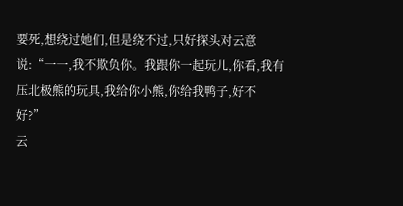要死,想绕过她们,但是绕不过,只好探头对云意说:“一一,我不欺负你。我跟你一起玩儿,你看,我有压北极熊的玩具,我给你小熊,你给我鸭子,好不好?”
云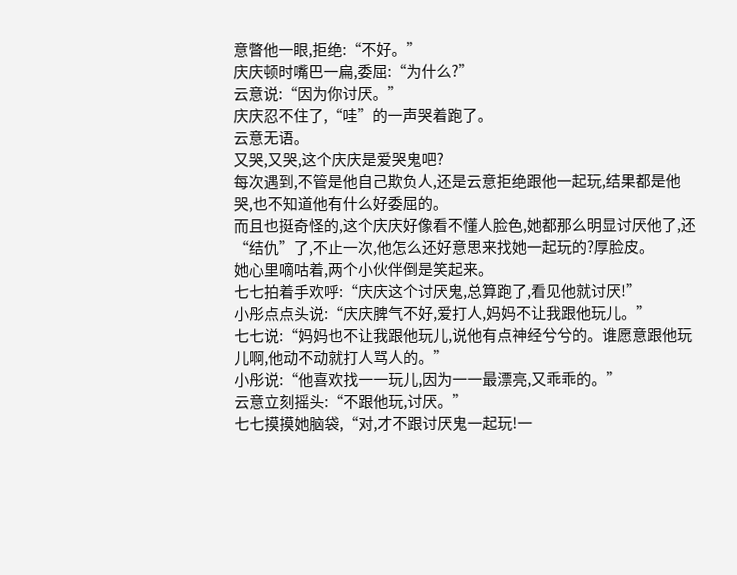意瞥他一眼,拒绝:“不好。”
庆庆顿时嘴巴一扁,委屈:“为什么?”
云意说:“因为你讨厌。”
庆庆忍不住了,“哇”的一声哭着跑了。
云意无语。
又哭,又哭,这个庆庆是爱哭鬼吧?
每次遇到,不管是他自己欺负人,还是云意拒绝跟他一起玩,结果都是他哭,也不知道他有什么好委屈的。
而且也挺奇怪的,这个庆庆好像看不懂人脸色,她都那么明显讨厌他了,还“结仇”了,不止一次,他怎么还好意思来找她一起玩的?厚脸皮。
她心里嘀咕着,两个小伙伴倒是笑起来。
七七拍着手欢呼:“庆庆这个讨厌鬼,总算跑了,看见他就讨厌!”
小彤点点头说:“庆庆脾气不好,爱打人,妈妈不让我跟他玩儿。”
七七说:“妈妈也不让我跟他玩儿,说他有点神经兮兮的。谁愿意跟他玩儿啊,他动不动就打人骂人的。”
小彤说:“他喜欢找一一玩儿,因为一一最漂亮,又乖乖的。”
云意立刻摇头:“不跟他玩,讨厌。”
七七摸摸她脑袋,“对,才不跟讨厌鬼一起玩!一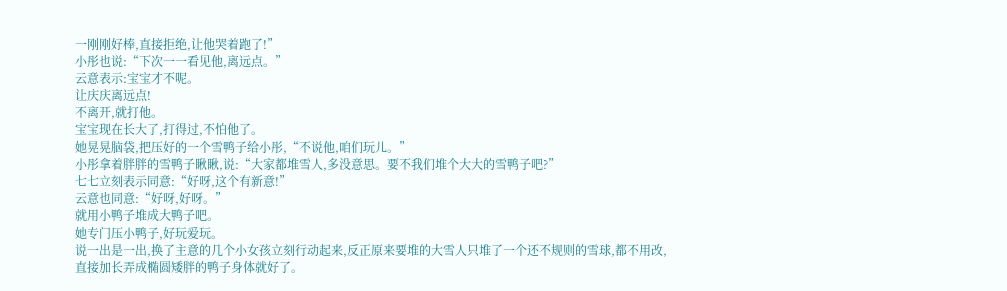一刚刚好棒,直接拒绝,让他哭着跑了!”
小彤也说:“下次一一看见他,离远点。”
云意表示:宝宝才不呢。
让庆庆离远点!
不离开,就打他。
宝宝现在长大了,打得过,不怕他了。
她晃晃脑袋,把压好的一个雪鸭子给小彤,“不说他,咱们玩儿。”
小彤拿着胖胖的雪鸭子瞅瞅,说:“大家都堆雪人,多没意思。要不我们堆个大大的雪鸭子吧?”
七七立刻表示同意:“好呀,这个有新意!”
云意也同意:“好呀,好呀。”
就用小鸭子堆成大鸭子吧。
她专门压小鸭子,好玩爱玩。
说一出是一出,换了主意的几个小女孩立刻行动起来,反正原来要堆的大雪人只堆了一个还不规则的雪球,都不用改,直接加长弄成椭圆矮胖的鸭子身体就好了。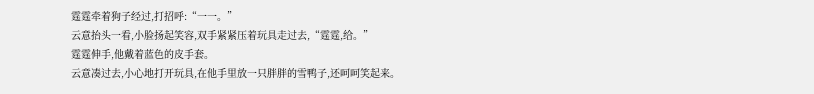霆霆牵着狗子经过,打招呼:“一一。”
云意抬头一看,小脸扬起笑容,双手紧紧压着玩具走过去,“霆霆,给。”
霆霆伸手,他戴着蓝色的皮手套。
云意凑过去,小心地打开玩具,在他手里放一只胖胖的雪鸭子,还呵呵笑起来。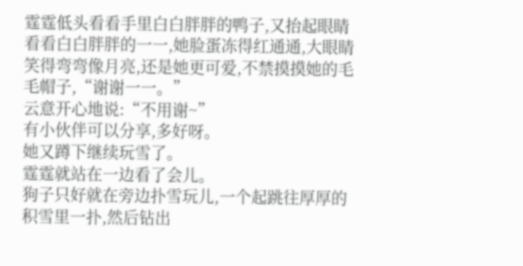霆霆低头看看手里白白胖胖的鸭子,又抬起眼睛看看白白胖胖的一一,她脸蛋冻得红通通,大眼睛笑得弯弯像月亮,还是她更可爱,不禁摸摸她的毛毛帽子,“谢谢一一。”
云意开心地说:“不用谢~”
有小伙伴可以分享,多好呀。
她又蹲下继续玩雪了。
霆霆就站在一边看了会儿。
狗子只好就在旁边扑雪玩儿,一个起跳往厚厚的积雪里一扑,然后钻出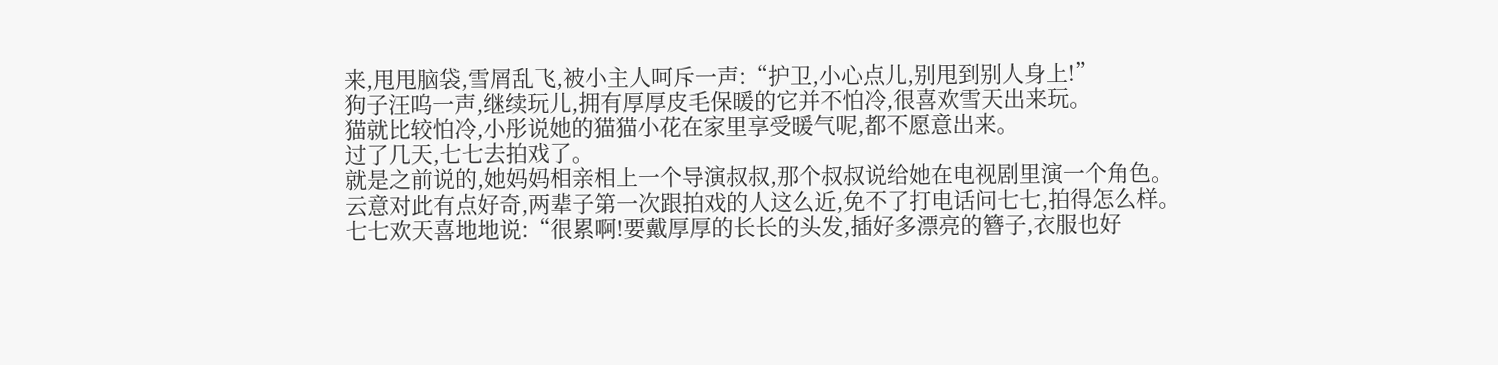来,甩甩脑袋,雪屑乱飞,被小主人呵斥一声:“护卫,小心点儿,别甩到别人身上!”
狗子汪呜一声,继续玩儿,拥有厚厚皮毛保暖的它并不怕冷,很喜欢雪天出来玩。
猫就比较怕冷,小彤说她的猫猫小花在家里享受暖气呢,都不愿意出来。
过了几天,七七去拍戏了。
就是之前说的,她妈妈相亲相上一个导演叔叔,那个叔叔说给她在电视剧里演一个角色。
云意对此有点好奇,两辈子第一次跟拍戏的人这么近,免不了打电话问七七,拍得怎么样。
七七欢天喜地地说:“很累啊!要戴厚厚的长长的头发,插好多漂亮的簪子,衣服也好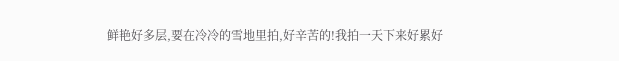鲜艳好多层,要在冷冷的雪地里拍,好辛苦的!我拍一天下来好累好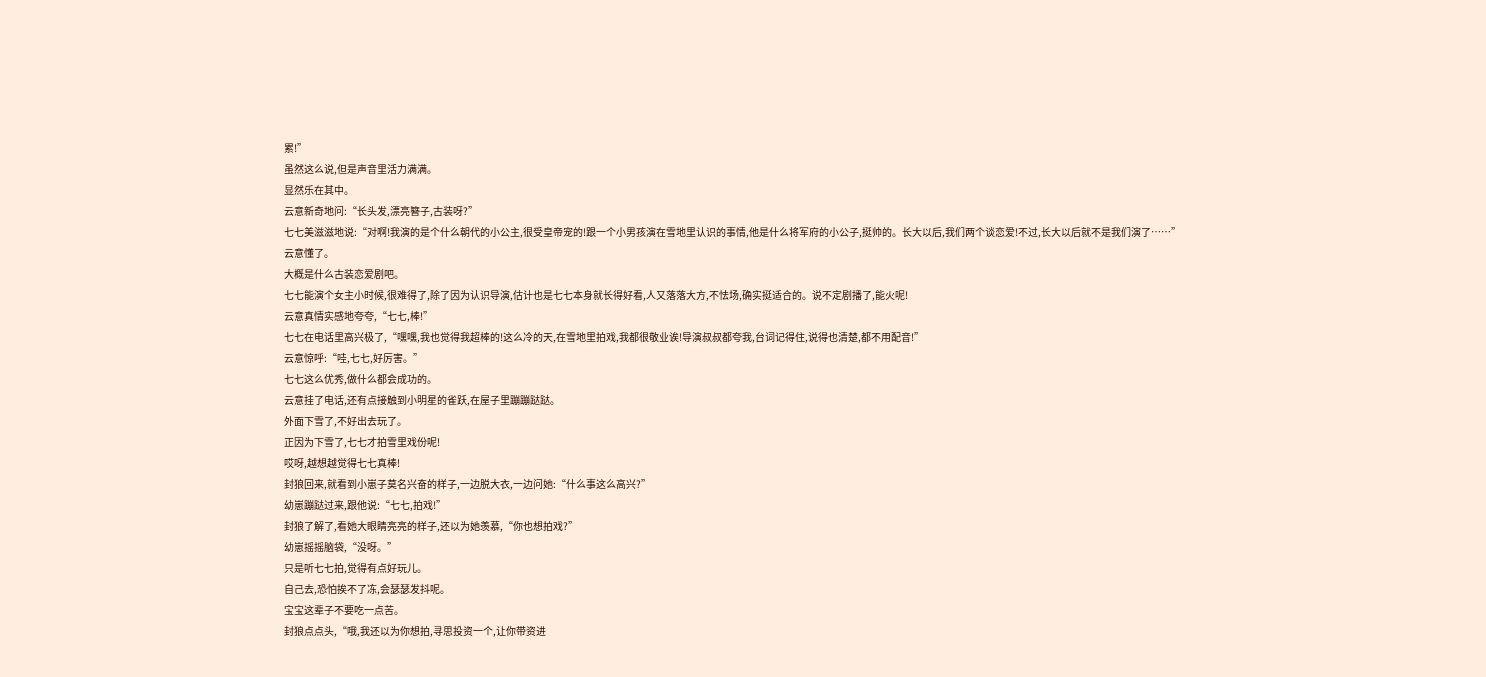累!”
虽然这么说,但是声音里活力满满。
显然乐在其中。
云意新奇地问:“长头发,漂亮簪子,古装呀?”
七七美滋滋地说:“对啊!我演的是个什么朝代的小公主,很受皇帝宠的!跟一个小男孩演在雪地里认识的事情,他是什么将军府的小公子,挺帅的。长大以后,我们两个谈恋爱!不过,长大以后就不是我们演了……”
云意懂了。
大概是什么古装恋爱剧吧。
七七能演个女主小时候,很难得了,除了因为认识导演,估计也是七七本身就长得好看,人又落落大方,不怯场,确实挺适合的。说不定剧播了,能火呢!
云意真情实感地夸夸,“七七,棒!”
七七在电话里高兴极了,“嘿嘿,我也觉得我超棒的!这么冷的天,在雪地里拍戏,我都很敬业诶!导演叔叔都夸我,台词记得住,说得也清楚,都不用配音!”
云意惊呼:“哇,七七,好厉害。”
七七这么优秀,做什么都会成功的。
云意挂了电话,还有点接触到小明星的雀跃,在屋子里蹦蹦跶跶。
外面下雪了,不好出去玩了。
正因为下雪了,七七才拍雪里戏份呢!
哎呀,越想越觉得七七真棒!
封狼回来,就看到小崽子莫名兴奋的样子,一边脱大衣,一边问她:“什么事这么高兴?”
幼崽蹦跶过来,跟他说:“七七,拍戏!”
封狼了解了,看她大眼睛亮亮的样子,还以为她羡慕,“你也想拍戏?”
幼崽摇摇脑袋,“没呀。”
只是听七七拍,觉得有点好玩儿。
自己去,恐怕挨不了冻,会瑟瑟发抖呢。
宝宝这辈子不要吃一点苦。
封狼点点头,“哦,我还以为你想拍,寻思投资一个,让你带资进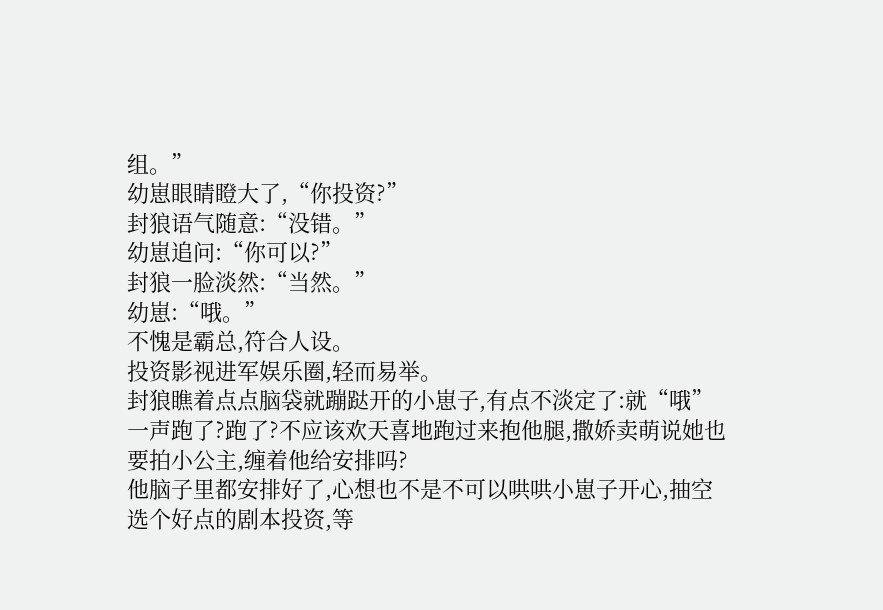组。”
幼崽眼睛瞪大了,“你投资?”
封狼语气随意:“没错。”
幼崽追问:“你可以?”
封狼一脸淡然:“当然。”
幼崽:“哦。”
不愧是霸总,符合人设。
投资影视进军娱乐圈,轻而易举。
封狼瞧着点点脑袋就蹦跶开的小崽子,有点不淡定了:就“哦”一声跑了?跑了?不应该欢天喜地跑过来抱他腿,撒娇卖萌说她也要拍小公主,缠着他给安排吗?
他脑子里都安排好了,心想也不是不可以哄哄小崽子开心,抽空选个好点的剧本投资,等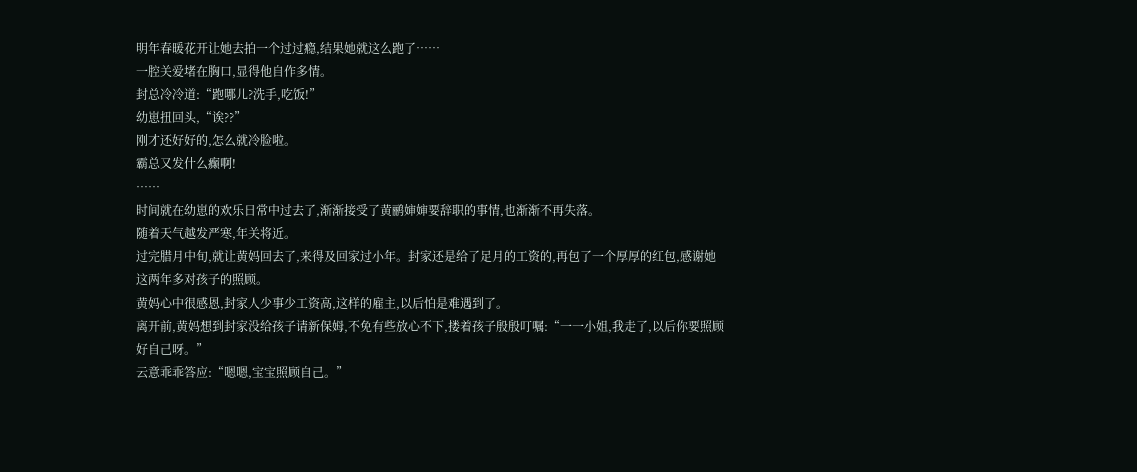明年春暖花开让她去拍一个过过瘾,结果她就这么跑了……
一腔关爱堵在胸口,显得他自作多情。
封总冷冷道:“跑哪儿?洗手,吃饭!”
幼崽扭回头,“诶??”
刚才还好好的,怎么就冷脸啦。
霸总又发什么癫啊!
……
时间就在幼崽的欢乐日常中过去了,渐渐接受了黄鹂婶婶要辞职的事情,也渐渐不再失落。
随着天气越发严寒,年关将近。
过完腊月中旬,就让黄妈回去了,来得及回家过小年。封家还是给了足月的工资的,再包了一个厚厚的红包,感谢她这两年多对孩子的照顾。
黄妈心中很感恩,封家人少事少工资高,这样的雇主,以后怕是难遇到了。
离开前,黄妈想到封家没给孩子请新保姆,不免有些放心不下,搂着孩子殷殷叮嘱:“一一小姐,我走了,以后你要照顾好自己呀。”
云意乖乖答应:“嗯嗯,宝宝照顾自己。”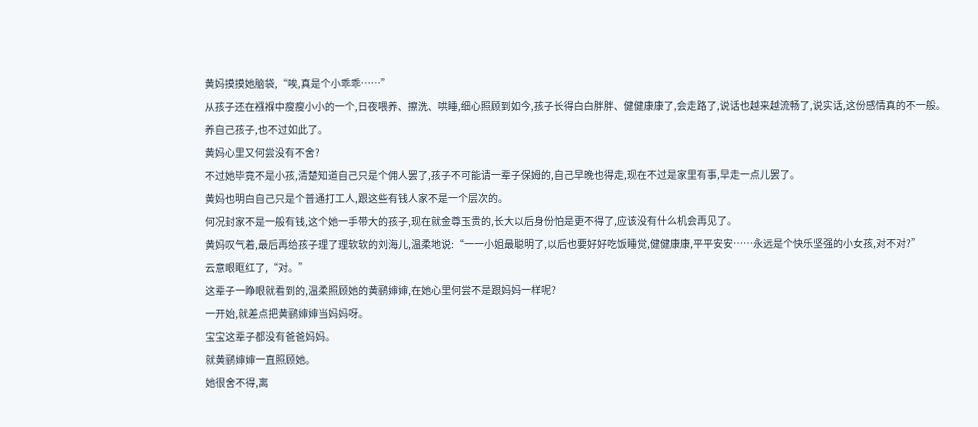黄妈摸摸她脑袋,“唉,真是个小乖乖……”
从孩子还在襁褓中瘦瘦小小的一个,日夜喂养、擦洗、哄睡,细心照顾到如今,孩子长得白白胖胖、健健康康了,会走路了,说话也越来越流畅了,说实话,这份感情真的不一般。
养自己孩子,也不过如此了。
黄妈心里又何尝没有不舍?
不过她毕竟不是小孩,清楚知道自己只是个佣人罢了,孩子不可能请一辈子保姆的,自己早晚也得走,现在不过是家里有事,早走一点儿罢了。
黄妈也明白自己只是个普通打工人,跟这些有钱人家不是一个层次的。
何况封家不是一般有钱,这个她一手带大的孩子,现在就金尊玉贵的,长大以后身份怕是更不得了,应该没有什么机会再见了。
黄妈叹气着,最后再给孩子理了理软软的刘海儿,温柔地说:“一一小姐最聪明了,以后也要好好吃饭睡觉,健健康康,平平安安……永远是个快乐坚强的小女孩,对不对?”
云意眼眶红了,“对。”
这辈子一睁眼就看到的,温柔照顾她的黄鹂婶婶,在她心里何尝不是跟妈妈一样呢?
一开始,就差点把黄鹂婶婶当妈妈呀。
宝宝这辈子都没有爸爸妈妈。
就黄鹂婶婶一直照顾她。
她很舍不得,离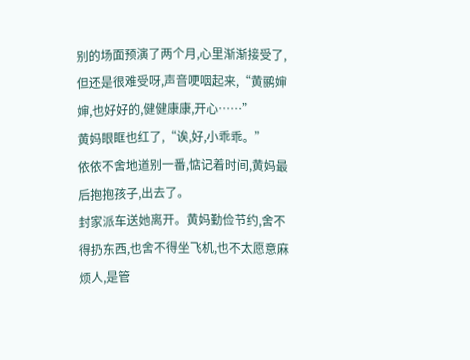别的场面预演了两个月,心里渐渐接受了,但还是很难受呀,声音哽咽起来,“黄鹂婶婶,也好好的,健健康康,开心……”
黄妈眼眶也红了,“诶,好,小乖乖。”
依依不舍地道别一番,惦记着时间,黄妈最后抱抱孩子,出去了。
封家派车送她离开。黄妈勤俭节约,舍不得扔东西,也舍不得坐飞机,也不太愿意麻烦人,是管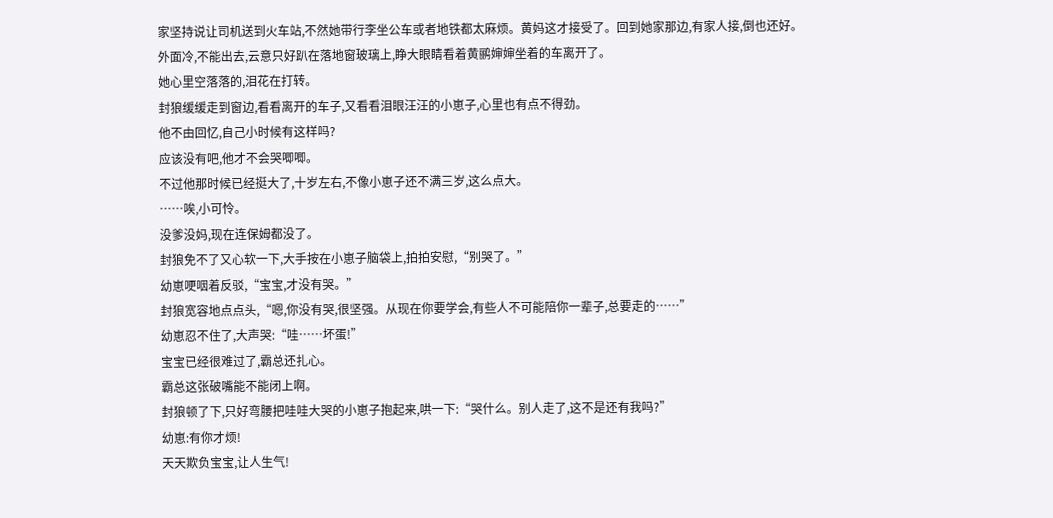家坚持说让司机送到火车站,不然她带行李坐公车或者地铁都太麻烦。黄妈这才接受了。回到她家那边,有家人接,倒也还好。
外面冷,不能出去,云意只好趴在落地窗玻璃上,睁大眼睛看着黄鹂婶婶坐着的车离开了。
她心里空落落的,泪花在打转。
封狼缓缓走到窗边,看看离开的车子,又看看泪眼汪汪的小崽子,心里也有点不得劲。
他不由回忆,自己小时候有这样吗?
应该没有吧,他才不会哭唧唧。
不过他那时候已经挺大了,十岁左右,不像小崽子还不满三岁,这么点大。
……唉,小可怜。
没爹没妈,现在连保姆都没了。
封狼免不了又心软一下,大手按在小崽子脑袋上,拍拍安慰,“别哭了。”
幼崽哽咽着反驳,“宝宝,才没有哭。”
封狼宽容地点点头,“嗯,你没有哭,很坚强。从现在你要学会,有些人不可能陪你一辈子,总要走的……”
幼崽忍不住了,大声哭:“哇……坏蛋!”
宝宝已经很难过了,霸总还扎心。
霸总这张破嘴能不能闭上啊。
封狼顿了下,只好弯腰把哇哇大哭的小崽子抱起来,哄一下:“哭什么。别人走了,这不是还有我吗?”
幼崽:有你才烦!
天天欺负宝宝,让人生气!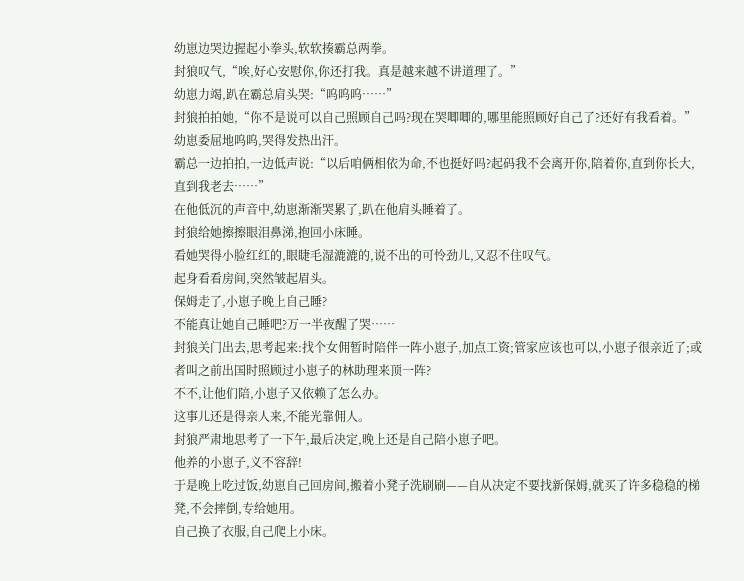幼崽边哭边握起小拳头,软软揍霸总两拳。
封狼叹气,“唉,好心安慰你,你还打我。真是越来越不讲道理了。”
幼崽力竭,趴在霸总肩头哭:“呜呜呜……”
封狼拍拍她,“你不是说可以自己照顾自己吗?现在哭唧唧的,哪里能照顾好自己了?还好有我看着。”
幼崽委屈地呜呜,哭得发热出汗。
霸总一边拍拍,一边低声说:“以后咱俩相依为命,不也挺好吗?起码我不会离开你,陪着你,直到你长大,直到我老去……”
在他低沉的声音中,幼崽渐渐哭累了,趴在他肩头睡着了。
封狼给她擦擦眼泪鼻涕,抱回小床睡。
看她哭得小脸红红的,眼睫毛湿漉漉的,说不出的可怜劲儿,又忍不住叹气。
起身看看房间,突然皱起眉头。
保姆走了,小崽子晚上自己睡?
不能真让她自己睡吧?万一半夜醒了哭……
封狼关门出去,思考起来:找个女佣暂时陪伴一阵小崽子,加点工资;管家应该也可以,小崽子很亲近了;或者叫之前出国时照顾过小崽子的林助理来顶一阵?
不不,让他们陪,小崽子又依赖了怎么办。
这事儿还是得亲人来,不能光靠佣人。
封狼严肃地思考了一下午,最后决定,晚上还是自己陪小崽子吧。
他养的小崽子,义不容辞!
于是晚上吃过饭,幼崽自己回房间,搬着小凳子洗刷刷——自从决定不要找新保姆,就买了许多稳稳的梯凳,不会摔倒,专给她用。
自己换了衣服,自己爬上小床。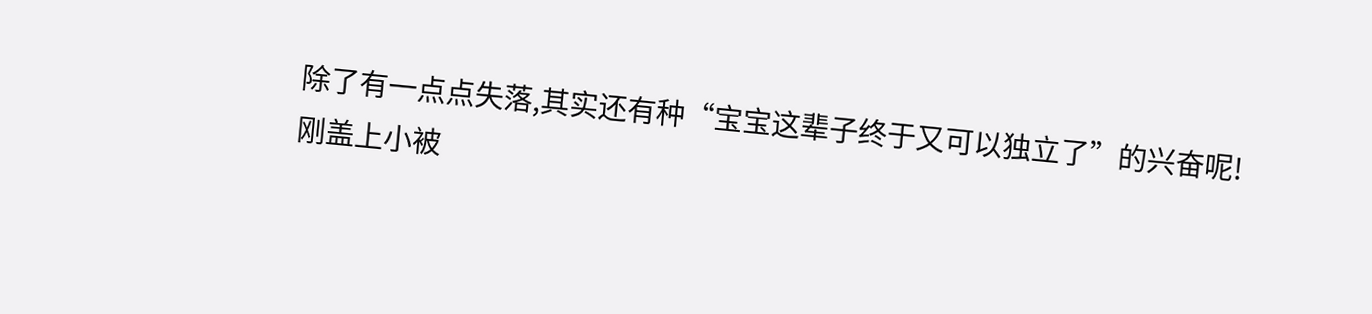除了有一点点失落,其实还有种“宝宝这辈子终于又可以独立了”的兴奋呢!
刚盖上小被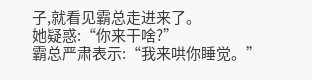子,就看见霸总走进来了。
她疑惑:“你来干啥?”
霸总严肃表示:“我来哄你睡觉。”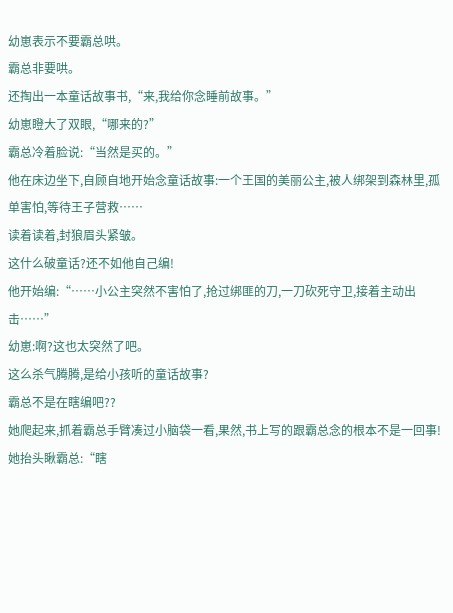幼崽表示不要霸总哄。
霸总非要哄。
还掏出一本童话故事书,“来,我给你念睡前故事。”
幼崽瞪大了双眼,“哪来的?”
霸总冷着脸说:“当然是买的。”
他在床边坐下,自顾自地开始念童话故事:一个王国的美丽公主,被人绑架到森林里,孤单害怕,等待王子营救……
读着读着,封狼眉头紧皱。
这什么破童话?还不如他自己编!
他开始编:“……小公主突然不害怕了,抢过绑匪的刀,一刀砍死守卫,接着主动出击……”
幼崽:啊?这也太突然了吧。
这么杀气腾腾,是给小孩听的童话故事?
霸总不是在瞎编吧??
她爬起来,抓着霸总手臂凑过小脑袋一看,果然,书上写的跟霸总念的根本不是一回事!
她抬头瞅霸总:“瞎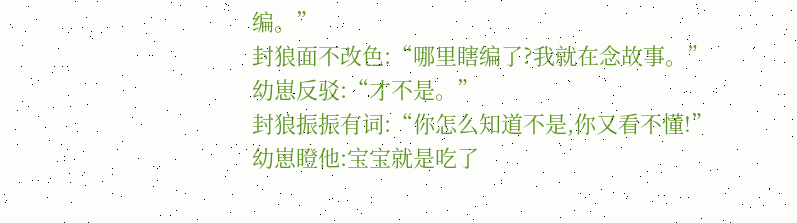编。”
封狼面不改色:“哪里瞎编了?我就在念故事。”
幼崽反驳:“才不是。”
封狼振振有词:“你怎么知道不是,你又看不懂!”
幼崽瞪他:宝宝就是吃了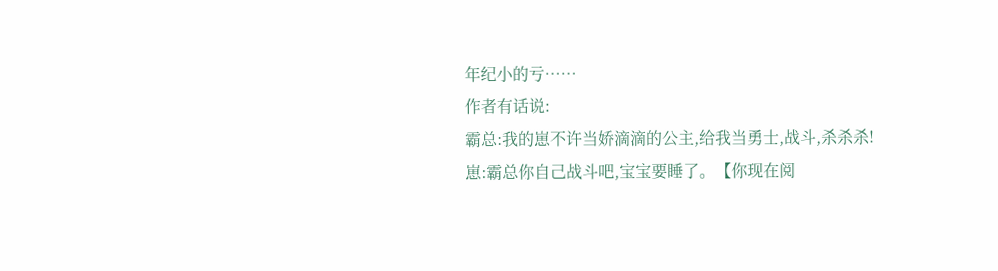年纪小的亏……
作者有话说:
霸总:我的崽不许当娇滴滴的公主,给我当勇士,战斗,杀杀杀!
崽:霸总你自己战斗吧,宝宝要睡了。【你现在阅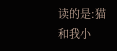读的是:猫和我小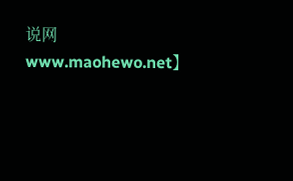说网 www.maohewo.net】